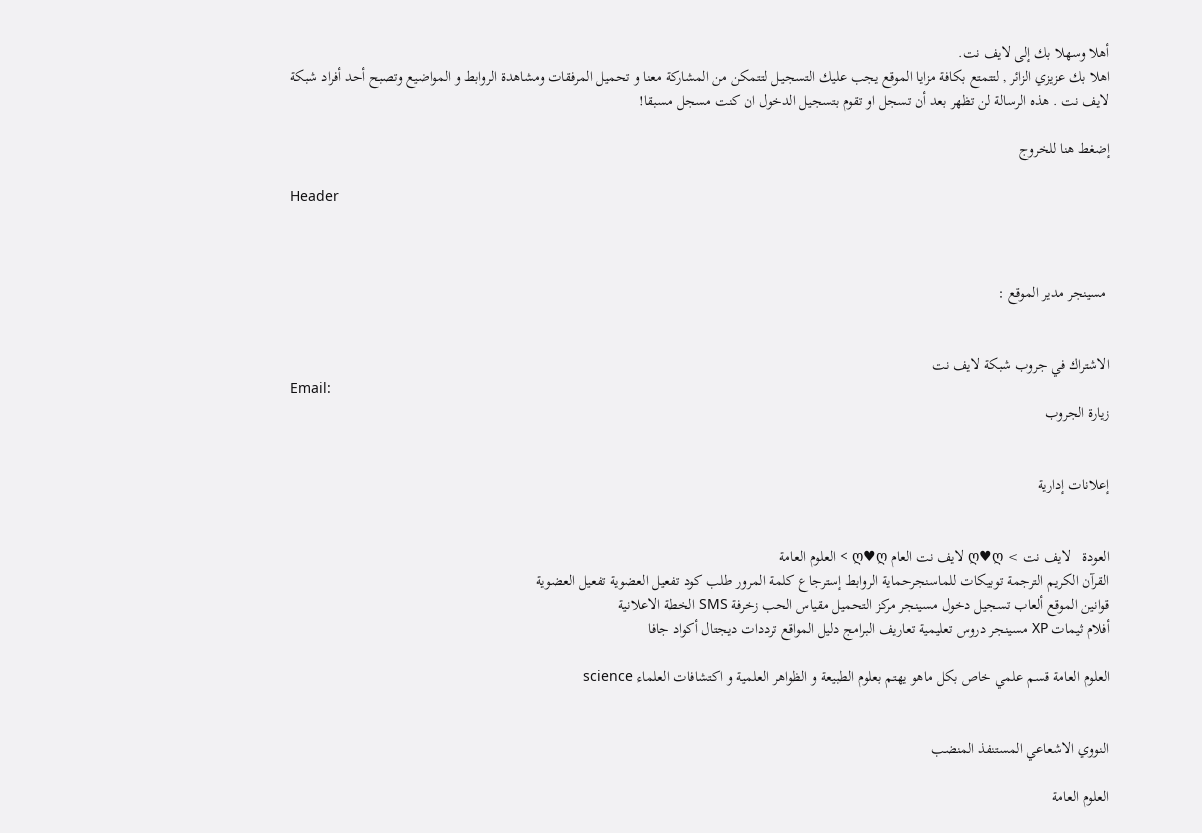أهلا وسهلا بك إلى لايف نت.
اهلا بك عزيزي الزائر , لتتمتع بكافة مزايا الموقع يجب عليك التسجيـل لتتمكن من المشاركة معنا و تحميل المرفقات ومشاهدة الروابط و المواضيع وتصبح أحد أفراد شبكة لايف نت . هذه الرسالة لن تظهر بعد أن تسجل او تقوم بتسجيل الدخول ان كنت مسجل مسبقا!

إضغط هنا للخروج

Header



 مسينجر مدير الموقع :


الاشتراك في جروب شبكة لايف نت
Email:
زيارة الجروب


إعلانات إدارية


العودة   لايف نت > ღ♥ღ لايف نت العام ღ♥ღ > العلوم العامة
القرآن الكريم الترجمة توبيكات للماسنجرحماية الروابط إسترجاع كلمة المرور طلب كود تفعيل العضوية تفعيل العضوية
قوانين الموقع ألعاب تسجيل دخول مسينجر مركز التحميل مقياس الحب زخرفة SMS الخطة الاعلانية
أفلام ثيمات XP مسينجر دروس تعليمية تعاريف البرامج دليل المواقع ترددات ديجتال أكواد جافا

العلوم العامة قسم علمي خاص بكل ماهو يهتم بعلوم الطبيعة و الظواهر العلمية و اكتشافات العلماء science


النووي الاشعاعي المستنفذ المنضب

العلوم العامة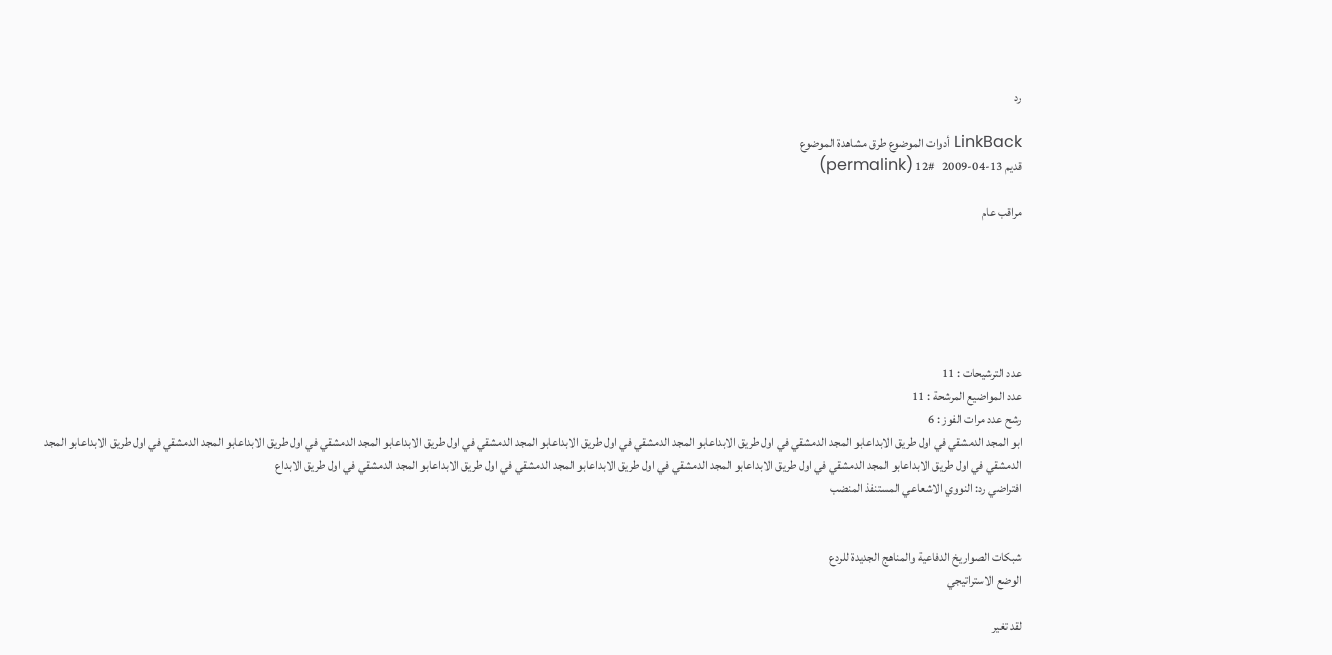رد

LinkBack أدوات الموضوع طرق مشاهدة الموضوع
قديم 13-04-2009   #12 (permalink)

مراقب عام






عدد الترشيحات : 11
عدد المواضيع المرشحة : 11
رشح عدد مرات الفوز : 6
ابو المجد الدمشقي في اول طريق الابداعابو المجد الدمشقي في اول طريق الابداعابو المجد الدمشقي في اول طريق الابداعابو المجد الدمشقي في اول طريق الابداعابو المجد الدمشقي في اول طريق الابداعابو المجد الدمشقي في اول طريق الابداعابو المجد الدمشقي في اول طريق الابداعابو المجد الدمشقي في اول طريق الابداعابو المجد الدمشقي في اول طريق الابداعابو المجد الدمشقي في اول طريق الابداعابو المجد الدمشقي في اول طريق الابداع
افتراضي رد: النووي الاشعاعي المستنفذ المنضب


شبكات الصواريخ الدفاعية والمناهج الجديدة للردع
الوضع الاستراتيجي

لقد تغير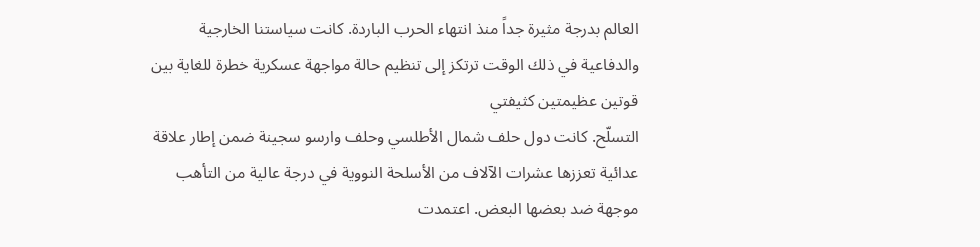العالم بدرجة مثيرة جداً منذ انتهاء الحرب الباردة. كانت سياستنا الخارجية والدفاعية في ذلك الوقت ترتكز إلى تنظيم حالة مواجهة عسكرية خطرة للغاية بين قوتين عظيمتين كثيفتي
التسلّح. كانت دول حلف شمال الأطلسي وحلف وارسو سجينة ضمن إطار علاقة عدائية تعززها عشرات الآلاف من الأسلحة النووية في درجة عالية من التأهب موجهة ضد بعضها البعض. اعتمدت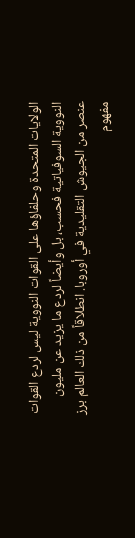الولايات المتحدة وحلفاؤها على القوات النووية ليس لردع القوات النووية السوفياتية فحسب، بل وأيضاً لردع ما يزيد عن مليون عنصر من الجيوش التقليدية في أوروبا. انطلاقاً من ذلك العالم برز مفهوم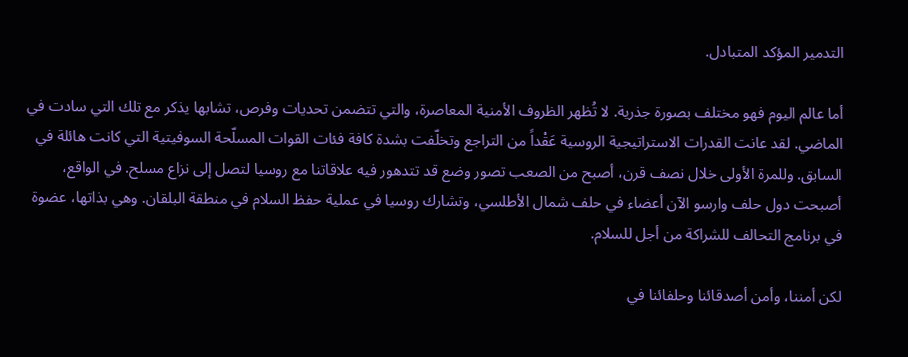التدمير المؤكد المتبادل.

أما عالم اليوم فهو مختلف بصورة جذرية. لا تُظهر الظروف الأمنية المعاصرة، والتي تتضمن تحديات وفرص، تشابها يذكر مع تلك التي سادت في الماضي. لقد عانت القدرات الاستراتيجية الروسية عَقْداً من التراجع وتخلّفت بشدة كافة فئات القوات المسلّحة السوفيتية التي كانت هائلة في السابق. وللمرة الأولى خلال نصف قرن، أصبح من الصعب تصور وضع قد تتدهور فيه علاقاتنا مع روسيا لتصل إلى نزاع مسلح. في الواقع، أصبحت دول حلف وارسو الآن أعضاء في حلف شمال الأطلسي، وتشارك روسيا في عملية حفظ السلام في منطقة البلقان. وهي بذاتها، عضوة في برنامج التحالف للشراكة من أجل للسلام.

لكن أمننا، وأمن أصدقائنا وحلفائنا في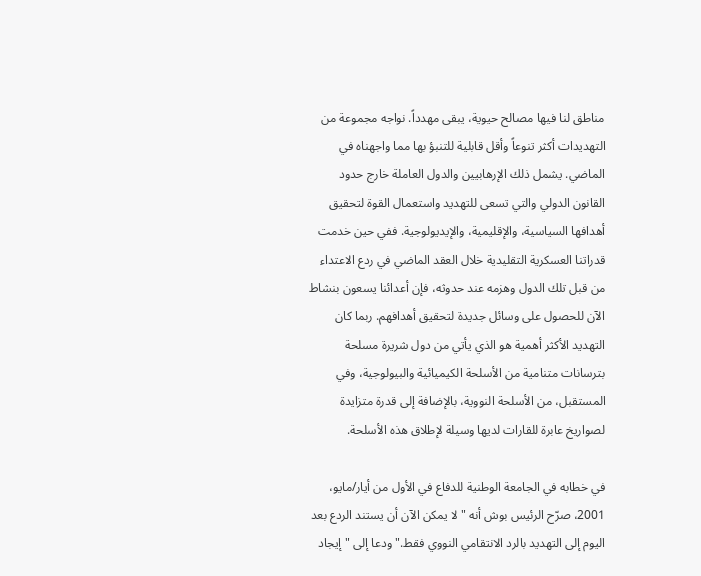مناطق لنا فيها مصالح حيوية، يبقى مهدداً. نواجه مجموعة من التهديدات أكثر تنوعاً وأقل قابلية للتنبؤ بها مما واجهناه في الماضي. يشمل ذلك الإرهابيين والدول العاملة خارج حدود القانون الدولي والتي تسعى للتهديد واستعمال القوة لتحقيق أهدافها السياسية، والإقليمية، والإيديولوجية. ففي حين خدمت قدراتنا العسكرية التقليدية خلال العقد الماضي في ردع الاعتداء من قبل تلك الدول وهزمه عند حدوثه، فإن أعدائنا يسعون بنشاط الآن للحصول على وسائل جديدة لتحقيق أهدافهم. ربما كان التهديد الأكثر أهمية هو الذي يأتي من دول شريرة مسلحة بترسانات متنامية من الأسلحة الكيميائية والبيولوجية، وفي المستقبل، من الأسلحة النووية، بالإضافة إلى قدرة متزايدة لصواريخ عابرة للقارات لديها وسيلة لإطلاق هذه الأسلحة.

في خطابه في الجامعة الوطنية للدفاع في الأول من أيار/مايو، 2001، صرّح الرئيس بوش أنه "لا يمكن الآن أن يستند الردع بعد اليوم إلى التهديد بالرد الانتقامي النووي فقط." ودعا إلى "إيجاد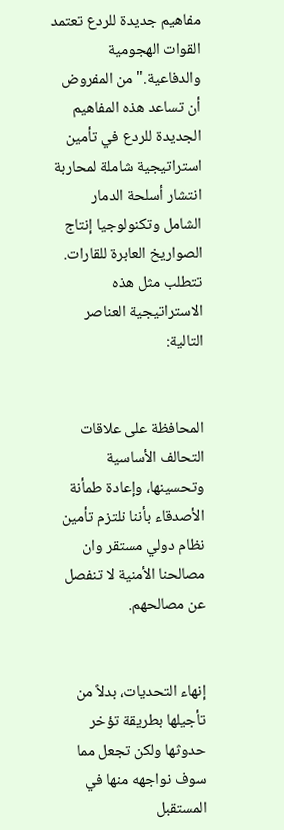مفاهيم جديدة للردع تعتمد القوات الهجومية والدفاعية." من المفروض أن تساعد هذه المفاهيم الجديدة للردع في تأمين استراتيجية شاملة لمحاربة انتشار أسلحة الدمار الشامل وتكنولوجيا إنتاج الصواريخ العابرة للقارات. تتطلب مثل هذه الاستراتيجية العناصر التالية:


المحافظة على علاقات التحالف الأساسية وتحسينها، وإعادة طمأنة الأصدقاء بأننا نلتزم تأمين نظام دولي مستقر وان مصالحنا الأمنية لا تنفصل عن مصالحهم.


إنهاء التحديات، بدلاً من تأجيلها بطريقة تؤخر حدوثها ولكن تجعل مما سوف نواجهه منها في المستقبل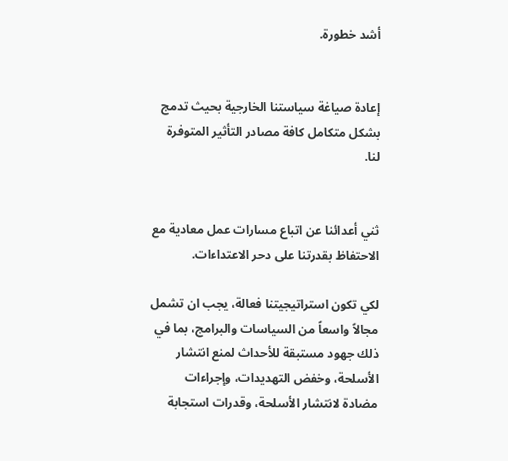أشد خطورة.


إعادة صياغة سياستنا الخارجية بحيث تدمج بشكل متكامل كافة مصادر التأثير المتوفرة لنا.


ثني أعدائنا عن اتباع مسارات عمل معادية مع الاحتفاظ بقدرتنا على دحر الاعتداءات.

لكي تكون استراتيجيتنا فعالة، يجب ان تشمل مجالاً واسعاً من السياسات والبرامج، بما في ذلك جهود مستبقة للأحداث لمنع انتشار الأسلحة، وخفض التهديدات، وإجراءات مضادة لانتشار الأسلحة، وقدرات استجابة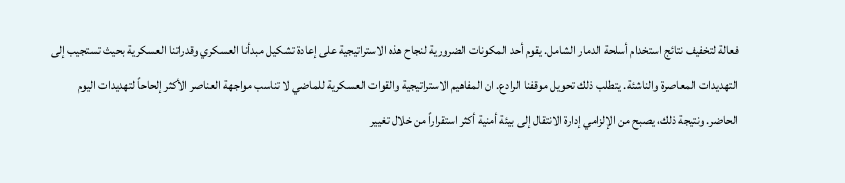فعالة لتخفيف نتائج استخدام أسلحة الدمار الشامل. يقوم أحد المكونات الضرورية لنجاح هذه الاستراتيجية على إعادة تشكيل مبدأنا العسكري وقدراتنا العسكرية بحيث تستجيب إلى التهديدات المعاصرة والناشئة. يتطلب ذلك تحويل موقفنا الرادع. ان المفاهيم الاستراتيجية والقوات العسكرية للماضي لا تناسب مواجهة العناصر الأكثر إلحاحاً لتهديدات اليوم الحاضر. ونتيجة ذلك، يصبح من الإلزامي إدارة الانتقال إلى بيئة أمنية أكثر استقراراً من خلال تغيير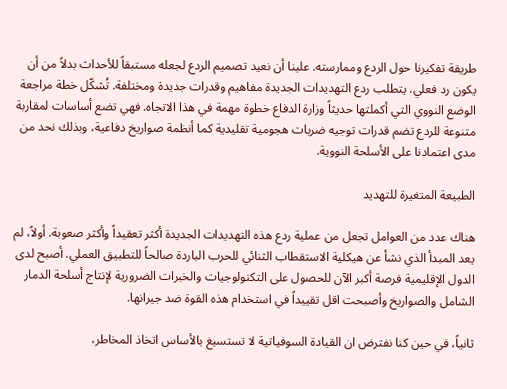طريقة تفكيرنا حول الردع وممارسته. علينا أن نعيد تصميم الردع لجعله مستبقاً للأحداث بدلاً من أن يكون رد فعلي. يتطلب ردع التهديدات الجديدة مفاهيم وقدرات جديدة ومختلفة. تُشكّل خطة مراجعة الوضع النووي التي أكملتها حديثاً وزارة الدفاع خطوة مهمة في هذا الاتجاه. فهي تضع أساسات لمقاربة متنوعة للردع تضم قدرات توجيه ضربات هجومية تقليدية كما أنظمة صواريخ دفاعية، وبذلك نحد من مدى اعتمادنا على الأسلحة النووية.

الطبيعة المتغيرة للتهديد

هناك عدد من العوامل تجعل من عملية ردع هذه التهديدات الجديدة أكثر تعقيداً وأكثر صعوبة. أولاً، لم يعد المبدأ الذي نشأ عن هيكلية الاستقطاب الثنائي للحرب الباردة صالحاً للتطبيق العملي. أصبح لدى الدول الإقليمية فرصة أكبر الآن للحصول على التكنولوجيات والخبرات الضرورية لإنتاج أسلحة الدمار الشامل والصواريخ وأصبحت اقل تقييداً في استخدام هذه القوة ضد جيرانها.

ثانياً، في حين كنا نفترض ان القيادة السوفياتية لا تستسيغ بالأساس اتخاذ المخاطر،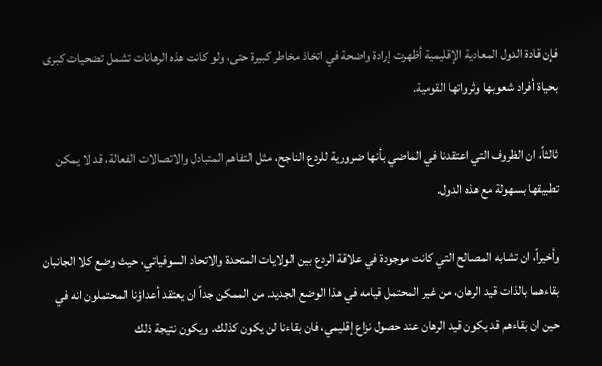فإن قادة الدول المعادية الإقليمية أظهرت إرادة واضحة في اتخاذ مخاطر كبيرة حتى، ولو كانت هذه الرهانات تشمل تضحيات كبرى بحياة أفراد شعوبها وثرواتها القومية.

ثالثاً، ان الظروف التي اعتقدنا في الماضي بأنها ضرورية للردع الناجح، مثل التفاهم المتبادل والاتصالات الفعالة، قد لا يمكن تطبيقها بسهولة مع هذه الدول.

وأخيراً، ان تشابه المصالح التي كانت موجودة في علاقة الردع بين الولايات المتحدة والاتحاد السوفياتي، حيث وضع كلا الجانبان بقاءهما بالذات قيد الرهان، من غير المحتمل قيامه في هذا الوضع الجديد. من الممكن جداً ان يعتقد أعداؤنا المحتملون انه في حين ان بقاءهم قد يكون قيد الرهان عند حصول نزاع إقليمي، فان بقاءنا لن يكون كذلك. ويكون نتيجة ذلك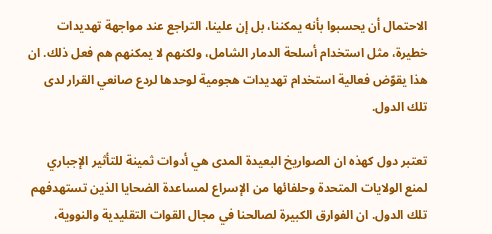الاحتمال أن يحسبوا بأنه يمكننا، بل إن علينا، التراجع عند مواجهة تهديدات خطيرة، مثل استخدام أسلحة الدمار الشامل، ولكنهم لا يمكنهم هم فعل ذلك. ان هذا يقوّض فعالية استخدام تهديدات هجومية لوحدها لردع صانعي القرار لدى تلك الدول.

تعتبر دول كهذه ان الصواريخ البعيدة المدى هي أدوات ثمينة للتأثير الإجباري لمنع الولايات المتحدة وحلفائها من الإسراع لمساعدة الضحايا الذين تستهدفهم تلك الدول. ان الفوارق الكبيرة لصالحنا في مجال القوات التقليدية والنووية،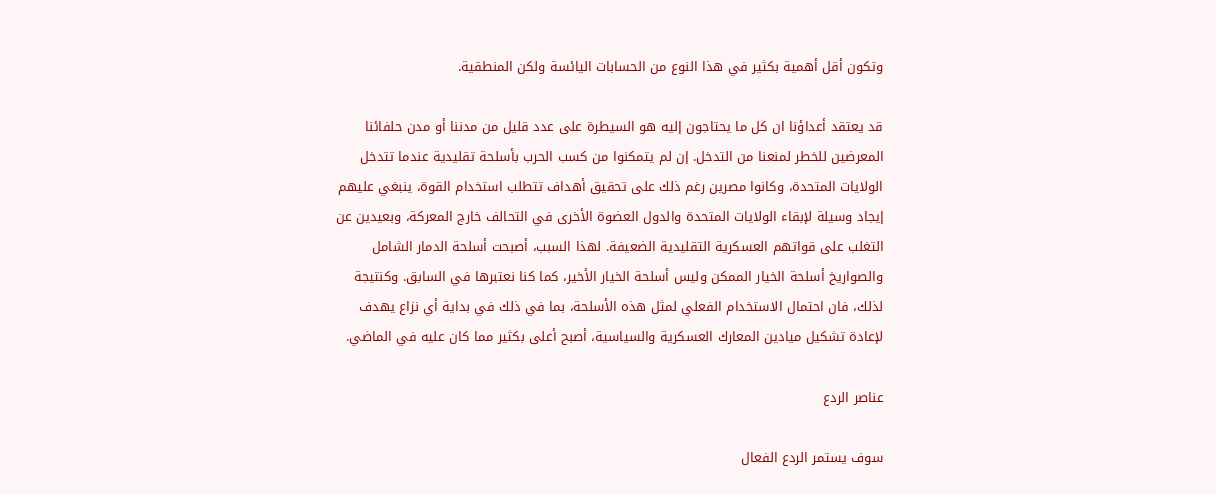وتكون أقل أهمية بكثير في هذا النوع من الحسابات اليائسة ولكن المنطقية.

قد يعتقد أعداؤنا ان كل ما يحتاجون إليه هو السيطرة على عدد قليل من مدننا أو مدن حلفائنا المعرضين للخطر لمنعنا من التدخل. إن لم يتمكنوا من كسب الحرب بأسلحة تقليدية عندما تتدخل الولايات المتحدة، وكانوا مصرين رغم ذلك على تحقيق أهداف تتطلب استخدام القوة، ينبغي عليهم إيجاد وسيلة لإبقاء الولايات المتحدة والدول العضوة الأخرى في التحالف خارج المعركة، وبعيدين عن التغلب على قواتهم العسكرية التقليدية الضعيفة. لهذا السبب، أصبحت أسلحة الدمار الشامل والصواريخ أسلحة الخيار الممكن وليس أسلحة الخيار الأخير، كما كنا نعتبرها في السابق. وكنتيجة لذلك، فان احتمال الاستخدام الفعلي لمثل هذه الأسلحة، بما في ذلك في بداية أي نزاع يهدف لإعادة تشكيل ميادين المعارك العسكرية والسياسية، أصبح أعلى بكثير مما كان عليه في الماضي.

عناصر الردع

سوف يستمر الردع الفعال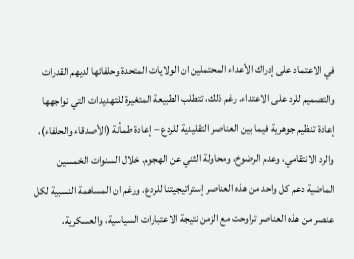في الاعتماد على إدراك الأعداء المحتملين ان الولايات المتحدة وحلفائها لديهم القدرات والتصميم للرد على الاعتداء. رغم ذلك، تتطلب الطبيعة المتغيرة للتهديدات التي نواجهها إعادة تنظيم جوهرية فيما بين العناصر التقليدية للردع – إعادة طمأنة (الأصدقاء والحلفاء)، والرد الانتقامي، وعدم الرضوخ، ومحاولة الثني عن الهجوم. خلال السنوات الخمسين الماضية دعم كل واحد من هذه العناصر إستراتيجيتنا للردع. ورغم ان المساهمة النسبية لكل عنصر من هذه العناصر تراوحت مع الزمن نتيجة الاعتبارات السياسية، والعسكرية،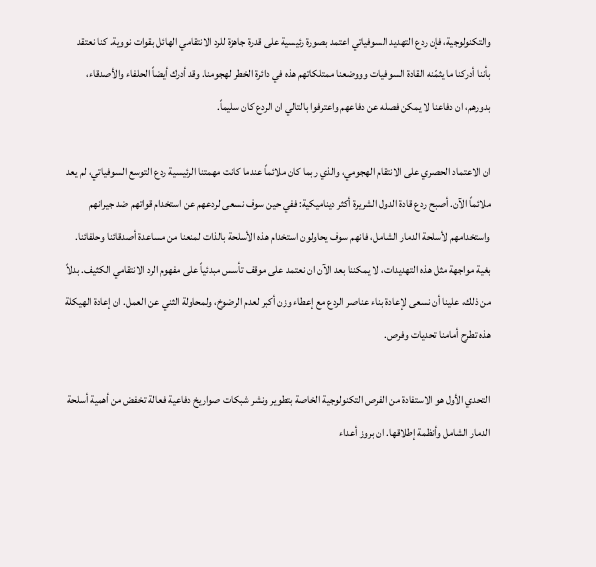والتكنولوجية، فإن ردع التهديد السوفياتي اعتمد بصورة رئيسية على قدرة جاهزة للرد الانتقامي الهائل بقوات نووية. كنا نعتقد بأننا أدركنا ما يثمّنه القادة السوفيات وووضعنا ممتلكاتهم هذه في دائرة الخطر لهجومنا. وقد أدرك أيضاً الحلفاء والأصدقاء، بدورهم، ان دفاعنا لا يمكن فصله عن دفاعهم واعترفوا بالتالي ان الردع كان سليماً.

ان الاعتماد الحصري على الانتقام الهجومي، والذي ربما كان ملائماً عندما كانت مهمتنا الرئيسية ردع التوسع السوفياتي، لم يعد ملائماً الآن. أصبح ردع قادة الدول الشريرة أكثر ديناميكية: ففي حين سوف نسعى لردعهم عن استخدام قواتهم ضد جيرانهم واستخدامهم لأسلحة الدمار الشامل، فانهم سوف يحاولون استخدام هذه الأسلحة بالذات لمنعنا من مساعدة أصدقائنا وحلفائنا. بغية مواجهة مثل هذه التهديدات، لا يمكننا بعد الآن ان نعتمد على موقف تأسس مبدئياً على مفهوم الرد الانتقامي الكثيف. بدلاً من ذلك، علينا أن نسعى لإعادة بناء عناصر الردع مع إعطاء وزن أكبر لعدم الرضوخ، ولمحاولة الثني عن العمل. ان إعادة الهيكلة هذه تطرح أمامنا تحديات وفرص.

التحدي الأول هو الاستفادة من الفرص التكنولوجية الخاصة بتطوير ونشر شبكات صواريخ دفاعية فعالة تخفض من أهمية أسلحة الدمار الشامل وأنظمة إطلاقها. ان بروز أعداء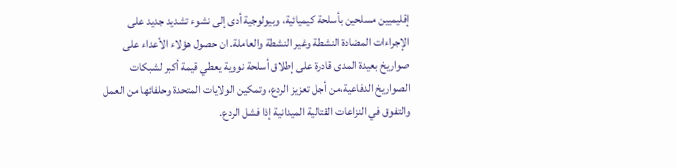إقليميين مسلحين بأسلحة كيميائية، وبيولوجية أدى إلى نشوء تشديد جديد على الإجراءات المضادة النشطة وغير النشطة والعاملة. ان حصول هؤلاء الأعداء على صواريخ بعيدة المدى قادرة على إطلاق أسلحة نووية يعطي قيمة أكبر لشبكات الصواريخ الدفاعية،من أجل تعزيز الردع، وتمكين الولايات المتحدة وحلفائها من العمل والتفوق في النزاعات القتالية الميدانية إذا فشل الردع.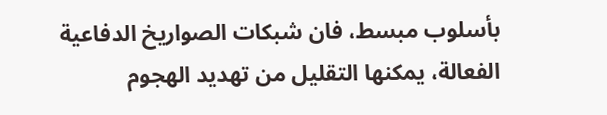بأسلوب مبسط، فان شبكات الصواريخ الدفاعية الفعالة، يمكنها التقليل من تهديد الهجوم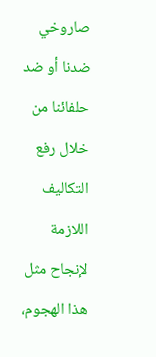صاروخي ضدنا أو ضد حلفائنا من خلال رفع التكاليف اللازمة لإنجاح مثل هذا الهجوم،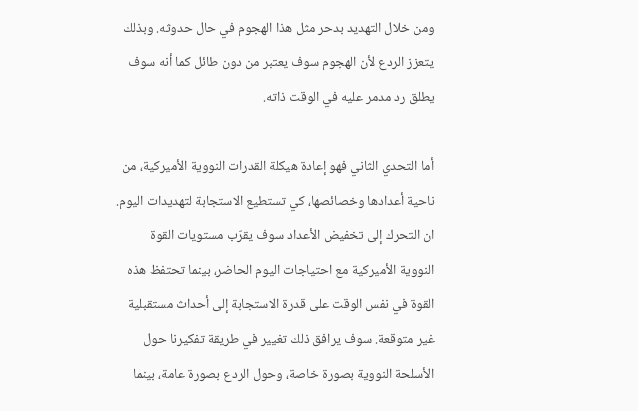ومن خلال التهديد بدحر مثل هذا الهجوم في حال حدوثه. وبذلك يتعزز الردع لأن الهجوم سوف يعتبر من دون طائل كما أنه سوف يطلق رد مدمر عليه في الوقت ذاته.

أما التحدي الثاني فهو إعادة هيكلة القدرات النووية الأميركية، من ناحية أعدادها وخصائصها، كي تستطيع الاستجابة لتهديدات اليوم. ان التحرك إلى تخفيض الأعداد سوف يقرّب مستويات القوة النووية الأميركية مع احتياجات اليوم الحاضر، بينما تحتفظ هذه القوة في نفس الوقت على قدرة الاستجابة إلى أحداث مستقبلية غير متوقعة. سوف يرافق ذلك تغيير في طريقة تفكيرنا حول الأسلحة النووية بصورة خاصة، وحول الردع بصورة عامة، بينما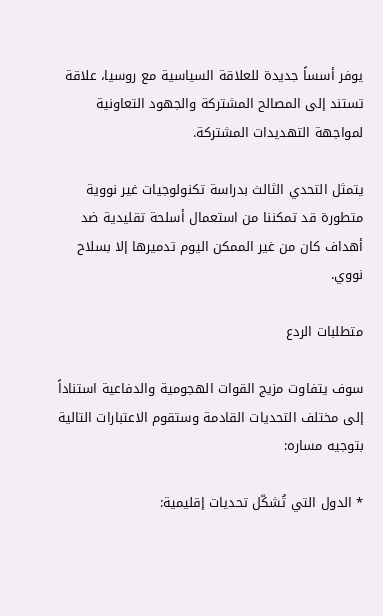يوفر أسساً جديدة للعلاقة السياسية مع روسيا، علاقة تستند إلى المصالح المشتركة والجهود التعاونية لمواجهة التهديدات المشتركة.

يتمثل التحدي الثالث بدراسة تكنولوجيات غير نووية متطورة قد تمكننا من استعمال أسلحة تقليدية ضد أهداف كان من غير الممكن اليوم تدميرها إلا بسلاح نووي.

متطلبات الردع

سوف يتفاوت مزيج القوات الهجومية والدفاعية استناداً إلى مختلف التحديات القادمة وستقوم الاعتبارات التالية بتوجيه مساره:

* الدول التي تُشكّل تحديات إقليمية: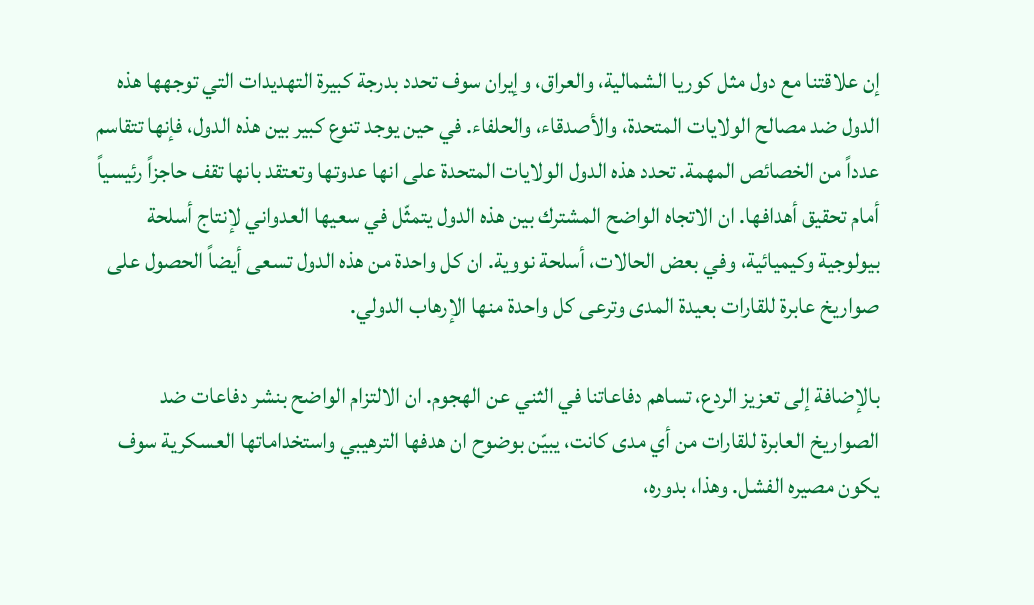إن علاقتنا مع دول مثل كوريا الشمالية، والعراق، وإيران سوف تحدد بدرجة كبيرة التهديدات التي توجهها هذه الدول ضد مصالح الولايات المتحدة، والأصدقاء، والحلفاء. في حين يوجد تنوع كبير بين هذه الدول، فإنها تتقاسم عدداً من الخصائص المهمة. تحدد هذه الدول الولايات المتحدة على انها عدوتها وتعتقد بانها تقف حاجزاً رئيسياً أمام تحقيق أهدافها. ان الاتجاه الواضح المشترك بين هذه الدول يتمثّل في سعيها العدواني لإنتاج أسلحة بيولوجية وكيميائية، وفي بعض الحالات، أسلحة نووية. ان كل واحدة من هذه الدول تسعى أيضاً الحصول على صواريخ عابرة للقارات بعيدة المدى وترعى كل واحدة منها الإرهاب الدولي.

بالإضافة إلى تعزيز الردع، تساهم دفاعاتنا في الثني عن الهجوم. ان الالتزام الواضح بنشر دفاعات ضد الصواريخ العابرة للقارات من أي مدى كانت، يبيّن بوضوح ان هدفها الترهيبي واستخداماتها العسكرية سوف يكون مصيره الفشل. وهذا، بدوره،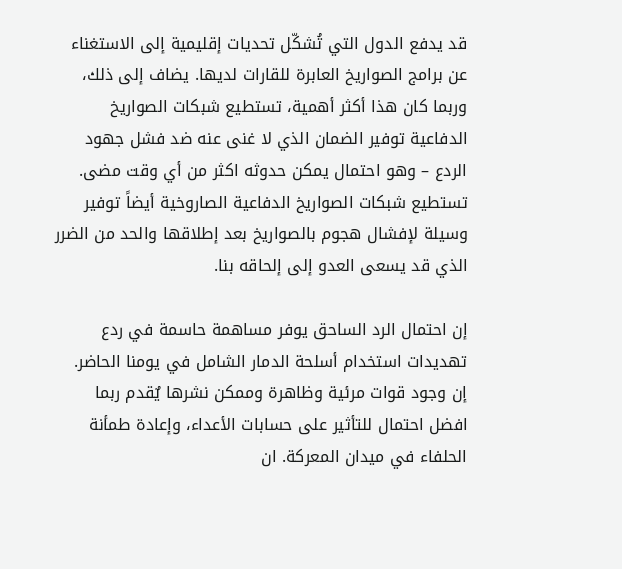قد يدفع الدول التي تُشكّل تحديات إقليمية إلى الاستغناء عن برامج الصواريخ العابرة للقارات لديها. يضاف إلى ذلك، وربما كان هذا أكثر أهمية، تستطيع شبكات الصواريخ الدفاعية توفير الضمان الذي لا غنى عنه ضد فشل جهود الردع – وهو احتمال يمكن حدوثه اكثر من أي وقت مضى. تستطيع شبكات الصواريخ الدفاعية الصاروخية أيضاً توفير وسيلة لإفشال هجوم بالصواريخ بعد إطلاقها والحد من الضرر الذي قد يسعى العدو إلى إلحاقه بنا.

إن احتمال الرد الساحق يوفر مساهمة حاسمة في ردع تهديدات استخدام أسلحة الدمار الشامل في يومنا الحاضر. إن وجود قوات مرئية وظاهرة وممكن نشرها يٌقدم ربما افضل احتمال للتأثير على حسابات الأعداء، وإعادة طمأنة الحلفاء في ميدان المعركة. ان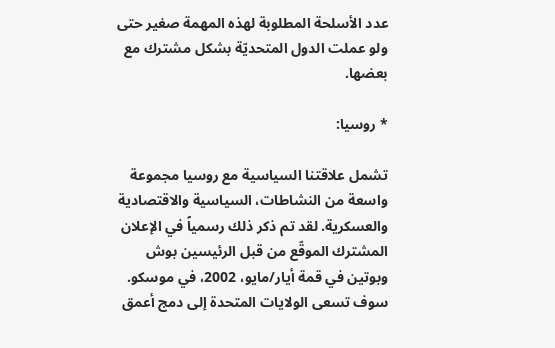عدد الأسلحة المطلوبة لهذه المهمة صغير حتى ولو عملت الدول المتحديّة بشكل مشترك مع بعضها.

* روسيا:

تشمل علاقتنا السياسية مع روسيا مجموعة واسعة من النشاطات، السياسية والاقتصادية والعسكرية. لقد تم ذكر ذلك رسمياً في الإعلان المشترك الموقّع من قبل الرئيسين بوش وبوتين في قمة أيار/مايو، 2002، في موسكو. سوف تسعى الولايات المتحدة إلى دمج أعمق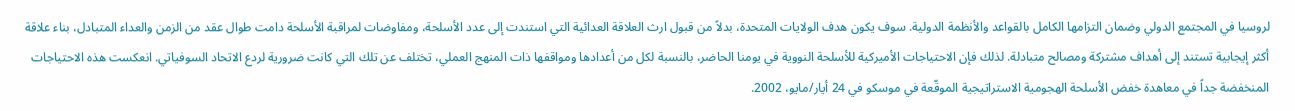لروسيا في المجتمع الدولي وضمان التزامها الكامل بالقواعد والأنظمة الدولية. سوف يكون هدف الولايات المتحدة، بدلاً من قبول ارث العلاقة العدائية التي استندت إلى عدد الأسلحة، ومفاوضات لمراقبة الأسلحة دامت طوال عقد من الزمن والعداء المتبادل، بناء علاقة أكثر إيجابية تستند إلى أهداف مشتركة ومصالح متبادلة. لذلك فإن الاحتياجات الأميركية للأسلحة النووية في يومنا الحاضر، بالنسبة لكل من أعدادها ومواقفها ذات المنهج العملي، تختلف عن تلك التي كانت ضرورية لردع الاتحاد السوفياتي. انعكست هذه الاحتياجات المنخفضة جداً في معاهدة خفض الأسلحة الهجومية الاستراتيجية الموقّعة في موسكو في 24 أيار/مايو، 2002.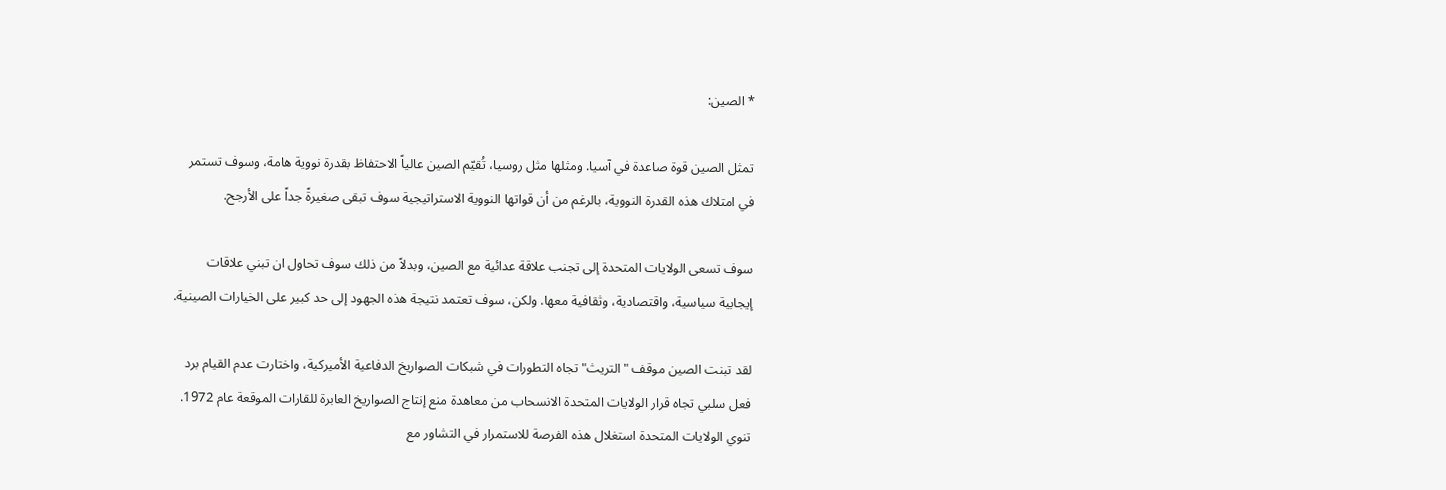* الصين:

تمثل الصين قوة صاعدة في آسيا. ومثلها مثل روسيا، تُقيّم الصين عالياً الاحتفاظ بقدرة نووية هامة، وسوف تستمر في امتلاك هذه القدرة النووية، بالرغم من أن قواتها النووية الاستراتيجية سوف تبقى صغيرةً جداً على الأرجح.

سوف تسعى الولايات المتحدة إلى تجنب علاقة عدائية مع الصين، وبدلاً من ذلك سوف تحاول ان تبني علاقات إيجابية سياسية، واقتصادية، وثقافية معها. ولكن، سوف تعتمد نتيجة هذه الجهود إلى حد كبير على الخيارات الصينية.

لقد تبنت الصين موقف "التريث" تجاه التطورات في شبكات الصواريخ الدفاعية الأميركية، واختارت عدم القيام برد فعل سلبي تجاه قرار الولايات المتحدة الانسحاب من معاهدة منع إنتاج الصواريخ العابرة للقارات الموقعة عام 1972. تنوي الولايات المتحدة استغلال هذه الفرصة للاستمرار في التشاور مع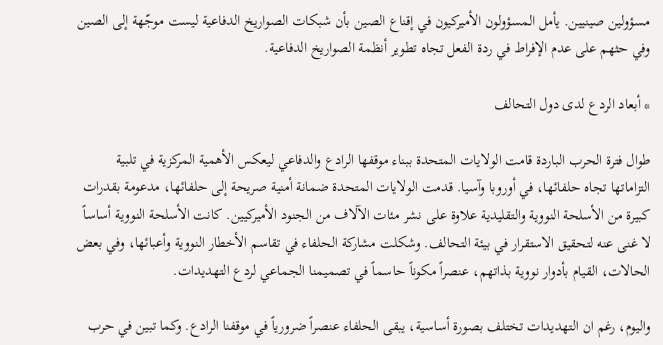مسؤولين صينيين. يأمل المسؤولون الأميركيون في إقناع الصين بأن شبكات الصواريخ الدفاعية ليست موجّهة إلى الصين وفي حثهم على عدم الإفراط في ردة الفعل تجاه تطوير أنظمة الصواريخ الدفاعية.

* أبعاد الردع لدى دول التحالف

طوال فترة الحرب الباردة قامت الولايات المتحدة ببناء موقفها الرادع والدفاعي ليعكس الأهمية المركزية في تلبية التزاماتها تجاه حلفائها، في أوروبا وآسيا. قدمت الولايات المتحدة ضمانة أمنية صريحة إلى حلفائها، مدعومة بقدرات كبيرة من الأسلحة النووية والتقليدية علاوة على نشر مئات الآلاف من الجنود الأميركيين. كانت الأسلحة النووية أساساً لا غنى عنه لتحقيق الاستقرار في بيئة التحالف. وشكلت مشاركة الحلفاء في تقاسم الأخطار النووية وأعبائها، وفي بعض الحالات، القيام بأدوار نووية بذاتهم، عنصراً مكوناً حاسماً في تصميمنا الجماعي لردع التهديدات.

واليوم، رغم ان التهديدات تختلف بصورة أساسية، يبقى الحلفاء عنصراً ضرورياً في موقفنا الرادع. وكما تبين في حرب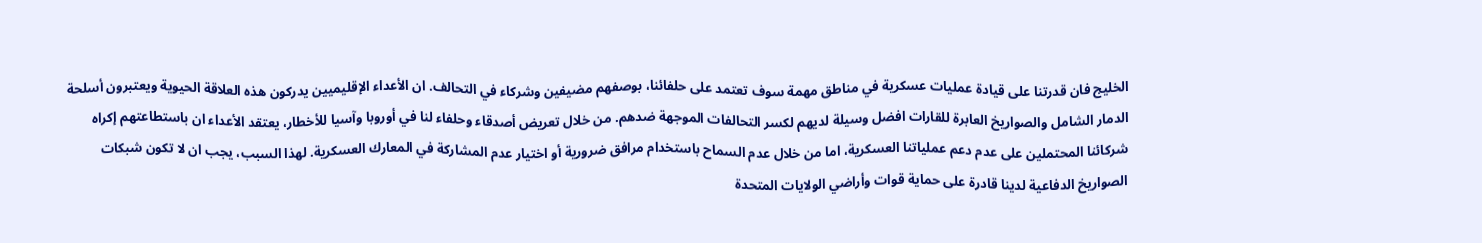الخليج فان قدرتنا على قيادة عمليات عسكرية في مناطق مهمة سوف تعتمد على حلفائنا، بوصفهم مضيفين وشركاء في التحالف. ان الأعداء الإقليميين يدركون هذه العلاقة الحيوية ويعتبرون أسلحة الدمار الشامل والصواريخ العابرة للقارات افضل وسيلة لديهم لكسر التحالفات الموجهة ضدهم. من خلال تعريض أصدقاء وحلفاء لنا في أوروبا وآسيا للأخطار، يعتقد الأعداء ان باستطاعتهم إكراه شركائنا المحتملين على عدم دعم عملياتنا العسكرية، اما من خلال عدم السماح باستخدام مرافق ضرورية أو اختيار عدم المشاركة في المعارك العسكرية. لهذا السبب، يجب ان لا تكون شبكات الصواريخ الدفاعية لدينا قادرة على حماية قوات وأراضي الولايات المتحدة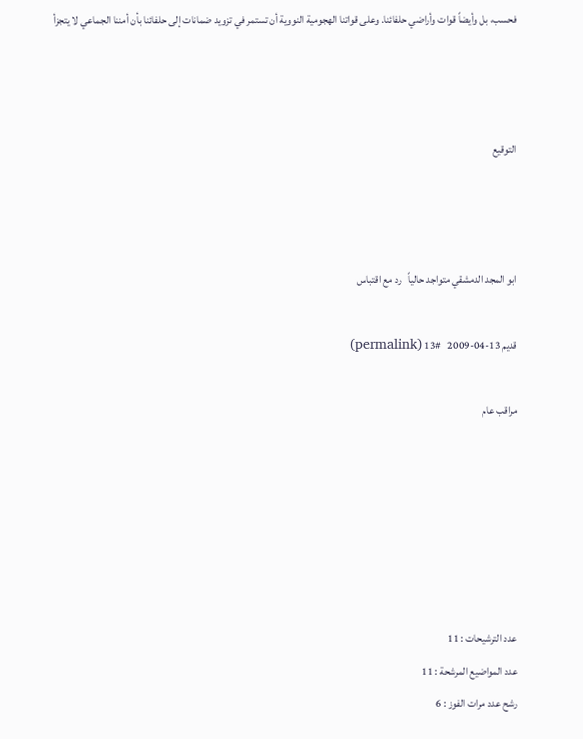فحسب، بل وأيضاً قوات وأراضي حلفائنا. وعلى قواتنا الهجومية النووية أن تستمر في تزويد ضمانات إلى حلفائنا بأن أمننا الجماعي لا يتجزأ



التوقيع



ابو المجد الدمشقي متواجد حالياً   رد مع اقتباس

قديم 13-04-2009   #13 (permalink)

مراقب عام






عدد الترشيحات : 11
عدد المواضيع المرشحة : 11
رشح عدد مرات الفوز : 6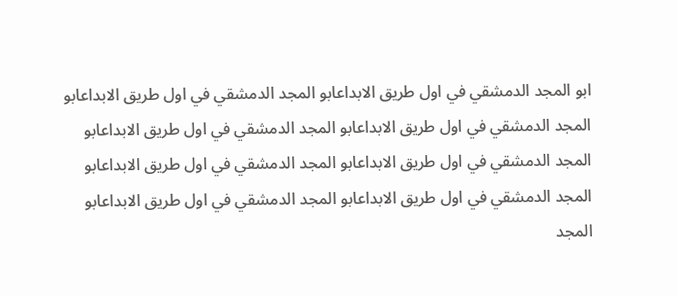ابو المجد الدمشقي في اول طريق الابداعابو المجد الدمشقي في اول طريق الابداعابو المجد الدمشقي في اول طريق الابداعابو المجد الدمشقي في اول طريق الابداعابو المجد الدمشقي في اول طريق الابداعابو المجد الدمشقي في اول طريق الابداعابو المجد الدمشقي في اول طريق الابداعابو المجد الدمشقي في اول طريق الابداعابو المجد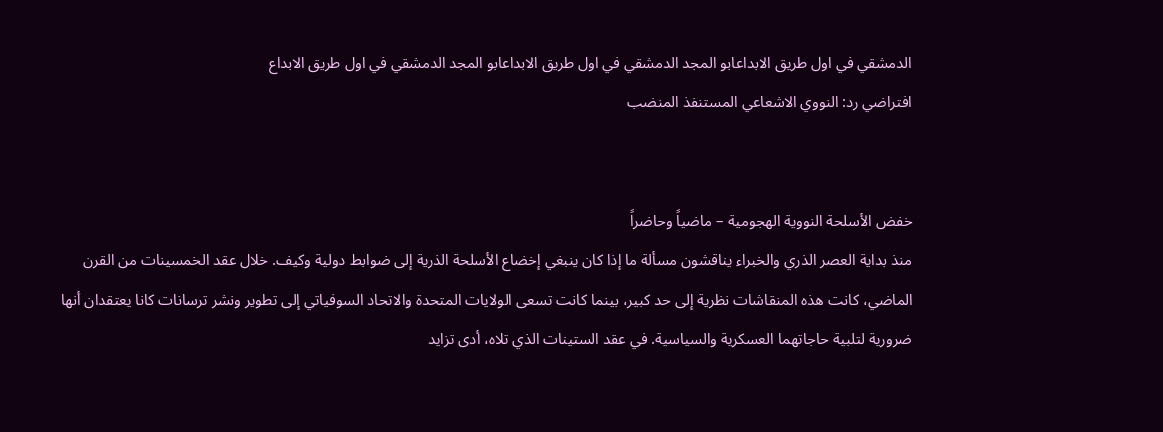الدمشقي في اول طريق الابداعابو المجد الدمشقي في اول طريق الابداعابو المجد الدمشقي في اول طريق الابداع
افتراضي رد: النووي الاشعاعي المستنفذ المنضب


خفض الأسلحة النووية الهجومية – ماضياً وحاضراً
منذ بداية العصر الذري والخبراء يناقشون مسألة ما إذا كان ينبغي إخضاع الأسلحة الذرية إلى ضوابط دولية وكيف. خلال عقد الخمسينات من القرن الماضي، كانت هذه المنقاشات نظرية إلى حد كبير، بينما كانت تسعى الولايات المتحدة والاتحاد السوفياتي إلى تطوير ونشر ترسانات كانا يعتقدان أنها ضرورية لتلبية حاجاتهما العسكرية والسياسية. في عقد الستينات الذي تلاه، أدى تزايد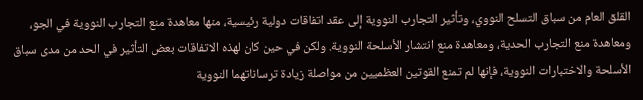القلق العام من سباق التسلح النووي، وتأثير التجارب النووية إلى عقد اتفاقات دولية رئيسية، منها معاهدة منع التجارب النووية في الجو، ومعاهدة منع التجارب الحدية، ومعاهدة منع انتشار الأسلحة النووية. ولكن في حين كان لهذه الاتفاقات بعض التأثير في الحد من مدى سباق الأسلحة والاختبارات النووية، فإنها لم تمنع القوتين العظميين من مواصلة زيادة ترساناتهما النووية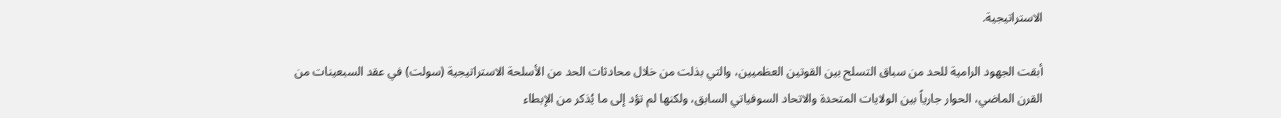الاستراتيجية.

أبقت الجهود الرامية للحد من سباق التسلح بين القوتين العظميين، والتي بذلت من خلال محادثات الحد من الأسلحة الاستراتيجية (سولت) في عقد السبعينات من القرن الماضي، الحوار جارياً بين الولايات المتحدة والاتحاد السوفياتي السابق، ولكنها لم تؤد إلى ما يُذكر من الإبطاء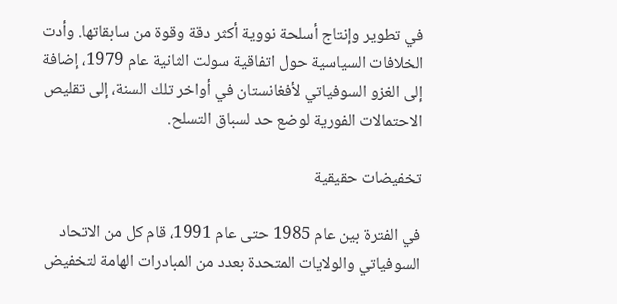في تطوير وإنتاج أسلحة نووية أكثر دقة وقوة من سابقاتها. وأدت الخلافات السياسية حول اتفاقية سولت الثانية عام 1979، إضافة إلى الغزو السوفياتي لأفغانستان في أواخر تلك السنة، إلى تقليص الاحتمالات الفورية لوضع حد لسباق التسلح.

تخفيضات حقيقية

في الفترة بين عام 1985 حتى عام 1991، قام كل من الاتحاد السوفياتي والولايات المتحدة بعدد من المبادرات الهامة لتخفيض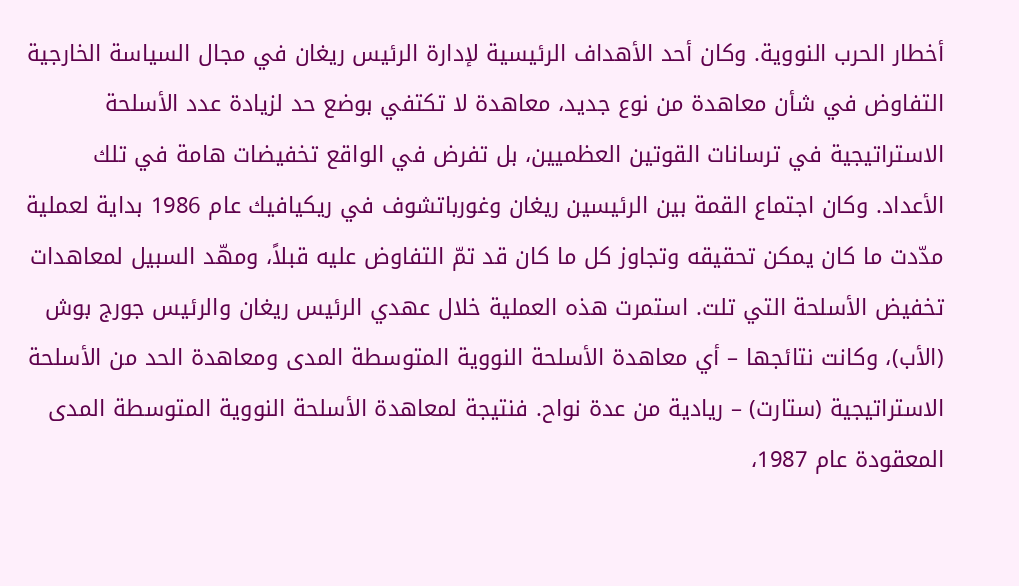أخطار الحرب النووية. وكان أحد الأهداف الرئيسية لإدارة الرئيس ريغان في مجال السياسة الخارجية التفاوض في شأن معاهدة من نوع جديد، معاهدة لا تكتفي بوضع حد لزيادة عدد الأسلحة الاستراتيجية في ترسانات القوتين العظميين، بل تفرض في الواقع تخفيضات هامة في تلك الأعداد. وكان اجتماع القمة بين الرئيسين ريغان وغورباتشوف في ريكيافيك عام 1986 بداية لعملية مدّدت ما كان يمكن تحقيقه وتجاوز كل ما كان قد تمّ التفاوض عليه قبلاً، ومهّد السبيل لمعاهدات تخفيض الأسلحة التي تلت. استمرت هذه العملية خلال عهدي الرئيس ريغان والرئيس جورج بوش (الأب)، وكانت نتائجها – أي معاهدة الأسلحة النووية المتوسطة المدى ومعاهدة الحد من الأسلحة الاستراتيجية (ستارت) – ريادية من عدة نواح. فنتيجة لمعاهدة الأسلحة النووية المتوسطة المدى المعقودة عام 1987،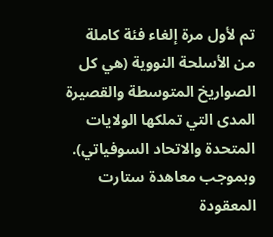تم لأول مرة إلغاء فئة كاملة من الأسلحة النووية (هي كل الصواريخ المتوسطة والقصيرة المدى التي تملكها الولايات المتحدة والاتحاد السوفياتي). وبموجب معاهدة ستارت المعقودة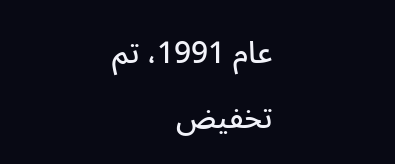عام 1991، تم تخفيض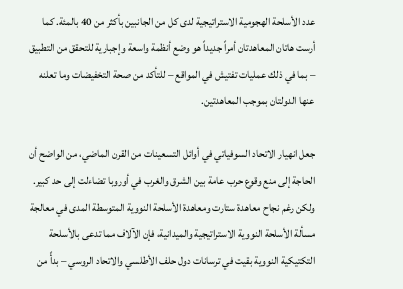عدد الأسلحة الهجومية الاستراتيجية لدى كل من الجانبين بأكثر من 40 بالمئة. كما أرست هاتان المعاهدتان أمراً جديداً هو وضع أنظمة واسعة وإجبارية للتحقق من التطبيق – بما في ذلك عمليات تفتيش في المواقع – للتأكد من صحة التخفيضات وما تعلنه عنها الدولتان بموجب المعاهدتين.

جعل انهيار الاتحاد السوفياتي في أوائل التسعينات من القرن الماضي، من الواضح أن الحاجة إلى منع وقوع حرب عامة بين الشرق والغرب في أوروبا تضاءلت إلى حد كبير. ولكن رغم نجاح معاهدة ستارت ومعاهدة الأسلحة النووية المتوسطة المدى في معالجة مسألة الأسلحة النووية الاستراتيجية والميدانية، فإن الآلاف مما تدعى بالأسلحة التكتيكية النووية بقيت في ترسانات دول حلف الأطلسي والاتحاد الروسي – بدأً من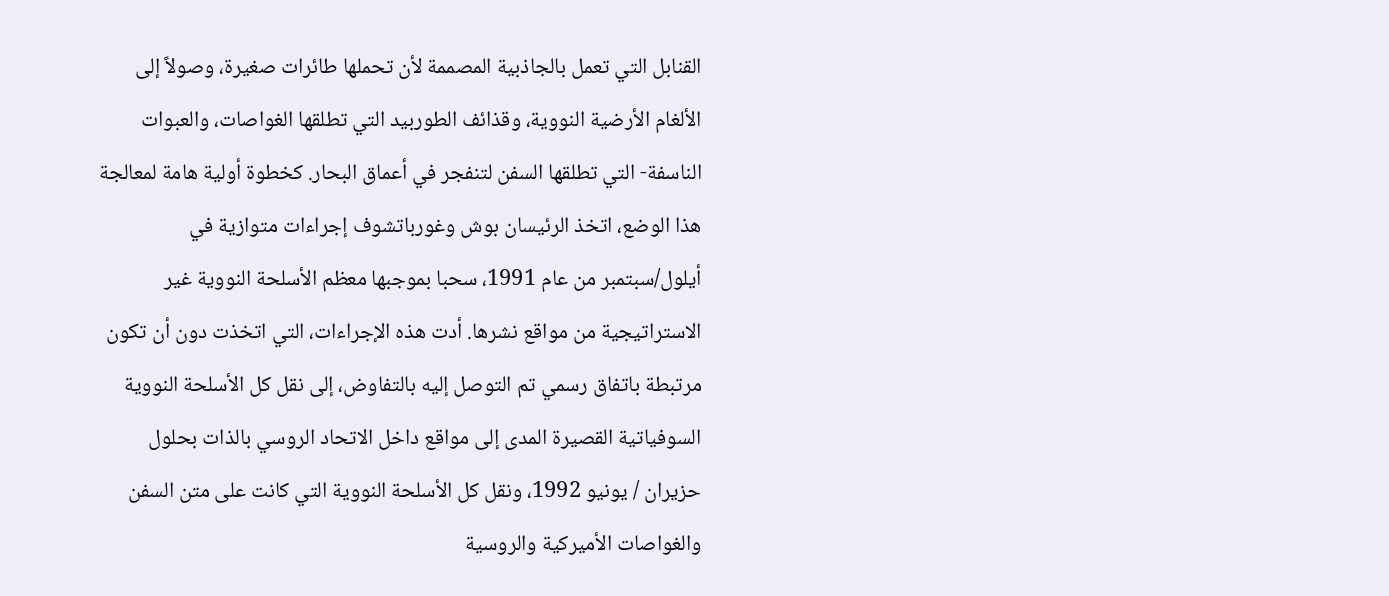القنابل التي تعمل بالجاذبية المصممة لأن تحملها طائرات صغيرة، وصولاً إلى الألغام الأرضية النووية، وقذائف الطوربيد التي تطلقها الغواصات، والعبوات الناسفة- التي تطلقها السفن لتنفجر في أعماق البحار. كخطوة أولية هامة لمعالجة هذا الوضع، اتخذ الرئيسان بوش وغورباتشوف إجراءات متوازية في أيلول/سبتمبر من عام 1991، سحبا بموجبها معظم الأسلحة النووية غير الاستراتيجية من مواقع نشرها. أدت هذه الإجراءات، التي اتخذت دون أن تكون مرتبطة باتفاق رسمي تم التوصل إليه بالتفاوض، إلى نقل كل الأسلحة النووية السوفياتية القصيرة المدى إلى مواقع داخل الاتحاد الروسي بالذات بحلول حزيران / يونيو 1992، ونقل كل الأسلحة النووية التي كانت على متن السفن والغواصات الأميركية والروسية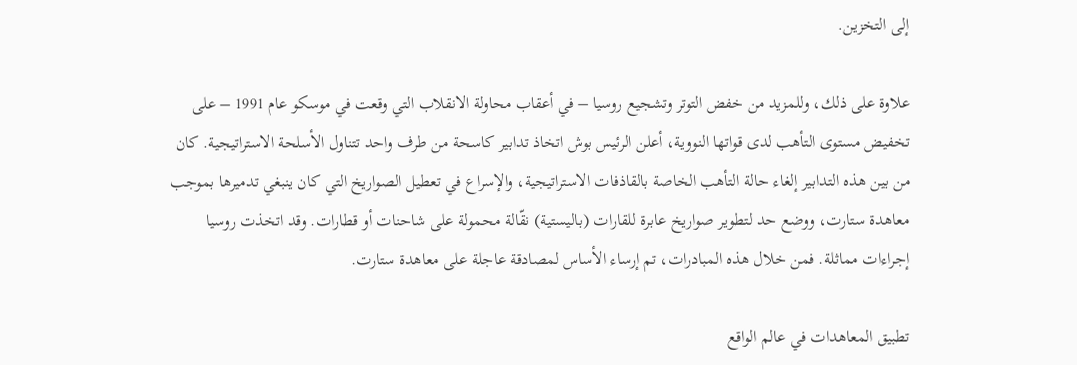إلى التخزين.

علاوة على ذلك، وللمزيد من خفض التوتر وتشجيع روسيا – في أعقاب محاولة الانقلاب التي وقعت في موسكو عام 1991 – على تخفيض مستوى التأهب لدى قواتها النووية، أعلن الرئيس بوش اتخاذ تدابير كاسحة من طرف واحد تتناول الأسلحة الاستراتيجية. كان من بين هذه التدابير إلغاء حالة التأهب الخاصة بالقاذفات الاستراتيجية، والإسراع في تعطيل الصواريخ التي كان ينبغي تدميرها بموجب معاهدة ستارت، ووضع حد لتطوير صواريخ عابرة للقارات (باليستية) نقّالة محمولة على شاحنات أو قطارات. وقد اتخذت روسيا إجراءات مماثلة. فمن خلال هذه المبادرات، تم إرساء الأساس لمصادقة عاجلة على معاهدة ستارت.

تطبيق المعاهدات في عالم الواقع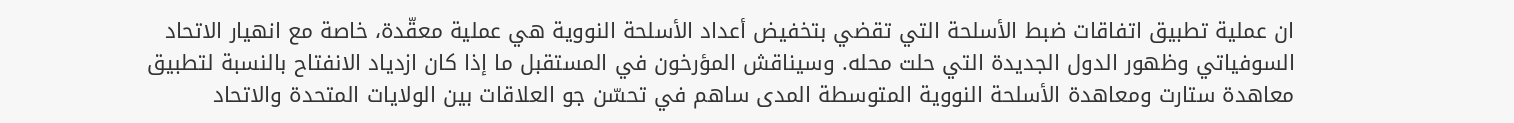ان عملية تطبيق اتفاقات ضبط الأسلحة التي تقضي بتخفيض أعداد الأسلحة النووية هي عملية معقّدة، خاصة مع انهيار الاتحاد السوفياتي وظهور الدول الجديدة التي حلت محله. وسيناقش المؤرخون في المستقبل ما إذا كان ازدياد الانفتاح بالنسبة لتطبيق معاهدة ستارت ومعاهدة الأسلحة النووية المتوسطة المدى ساهم في تحسّن جو العلاقات بين الولايات المتحدة والاتحاد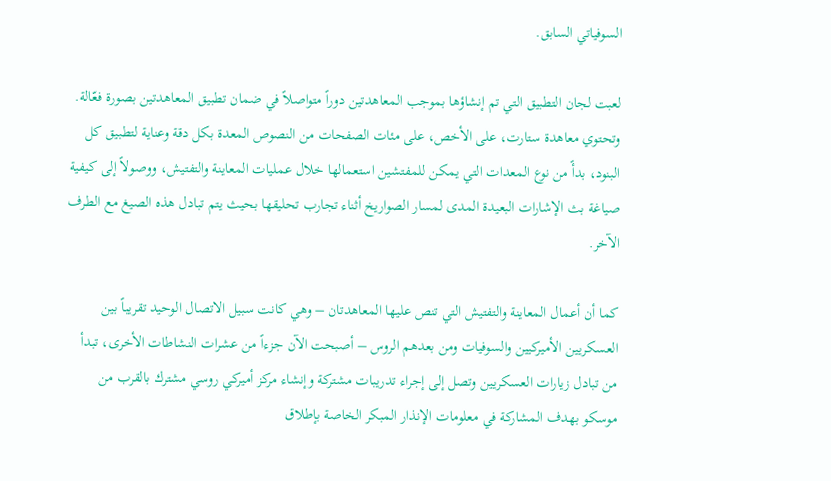السوفياتي السابق.

لعبت لجان التطبيق التي تم إنشاؤها بموجب المعاهدتين دوراً متواصلاً في ضمان تطبيق المعاهدتين بصورة فعّالة. وتحتوي معاهدة ستارت، على الأخص، على مئات الصفحات من النصوص المعدة بكل دقة وعناية لتطبيق كل البنود، بدأً من نوع المعدات التي يمكن للمفتشين استعمالها خلال عمليات المعاينة والتفتيش، ووصولاً إلى كيفية صياغة بث الإشارات البعيدة المدى لمسار الصواريخ أثناء تجارب تحليقها بحيث يتم تبادل هذه الصيغ مع الطرف الآخر.

كما أن أعمال المعاينة والتفتيش التي تنص عليها المعاهدتان – وهي كانت سبيل الاتصال الوحيد تقريباً بين العسكريين الأميركيين والسوفيات ومن بعدهم الروس – أصبحت الآن جزءاً من عشرات النشاطات الأخرى، تبدأ من تبادل زيارات العسكريين وتصل إلى إجراء تدريبات مشتركة وإنشاء مركز أميركي روسي مشترك بالقرب من موسكو بهدف المشاركة في معلومات الإنذار المبكر الخاصة بإطلاق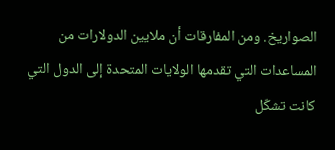الصواريخ. ومن المفارقات أن ملايين الدولارات من المساعدات التي تقدمها الولايات المتحدة إلى الدول التي كانت تشكّل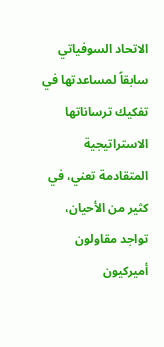الاتحاد السوفياتي سابقاً لمساعدتها في تفكيك ترساناتها الاستراتيجية المتقادمة تعني، في كثير من الأحيان، تواجد مقاولون أميركيون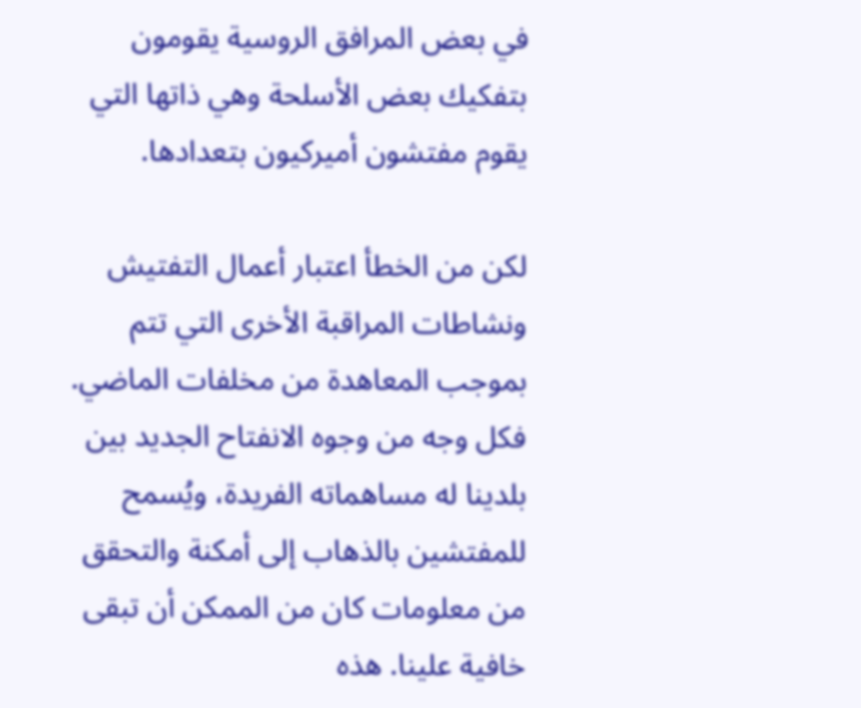في بعض المرافق الروسية يقومون بتفكيك بعض الأسلحة وهي ذاتها التي يقوم مفتشون أميركيون بتعدادها.

لكن من الخطأ اعتبار أعمال التفتيش ونشاطات المراقبة الأخرى التي تتم بموجب المعاهدة من مخلفات الماضي. فكل وجه من وجوه الانفتاح الجديد بين بلدينا له مساهماته الفريدة، ويُسمح للمفتشين بالذهاب إلى أمكنة والتحقق من معلومات كان من الممكن أن تبقى خافية علينا. هذه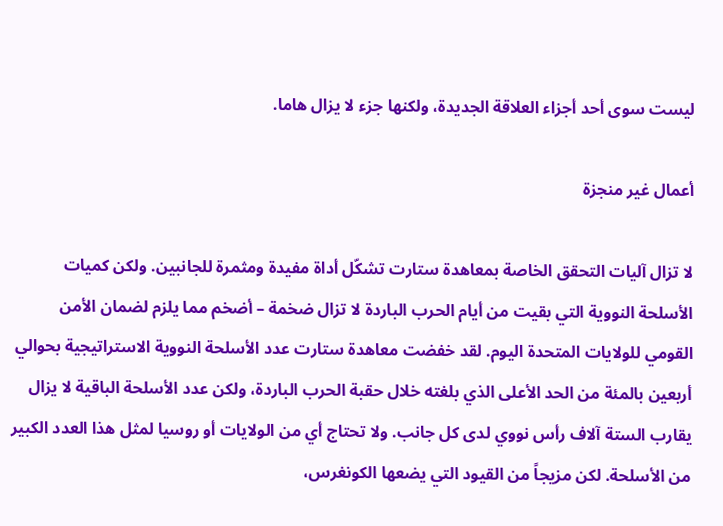ليست سوى أحد أجزاء العلاقة الجديدة، ولكنها جزء لا يزال هاما.

أعمال غير منجزة

لا تزال آليات التحقق الخاصة بمعاهدة ستارت تشكّل أداة مفيدة ومثمرة للجانبين. ولكن كميات الأسلحة النووية التي بقيت من أيام الحرب الباردة لا تزال ضخمة – أضخم مما يلزم لضمان الأمن القومي للولايات المتحدة اليوم. لقد خفضت معاهدة ستارت عدد الأسلحة النووية الاستراتيجية بحوالي أربعين بالمئة من الحد الأعلى الذي بلغته خلال حقبة الحرب الباردة، ولكن عدد الأسلحة الباقية لا يزال يقارب الستة آلاف رأس نووي لدى كل جانب. ولا تحتاج أي من الولايات أو روسيا لمثل هذا العدد الكبير من الأسلحة. لكن مزيجاً من القيود التي يضعها الكونغرس،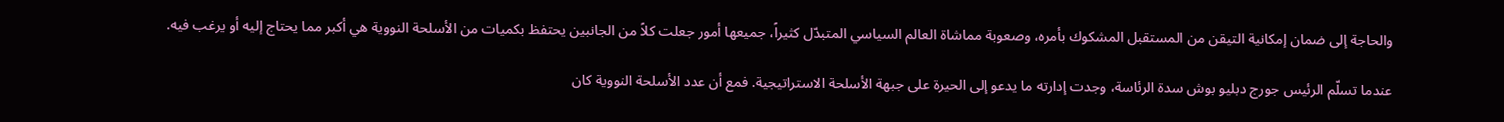والحاجة إلى ضمان إمكانية التيقن من المستقبل المشكوك بأمره، وصعوبة مماشاة العالم السياسي المتبدّل كثيراً، جميعها أمور جعلت كلاً من الجانبين يحتفظ بكميات من الأسلحة النووية هي أكبر مما يحتاج إليه أو يرغب فيه.

عندما تسلّم الرئيس جورج دبليو بوش سدة الرئاسة، وجدت إدارته ما يدعو إلى الحيرة على جبهة الأسلحة الاستراتيجية. فمع أن عدد الأسلحة النووية كان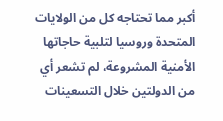أكبر مما تحتاجه كل من الولايات المتحدة وروسيا لتلبية حاجاتها الأمنية المشروعة، لم تشعر أي من الدولتين خلال التسعينات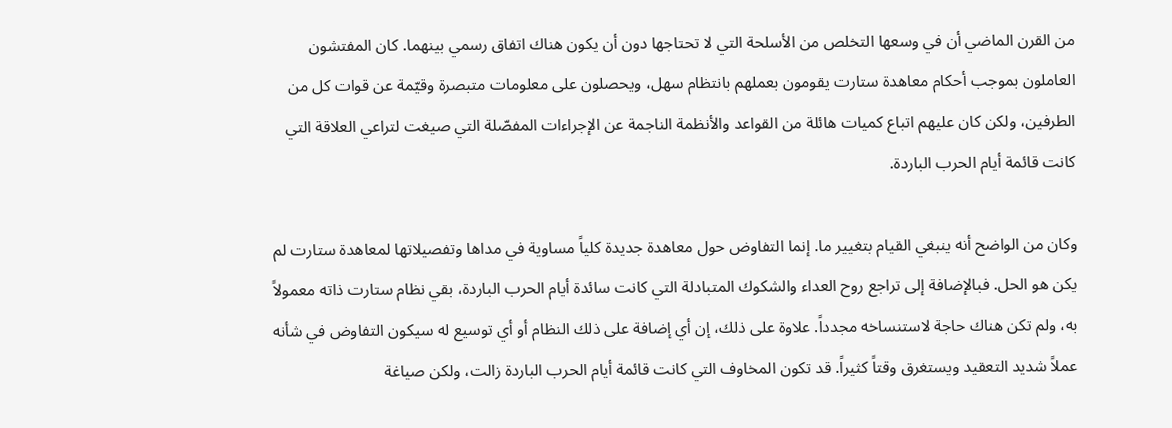من القرن الماضي أن في وسعها التخلص من الأسلحة التي لا تحتاجها دون أن يكون هناك اتفاق رسمي بينهما. كان المفتشون العاملون بموجب أحكام معاهدة ستارت يقومون بعملهم بانتظام سهل، ويحصلون على معلومات متبصرة وقيّمة عن قوات كل من الطرفين، ولكن كان عليهم اتباع كميات هائلة من القواعد والأنظمة الناجمة عن الإجراءات المفصّلة التي صيغت لتراعي العلاقة التي كانت قائمة أيام الحرب الباردة.

وكان من الواضح أنه ينبغي القيام بتغيير ما. إنما التفاوض حول معاهدة جديدة كلياً مساوية في مداها وتفصيلاتها لمعاهدة ستارت لم يكن هو الحل. فبالإضافة إلى تراجع روح العداء والشكوك المتبادلة التي كانت سائدة أيام الحرب الباردة، بقي نظام ستارت ذاته معمولاً به، ولم تكن هناك حاجة لاستنساخه مجدداً. علاوة على ذلك، إن أي إضافة على ذلك النظام أو أي توسيع له سيكون التفاوض في شأنه عملاً شديد التعقيد ويستغرق وقتاً كثيراً. قد تكون المخاوف التي كانت قائمة أيام الحرب الباردة زالت، ولكن صياغة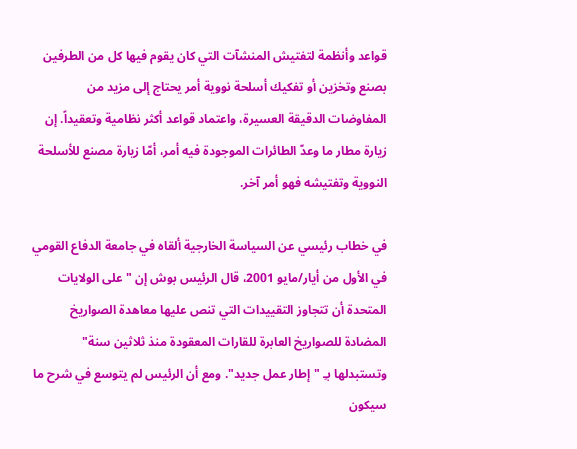قواعد وأنظمة لتفتيش المنشآت التي كان يقوم فيها كل من الطرفين بصنع وتخزين أو تفكيك أسلحة نووية أمر يحتاج إلى مزيد من المفاوضات الدقيقة العسيرة، واعتماد قواعد أكثر نظامية وتعقيداً. إن زيارة مطار ما وعدّ الطائرات الموجودة فيه أمر، أمّا زيارة مصنع للأسلحة النووية وتفتيشه فهو أمر آخر.

في خطاب رئيسي عن السياسة الخارجية ألقاه في جامعة الدفاع القومي في الأول من أيار/مايو 2001، قال الرئيس بوش إن "على الولايات المتحدة أن تتجاوز التقييدات التي تنص عليها معاهدة الصواريخ المضادة للصواريخ العابرة للقارات المعقودة منذ ثلاثين سنة" وتستبدلها بـِ "إطار عمل جديد". ومع أن الرئيس لم يتوسع في شرح ما سيكون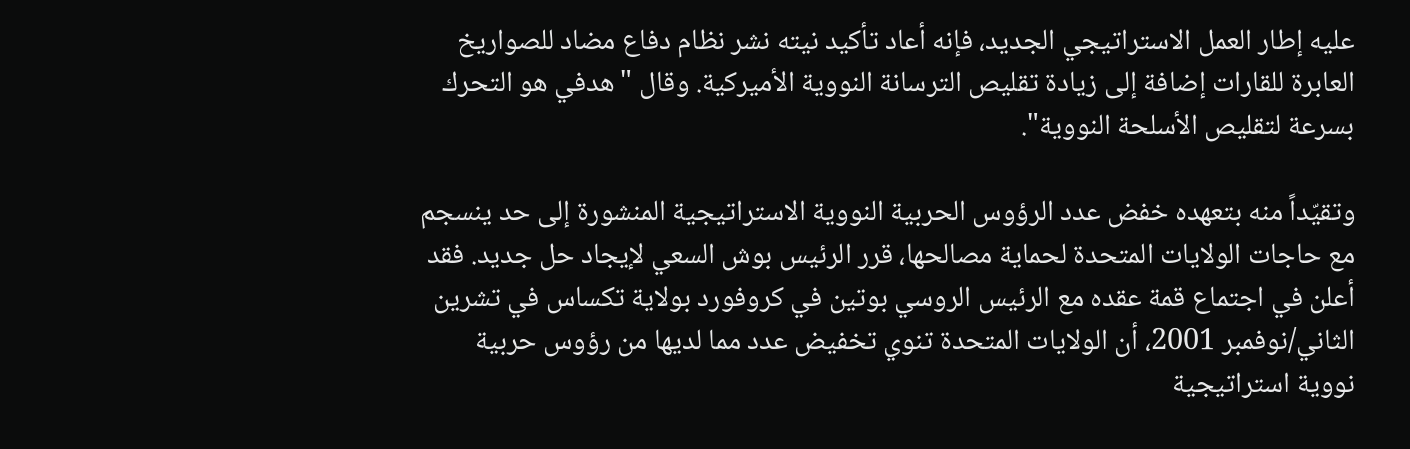عليه إطار العمل الاستراتيجي الجديد، فإنه أعاد تأكيد نيته نشر نظام دفاع مضاد للصواريخ العابرة للقارات إضافة إلى زيادة تقليص الترسانة النووية الأميركية. وقال "هدفي هو التحرك بسرعة لتقليص الأسلحة النووية".

وتقيّداً منه بتعهده خفض عدد الرؤوس الحربية النووية الاستراتيجية المنشورة إلى حد ينسجم مع حاجات الولايات المتحدة لحماية مصالحها، قرر الرئيس بوش السعي لإيجاد حل جديد. فقد أعلن في اجتماع قمة عقده مع الرئيس الروسي بوتين في كروفورد بولاية تكساس في تشرين الثاني/نوفمبر 2001، أن الولايات المتحدة تنوي تخفيض عدد مما لديها من رؤوس حربية نووية استراتيجية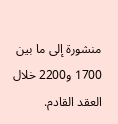منشورة إلى ما بين 1700 و2200 خلال العقد القادم.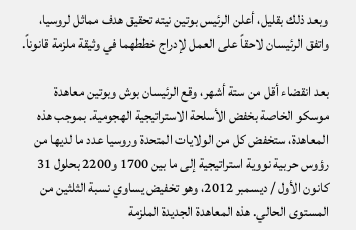وبعد ذلك بقليل، أعلن الرئيس بوتين نيته تحقيق هدف مماثل لروسيا، واتفق الرئيسان لاحقاً على العمل لإدراج خططهما في وثيقة ملزمة قانوناً.

بعد انقضاء أقل من ستة أشهر، وقع الرئيسان بوش وبوتين معاهدة موسكو الخاصة بخفض الأسلحة الاستراتيجية الهجومية. بموجب هذه المعاهدة، ستخفض كل من الولايات المتحدة وروسيا عدد ما لديها من رؤوس حربية نووية استراتيجية إلى ما بين 1700 و2200 بحلول 31 كانون الأول / ديسمبر 2012، وهو تخفيض يساوي نسبة الثلثين من المستوى الحالي. هذه المعاهدة الجديدة الملزمة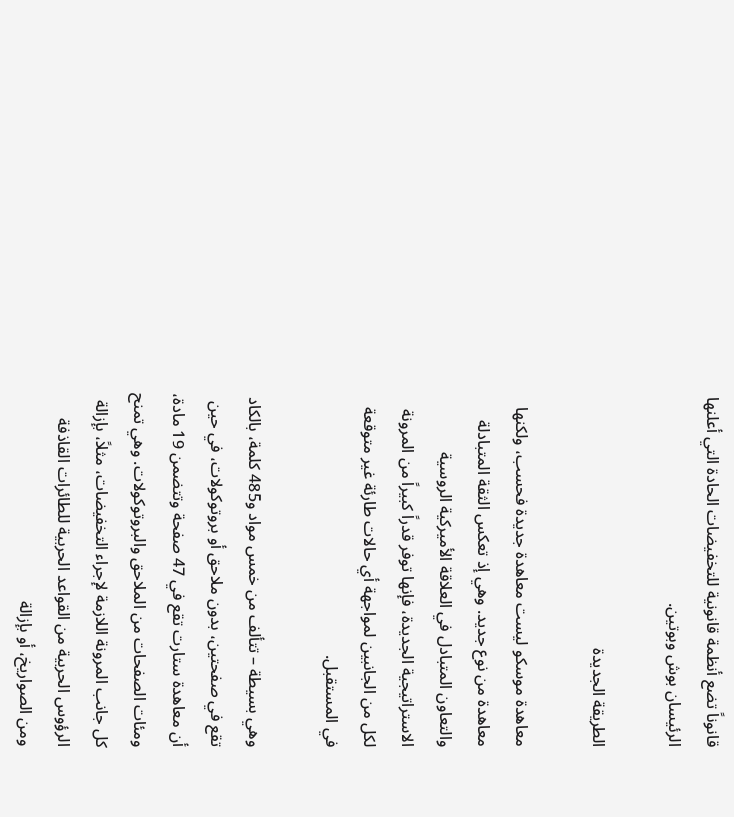قانوناً تضع أنظمة قانونية للتخفيضات الحادة التي أعلنها الرئيسان بوش وبوتين.

الطريقة الجديدة

معاهدة موسكو ليست معاهدة جديدة فحسب، ولكنها معاهدة من نوع جديد. وهي إذ تعكس الثقة المتبادلة والتعاون المتبادل في العلاقة الأميركية الروسية الاستراتيجية الجديدة، فإنها توفر قدراً كبيراً من المرونة لكل من الجانبين لمواجهة أي حالات طارئة غير متوقعة في المستقبل.

وهي بسيطة – تتألف من خمس مواد و485 كلمة، بالكاد تقع في صفحتين، بدون ملاحق أو بروتوكولات، في حين أن معاهدة ستارت تقع في 47 صفحة وتتضمن 19 مادة، ومئات الصفحات من الملاحق والبروتوكولات. وهي تمنح كل جانب المرونة اللازمة لإجراء التخفيضات، مثلاً، بإزالة الرؤوس الحربية من القواعد الحربية للطائرات القاذفة ومن الصواريخ، أو بإزالة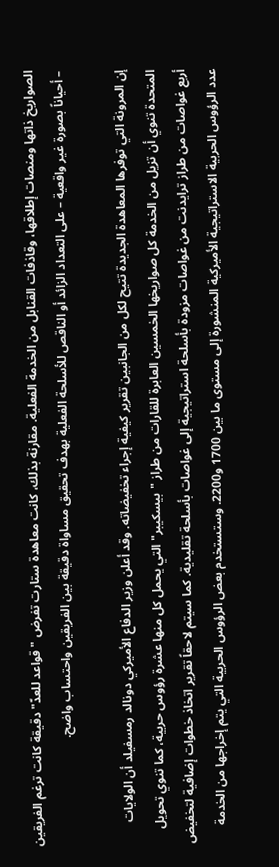الصواريخ ذاتها ومنصات إطلاقها، وقاذفات القنابل من الخدمة الفعلية. مقارنة بذلك، كانت معاهدة ستارت تفرض "قواعد للعدّ" دقيقة كانت ترغم الفريقين – أحياناً بصورة غير واقعية – على التعداد الزائد أو الناقص للأسلحة الفعلية بهدف تحقيق مساواة دقيقة بين الفريقين واحتساب واضح.

إن المرونة التي توفرها المعاهدة الجديدة تتيح لكل من الجانبين تقرير كيفية إجراء تخفيضاته. وقد أعلن وزير الدفاع الأميركي دونالد رمسفيلد أن الولايات المتحدة تنوي أن تزيل من الخدمة كل صواريخها الخمسين العابرة للقارات من طراز "بيسكيبر" التي يحمل كل منها عشرة رؤوس حربية، كما تنوي تحويل أربع غواصات من طراز ترايدنت من غواصات مزودة بأسلحة استراتيجية إلى غواصات بأسلحة تقليدية. كما سيتم لاحقاً تقرير اتخاذ خطوات إضافية لتخفيض عدد الرؤوس الحربية الاستراتيجية الأميركية المنشورة إلى مستوى ما بين 1700 و2200. وستستخدم بعض الرؤوس الحربية التي يتم إخراجها من الخدمة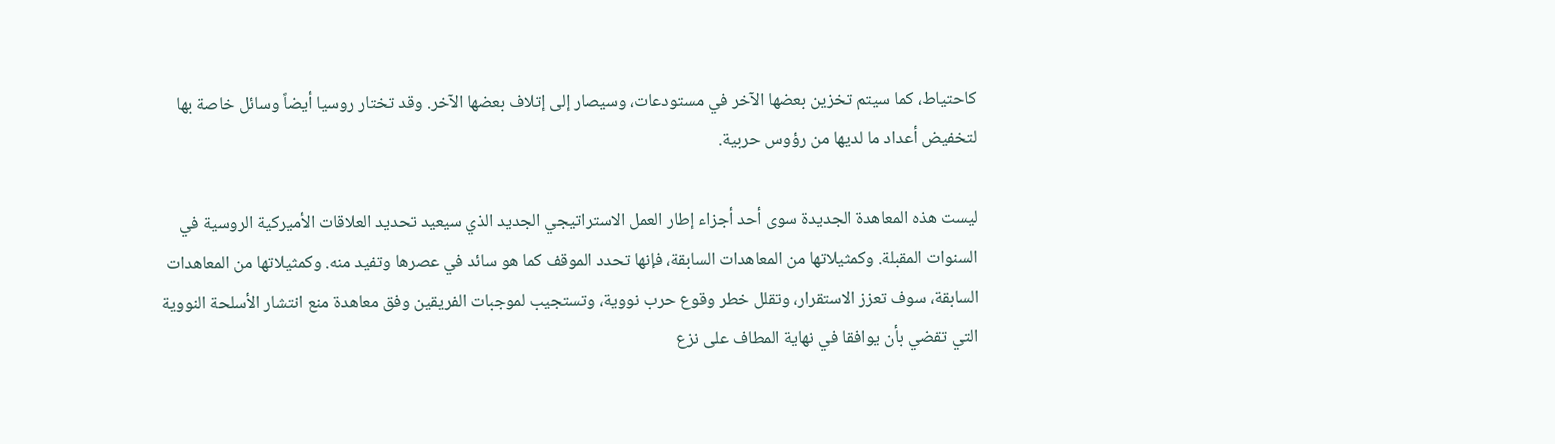كاحتياط، كما سيتم تخزين بعضها الآخر في مستودعات، وسيصار إلى إتلاف بعضها الآخر. وقد تختار روسيا أيضاً وسائل خاصة بها لتخفيض أعداد ما لديها من رؤوس حربية.

ليست هذه المعاهدة الجديدة سوى أحد أجزاء إطار العمل الاستراتيجي الجديد الذي سيعيد تحديد العلاقات الأميركية الروسية في السنوات المقبلة. وكمثيلاتها من المعاهدات السابقة، فإنها تحدد الموقف كما هو سائد في عصرها وتفيد منه. وكمثيلاتها من المعاهدات السابقة، سوف تعزز الاستقرار، وتقلل خطر وقوع حرب نووية، وتستجيب لموجبات الفريقين وفق معاهدة منع انتشار الأسلحة النووية التي تقضي بأن يوافقا في نهاية المطاف على نزع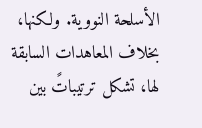الأسلحة النووية. ولكنها، بخلاف المعاهدات السابقة لها، تشكل ترتيباتً بين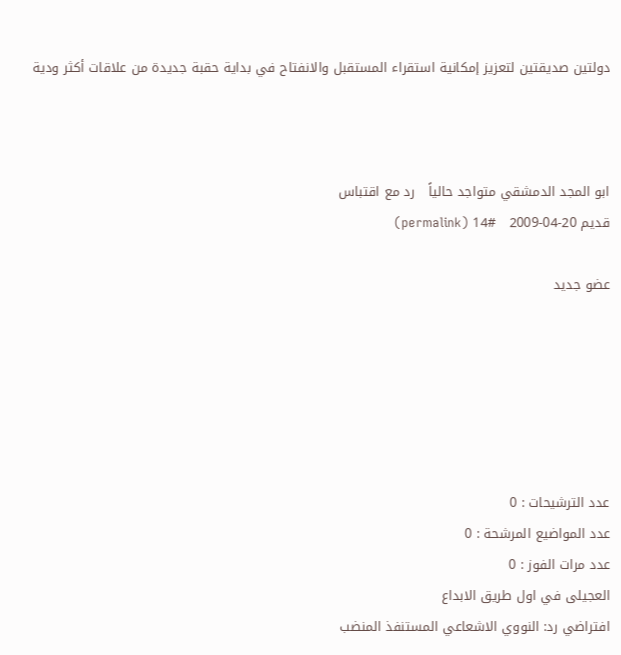دولتين صديقتين لتعزيز إمكانية استقراء المستقبل والانفتاح في بداية حقبة جديدة من علاقات أكثر ودية



ابو المجد الدمشقي متواجد حالياً   رد مع اقتباس
قديم 20-04-2009   #14 (permalink)

عضو جديد






عدد الترشيحات : 0
عدد المواضيع المرشحة : 0
عدد مرات الفوز : 0
العجيلى في اول طريق الابداع
افتراضي رد: النووي الاشعاعي المستنفذ المنضب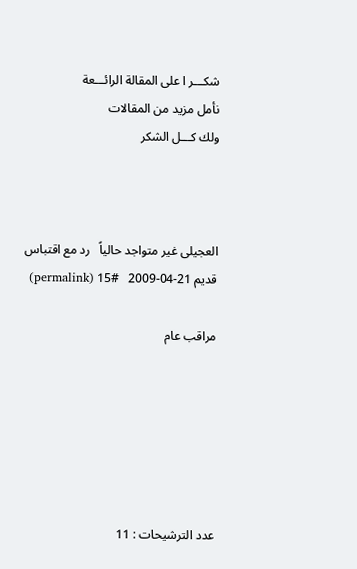شكـــر ا على المقالة الرائـــعة
نأمل مزيد من المقالات
ولك كـــل الشكر



العجيلى غير متواجد حالياً   رد مع اقتباس
قديم 21-04-2009   #15 (permalink)

مراقب عام






عدد الترشيحات : 11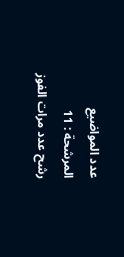عدد المواضيع المرشحة : 11
رشح عدد مرات الفوز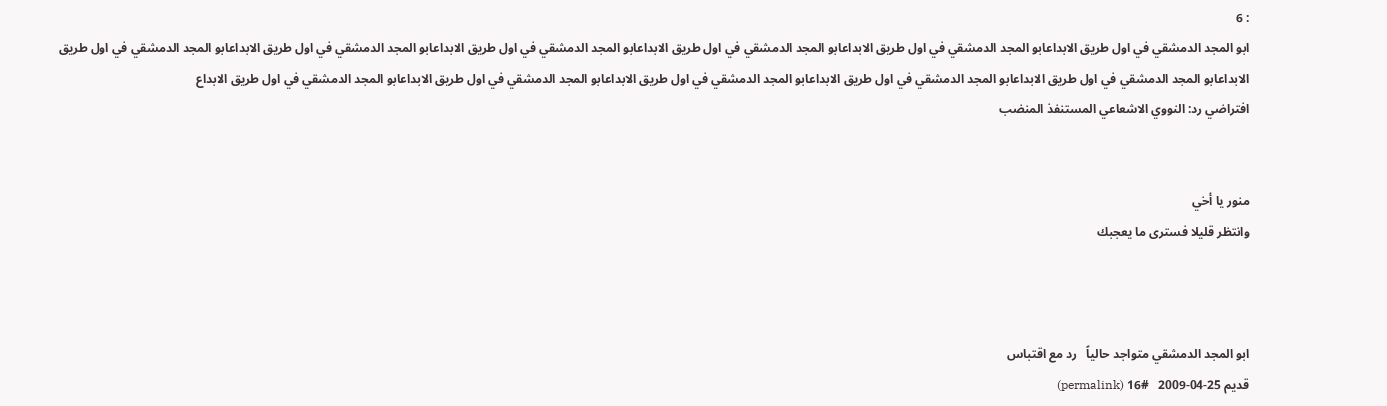: 6
ابو المجد الدمشقي في اول طريق الابداعابو المجد الدمشقي في اول طريق الابداعابو المجد الدمشقي في اول طريق الابداعابو المجد الدمشقي في اول طريق الابداعابو المجد الدمشقي في اول طريق الابداعابو المجد الدمشقي في اول طريق الابداعابو المجد الدمشقي في اول طريق الابداعابو المجد الدمشقي في اول طريق الابداعابو المجد الدمشقي في اول طريق الابداعابو المجد الدمشقي في اول طريق الابداعابو المجد الدمشقي في اول طريق الابداع
افتراضي رد: النووي الاشعاعي المستنفذ المنضب


منور يا أخي
وانتظر قليلا فسترى ما يعجبك



ابو المجد الدمشقي متواجد حالياً   رد مع اقتباس
قديم 25-04-2009   #16 (permalink)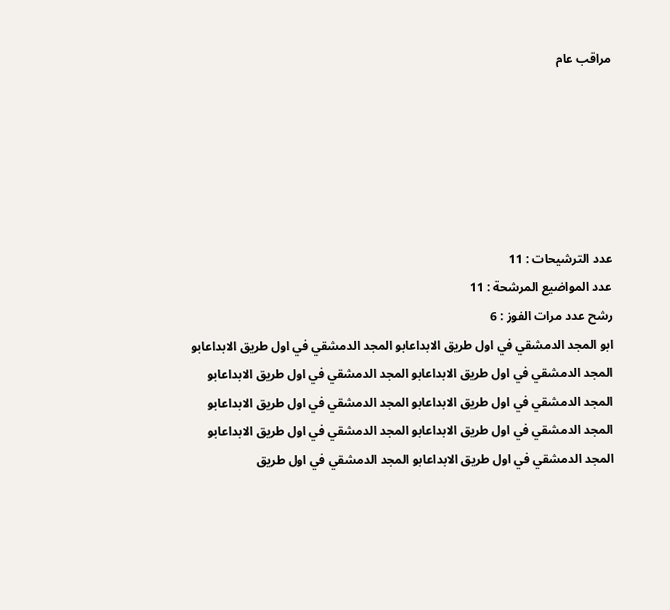مراقب عام






عدد الترشيحات : 11
عدد المواضيع المرشحة : 11
رشح عدد مرات الفوز : 6
ابو المجد الدمشقي في اول طريق الابداعابو المجد الدمشقي في اول طريق الابداعابو المجد الدمشقي في اول طريق الابداعابو المجد الدمشقي في اول طريق الابداعابو المجد الدمشقي في اول طريق الابداعابو المجد الدمشقي في اول طريق الابداعابو المجد الدمشقي في اول طريق الابداعابو المجد الدمشقي في اول طريق الابداعابو المجد الدمشقي في اول طريق الابداعابو المجد الدمشقي في اول طريق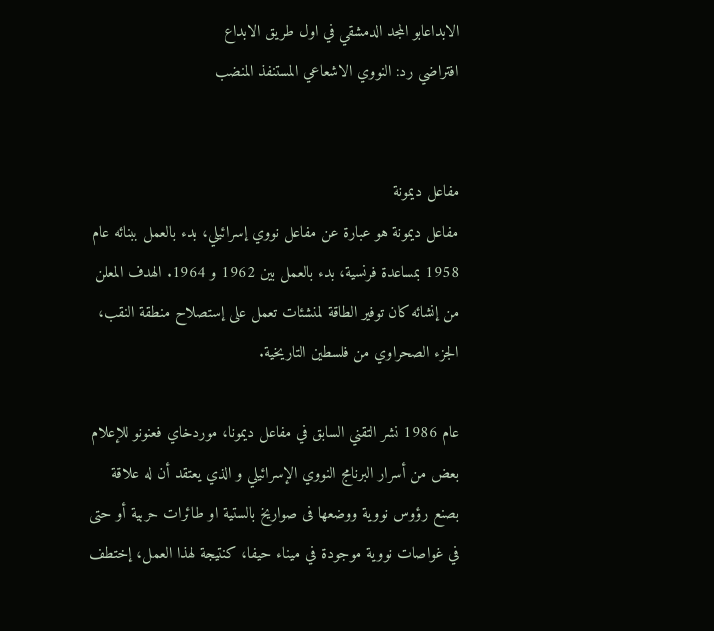الابداعابو المجد الدمشقي في اول طريق الابداع
افتراضي رد: النووي الاشعاعي المستنفذ المنضب


مفاعل ديمونة
مفاعل ديمونة هو عبارة عن مفاعل نووي إسرائيلي، بدء بالعمل ببنائه عام 1958 بمساعدة فرنسية، بدء بالعمل بين 1962 و 1964. الهدف المعلن من إنشائه كان توفير الطاقة لمنشئات تعمل على إستصلاح منطقة النقب، الجزء الصحراوي من فلسطين التاريخية.

عام 1986 نشر التقني السابق في مفاعل ديمونا، موردخاي فعنونو للإعلام بعض من أسرار البرنامج النووي الإسرائيلي و الذي يعتقد أن له علاقة بصنع رؤوس نووية ووضعها فى صواريخ بالستية او طائرات حربية أو حتى في غواصات نووية موجودة في ميناء حيفا، كنتيجة لهذا العمل، إختطف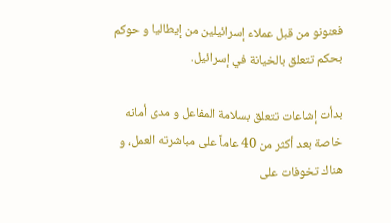فعنونو من قبل عملاء إسرائيلين من إيطاليا و حوكم بحكم تتعلق بالخيانة في إسرائيل.

بدأت إشاعات تتعلق بسلامة المفاعل و مدى أمانه خاصة بعد أكثر من 40 عاماً على مباشرته العمل، و هناك تخوفات على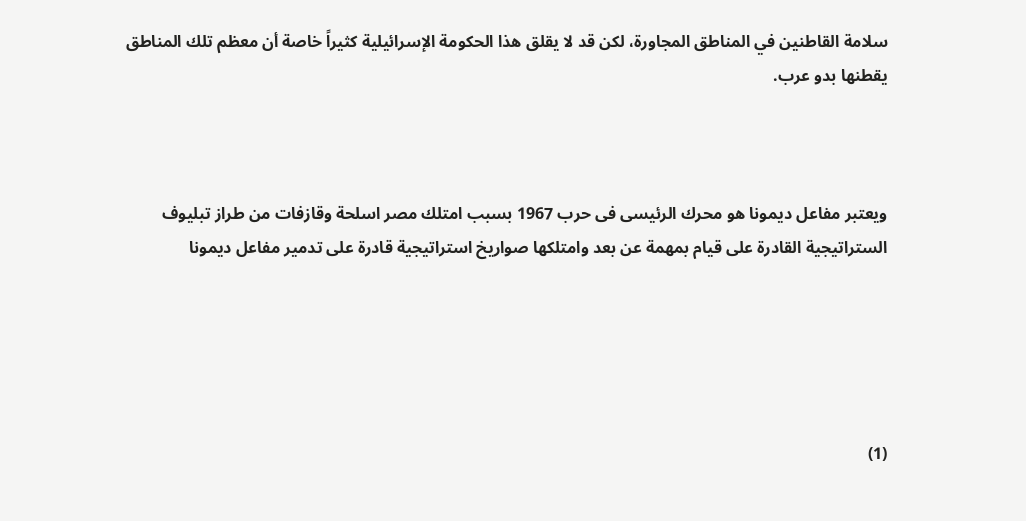سلامة القاطنين في المناطق المجاورة، لكن قد لا يقلق هذا الحكومة الإسرائيلية كثيراً خاصة أن معظم تلك المناطق يقطنها بدو عرب.



ويعتبر مفاعل ديمونا هو محرك الرئيسى فى حرب 1967 بسبب امتلك مصر اسلحة وقازفات من طراز تبليوف الستراتيجية القادرة على قيام بمهمة عن بعد وامتلكها صواريخ استراتيجية قادرة على تدمير مفاعل ديمونا





(1)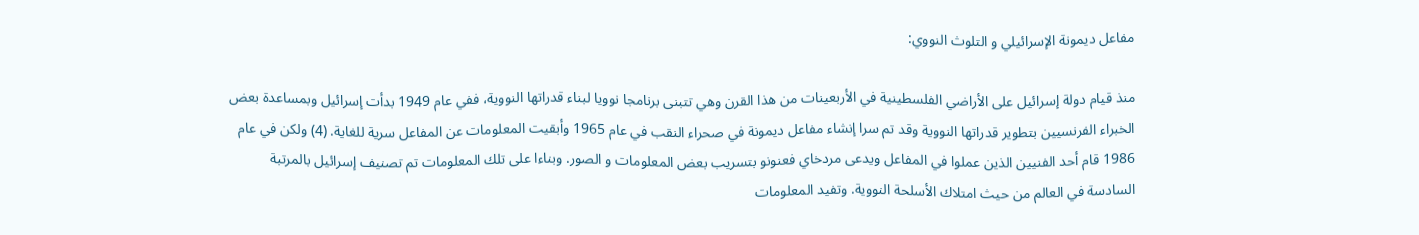مفاعل ديمونة الإسرائيلي و التلوث النووي:

منذ قيام دولة إسرائيل على الأراضي الفلسطينية في الأربعينات من هذا القرن وهي تتبنى برنامجا نوويا لبناء قدراتها النووية، ففي عام 1949 بدأت إسرائيل وبمساعدة بعض الخبراء الفرنسيين بتطوير قدراتها النووية وقد تم سرا إنشاء مفاعل ديمونة في صحراء النقب في عام 1965 وأبقيت المعلومات عن المفاعل سرية للغاية. (4) ولكن في عام 1986 قام أحد الفنيين الذين عملوا في المفاعل ويدعى مردخاي فعنونو بتسريب بعض المعلومات و الصور. وبناءا على تلك المعلومات تم تصنيف إسرائيل بالمرتبة السادسة في العالم من حيث امتلاك الأسلحة النووية. وتفيد المعلومات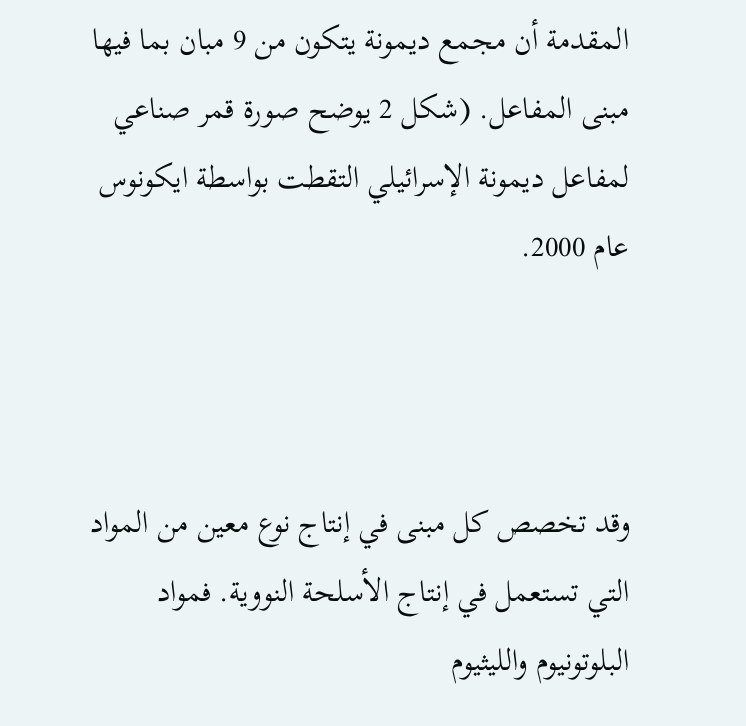المقدمة أن مجمع ديمونة يتكون من 9 مبان بما فيها مبنى المفاعل. (شكل 2 يوضح صورة قمر صناعي لمفاعل ديمونة الإسرائيلي التقطت بواسطة ايكونوس عام 2000.



وقد تخصص كل مبنى في إنتاج نوع معين من المواد التي تستعمل في إنتاج الأسلحة النووية. فمواد البلوتونيوم والليثيوم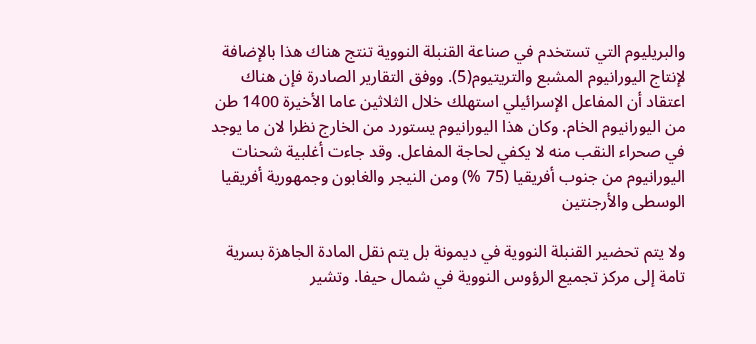والبريليوم التي تستخدم في صناعة القنبلة النووية تنتج هناك هذا بالإضافة لإنتاج اليورانيوم المشبع والتريتيوم(5). ووفق التقارير الصادرة فإن هناك اعتقاد أن المفاعل الإسرائيلي استهلك خلال الثلاثين عاما الأخيرة 1400 طن من اليورانيوم الخام. وكان هذا اليورانيوم يستورد من الخارج نظرا لان ما يوجد في صحراء النقب منه لا يكفي لحاجة المفاعل. وقد جاءت أغلبية شحنات اليورانيوم من جنوب أفريقيا (75 %) ومن النيجر والغابون وجمهورية أفريقيا الوسطى والأرجنتين

ولا يتم تحضير القنبلة النووية في ديمونة بل يتم نقل المادة الجاهزة بسرية تامة إلى مركز تجميع الرؤوس النووية في شمال حيفا. وتشير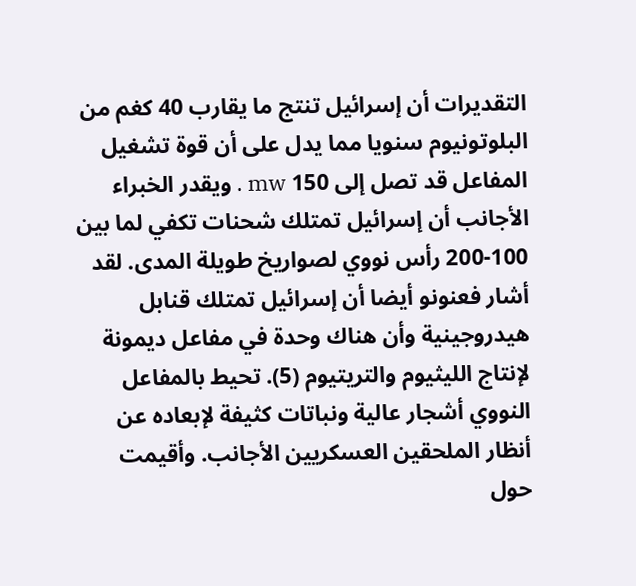التقديرات أن إسرائيل تنتج ما يقارب 40 كغم من البلوتونيوم سنويا مما يدل على أن قوة تشغيل المفاعل قد تصل إلى 150 mw . ويقدر الخبراء الأجانب أن إسرائيل تمتلك شحنات تكفي لما بين 100-200 رأس نووي لصواريخ طويلة المدى. لقد أشار فعنونو أيضا أن إسرائيل تمتلك قنابل هيدروجينية وأن هناك وحدة في مفاعل ديمونة لإنتاج الليثيوم والتريتيوم (5). تحيط بالمفاعل النووي أشجار عالية ونباتات كثيفة لإبعاده عن أنظار الملحقين العسكريين الأجانب. وأقيمت حول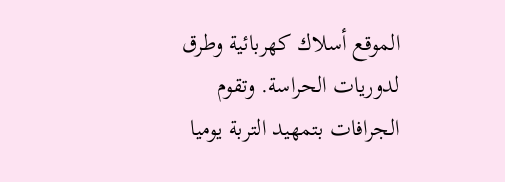الموقع أسلاك كهربائية وطرق لدوريات الحراسة. وتقوم الجرافات بتمهيد التربة يوميا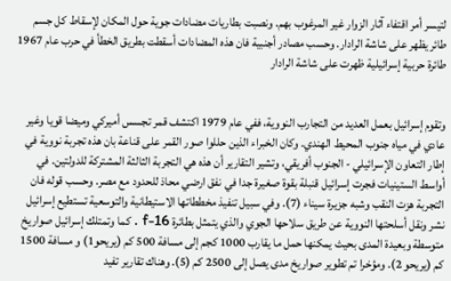لتيسر أمر اقتفاء آثار الزوار غير المرغوب بهم. ونصبت بطاريات مضادات جوية حول المكان لإسقاط كل جسم طائر يظهر على شاشة الرادار. وحسب مصادر أجنبية فان هذه المضادات أسقطت بطريق الخطأ في حرب عام 1967 طائرة حربية إسرائيلية ظهرت على شاشة الرادار


وتقوم إسرائيل بعمل العديد من التجارب النووية، ففي عام 1979 اكتشف قمر تجسس أميركي وميضا قويا وغير عادي في مياه جنوب المحيط الهندي. وكان الخبراء الذين حللوا صور القمر على قناعة بان هذه تجربة نووية في إطار التعاون الإسرائيلي - الجنوب أفريقي، وتشير التقارير أن هذه هي التجربة الثالثة المشتركة للدولتين. في أواسط الستينيات فجرت إسرائيل قنبلة بقوة صغيرة جدا في نفق ارضي محاذ للحدود مع مصر. وحسب قوله فان التجربة هزت النقب وشبه جزيرة سيناء (7). وفي سبيل تنفيذ مخططاتها الاستيطانية والتوسعية تستطيع إسرائيل نشر ونقل أسلحتها النووية عن طريق سلاحها الجوي والذي يتمثل بطائرة f-16 . كما وتمتلك إسرائيل صواريخ متوسطة وبعيدة المدى بحيث يمكنها حمل ما يقارب 1000 كجم إلى مسافة 500 كم (يريحو1) و مسافة 1500 كم (يريحو 2). ومؤخرا تم تطوير صواريخ مدى يصل إلى 2500 كم (5). وهناك تقارير تفيد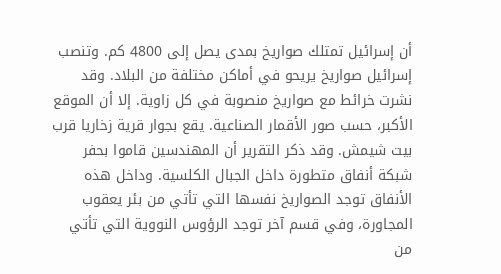أن إسرائيل تمتلك صواريخ بمدى يصل إلى 4800 كم. وتنصب إسرائيل صواريخ يريحو في أماكن مختلفة من البلاد. وقد نشرت خرائط مع صواريخ منصوبة في كل زاوية. إلا أن الموقع الأكبر، حسب صور الأقمار الصناعية. يقع بجوار قرية زخاريا قرب بيت شيمش. وقد ذكر التقرير أن المهندسين قاموا بحفر شبكة أنفاق متطورة داخل الجبال الكلسية. وداخل هذه الأنفاق توجد الصواريخ نفسها التي تأتي من بئر يعقوب المجاورة، وفي قسم آخر توجد الرؤوس النووية التي تأتي من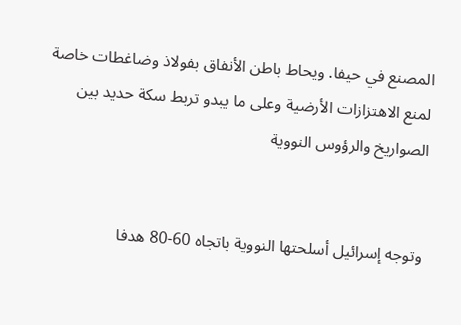المصنع في حيفا. ويحاط باطن الأنفاق بفولاذ وضاغطات خاصة لمنع الاهتزازات الأرضية وعلى ما يبدو تربط سكة حديد بين الصواريخ والرؤوس النووية


وتوجه إسرائيل أسلحتها النووية باتجاه 60-80 هدفا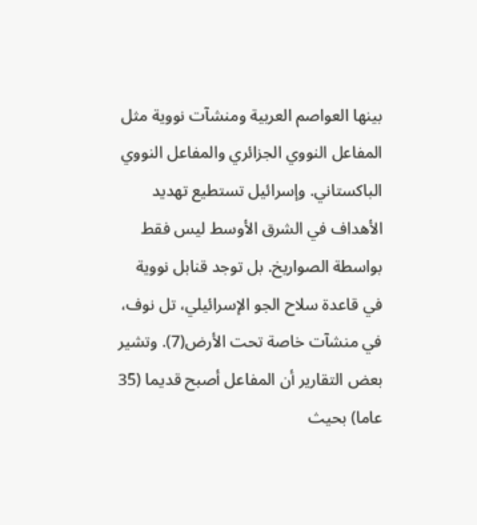بينها العواصم العربية ومنشآت نووية مثل المفاعل النووي الجزائري والمفاعل النووي الباكستاني. وإسرائيل تستطيع تهديد الأهداف في الشرق الأوسط ليس فقط بواسطة الصواريخ. بل توجد قنابل نووية في قاعدة سلاح الجو الإسرائيلي، تل نوف، في منشآت خاصة تحت الأرض(7). وتشير بعض التقارير أن المفاعل أصبح قديما (35 عاما) بحيث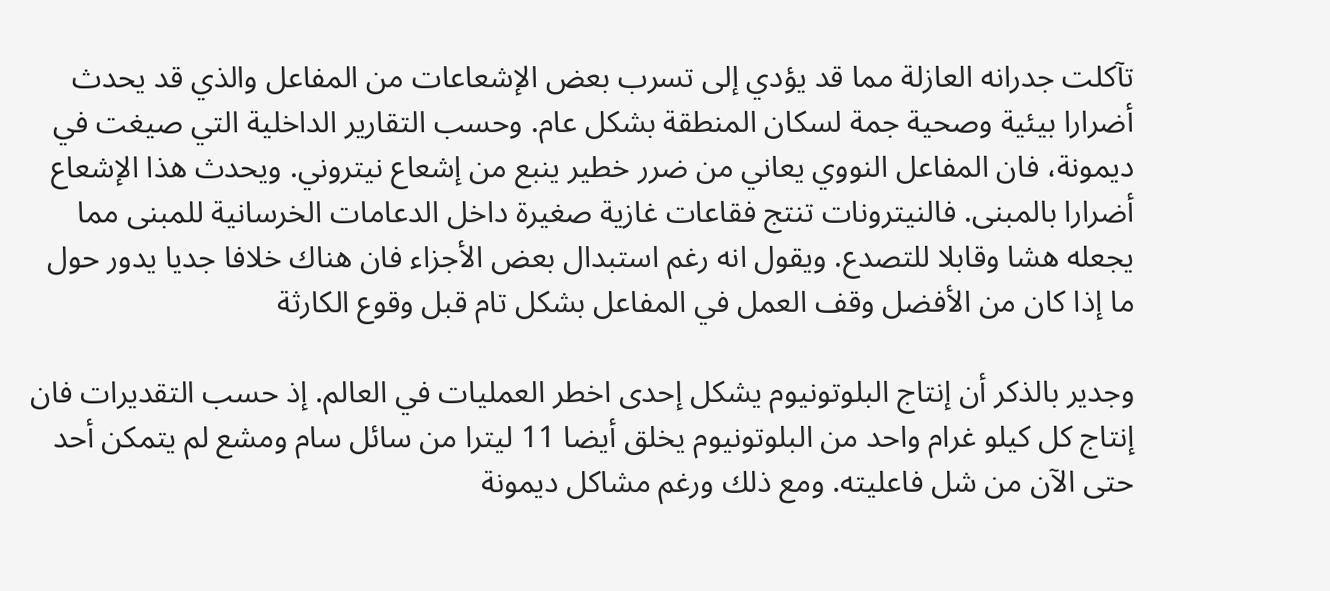تآكلت جدرانه العازلة مما قد يؤدي إلى تسرب بعض الإشعاعات من المفاعل والذي قد يحدث أضرارا بيئية وصحية جمة لسكان المنطقة بشكل عام. وحسب التقارير الداخلية التي صيغت في ديمونة، فان المفاعل النووي يعاني من ضرر خطير ينبع من إشعاع نيتروني. ويحدث هذا الإشعاع أضرارا بالمبنى. فالنيترونات تنتج فقاعات غازية صغيرة داخل الدعامات الخرسانية للمبنى مما يجعله هشا وقابلا للتصدع. ويقول انه رغم استبدال بعض الأجزاء فان هناك خلافا جديا يدور حول ما إذا كان من الأفضل وقف العمل في المفاعل بشكل تام قبل وقوع الكارثة

وجدير بالذكر أن إنتاج البلوتونيوم يشكل إحدى اخطر العمليات في العالم. إذ حسب التقديرات فان إنتاج كل كيلو غرام واحد من البلوتونيوم يخلق أيضا 11 ليترا من سائل سام ومشع لم يتمكن أحد حتى الآن من شل فاعليته. ومع ذلك ورغم مشاكل ديمونة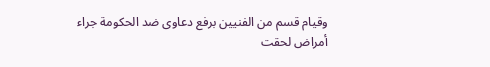وقيام قسم من الفنيين برفع دعاوى ضد الحكومة جراء أمراض لحقت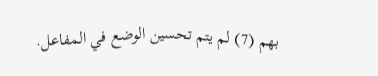بهم (7) لم يتم تحسين الوضع في المفاعل.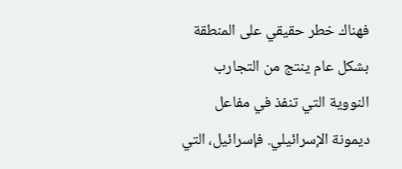فهناك خطر حقيقي على المنطقة بشكل عام ينتج من التجارب النووية التي تنفذ في مفاعل ديمونة الإسرائيلي. فإسرائيل، التي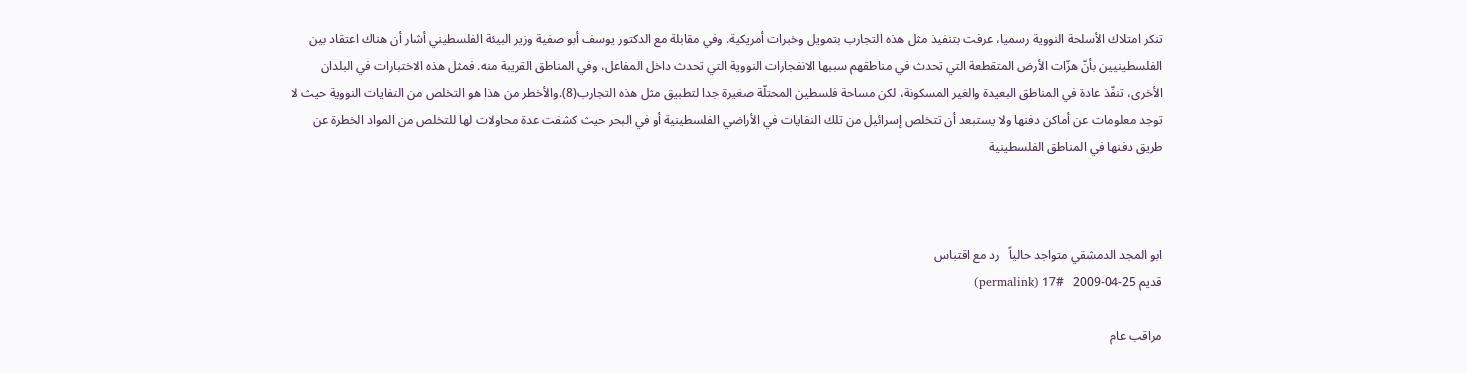تنكر امتلاك الأسلحة النووية رسميا، عرفت بتنفيذ مثل هذه التجارب بتمويل وخبرات أمريكية. وفي مقابلة مع الدكتور يوسف أبو صفية وزير البيئة الفلسطيني أشار أن هناك اعتقاد بين الفلسطينيين بأنّ هزّات الأرض المتقطعة التي تحدث في مناطقهم سببها الانفجارات النووية التي تحدث داخل المفاعل، وفي المناطق القريبة منه. فمثل هذه الاختبارات في البلدان الأخرى، تنفّذ عادة في المناطق البعيدة والغير المسكونة، لكن مساحة فلسطين المحتلّة صغيرة جدا لتطبيق مثل هذه التجارب(8).والأخطر من هذا هو التخلص من النفايات النووية حيث لا توجد معلومات عن أماكن دفنها ولا يستبعد أن تتخلص إسرائيل من تلك النفايات في الأراضي الفلسطينية أو في البحر حيث كشفت عدة محاولات لها للتخلص من المواد الخطرة عن طريق دفنها في المناطق الفلسطينية



ابو المجد الدمشقي متواجد حالياً   رد مع اقتباس
قديم 25-04-2009   #17 (permalink)

مراقب عام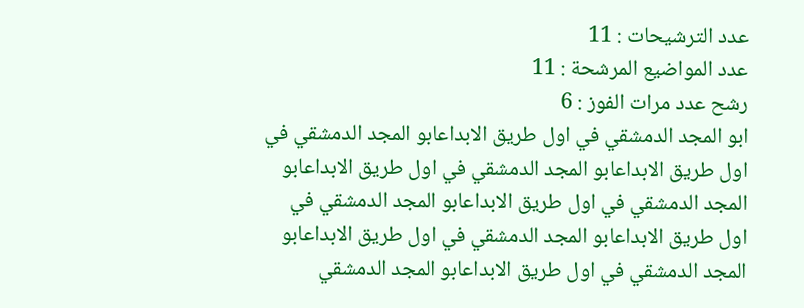عدد الترشيحات : 11
عدد المواضيع المرشحة : 11
رشح عدد مرات الفوز : 6
ابو المجد الدمشقي في اول طريق الابداعابو المجد الدمشقي في اول طريق الابداعابو المجد الدمشقي في اول طريق الابداعابو المجد الدمشقي في اول طريق الابداعابو المجد الدمشقي في اول طريق الابداعابو المجد الدمشقي في اول طريق الابداعابو المجد الدمشقي في اول طريق الابداعابو المجد الدمشقي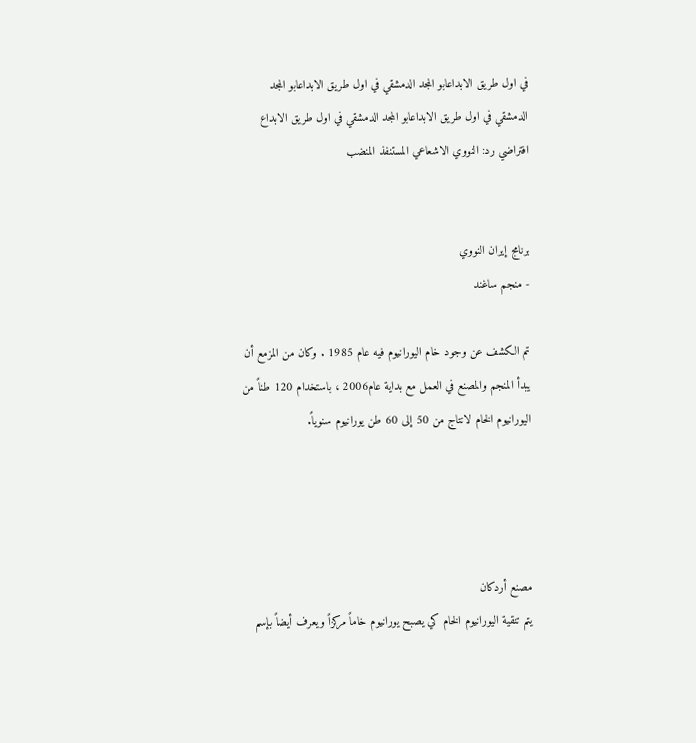في اول طريق الابداعابو المجد الدمشقي في اول طريق الابداعابو المجد الدمشقي في اول طريق الابداعابو المجد الدمشقي في اول طريق الابداع
افتراضي رد: النووي الاشعاعي المستنفذ المنضب


برنامج إيران النووي
- منجم ساغند

تم الكشف عن وجود خام اليورانيوم فيه عام 1985 . وكان من المزمع أن يبدأ المنجم والمصنع في العمل مع بداية عام2006 ، باستخدام 120 طناً من اليورانيوم الخام لانتاج من 50 إلى 60 طن يورانيوم سنوياً.




مصنع أردكان
يتم تنقية اليورانيوم الخام كي يصبح يورانيوم خاماً مركزاً ويعرف أيضاً بإسم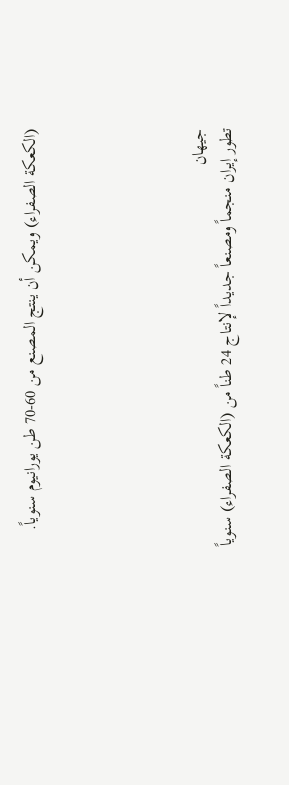(الكعكة الصفراء) ويمكن أن ينتج المصنع من 60-70 طن يورانيوم سنوياً.





جيهان
تطور إيران منجماً ومصنعاً جديداً لإنتاج 24 طناً من (الكعكة الصفراء) سنوياً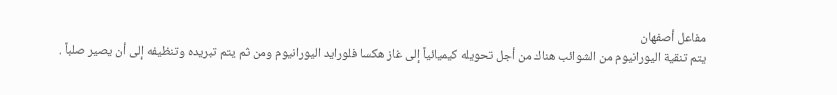مفاعل أصفهان
يتم تنقية اليورانيوم من الشوائب هناك من أجل تحويله كيميائياً إلى غاز هكسا فلورايد اليورانيوم ومن ثم يتم تبريده وتنظيفه إلى أن يصير صلباً .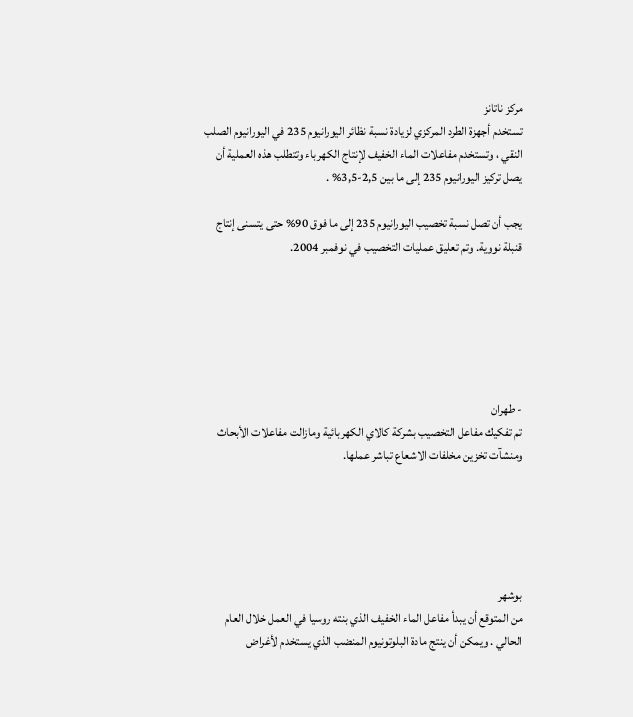مركز ناتانز
تستخدم أجهزة الطرد المركزي لزيادة نسبة نظائر اليورانيوم 235 في اليورانيوم الصلب النقي ، وتستخدم مفاعلات الماء الخفيف لإنتاج الكهرباء وتتطلب هذه العملية أن يصل تركيز اليورانيوم 235 إلى ما بين 2,5-3,5% .

يجب أن تصل نسبة تخصيب اليورانيوم 235 إلى ما فوق 90% حتى يتسنى إنتاج قنبلة نووية. وتم تعليق عمليات التخصيب في نوفمبر 2004.






- طهران
تم تفكيك مفاعل التخصيب بشركة كالاي الكهربائية ومازالت مفاعلات الأبحاث ومنشآت تخزين مخلفات الاشعاع تباشر عملها.





بوشهر
من المتوقع أن يبدأ مفاعل الماء الخفيف الذي بنته روسيا في العمل خلال العام الحالي . ويمكن أن ينتج مادة البلوتونيوم المنضب الذي يستخدم لأغراض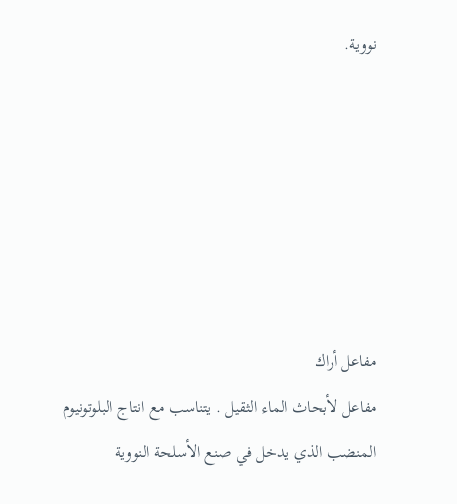نووية.






مفاعل أراك
مفاعل لأبحاث الماء الثقيل . يتناسب مع انتاج البلوتونيوم المنضب الذي يدخل في صنع الأسلحة النووية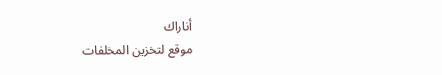أناراك
موقع لتخزين المخلفات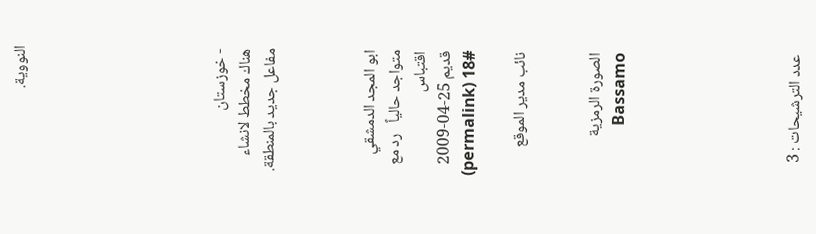النووية.







- خوزستان
هناك مخطط لانشاء مفاعل جديد بالمنطقة.



ابو المجد الدمشقي متواجد حالياً   رد مع اقتباس
قديم 25-04-2009   #18 (permalink)

نائب مدير الموقع


الصورة الرمزية Bassamo






عدد الترشيحات : 3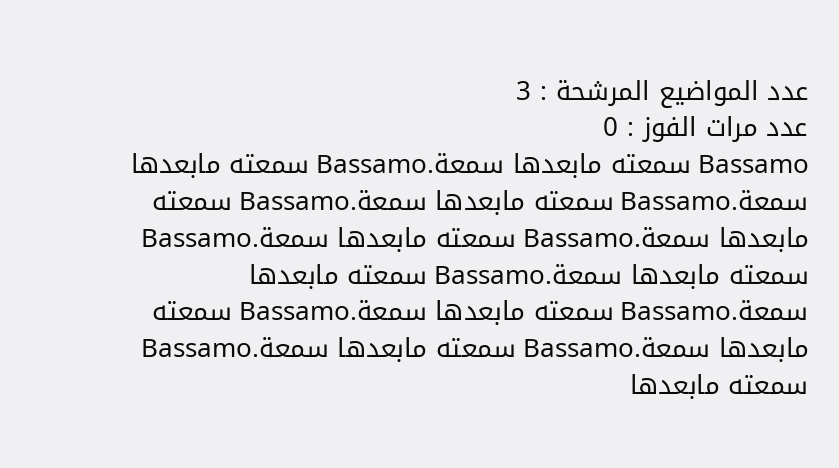عدد المواضيع المرشحة : 3
عدد مرات الفوز : 0
Bassamo سمعته مابعدها سمعة.Bassamo سمعته مابعدها سمعة.Bassamo سمعته مابعدها سمعة.Bassamo سمعته مابعدها سمعة.Bassamo سمعته مابعدها سمعة.Bassamo سمعته مابعدها سمعة.Bassamo سمعته مابعدها سمعة.Bassamo سمعته مابعدها سمعة.Bassamo سمعته مابعدها سمعة.Bassamo سمعته مابعدها سمعة.Bassamo سمعته مابعدها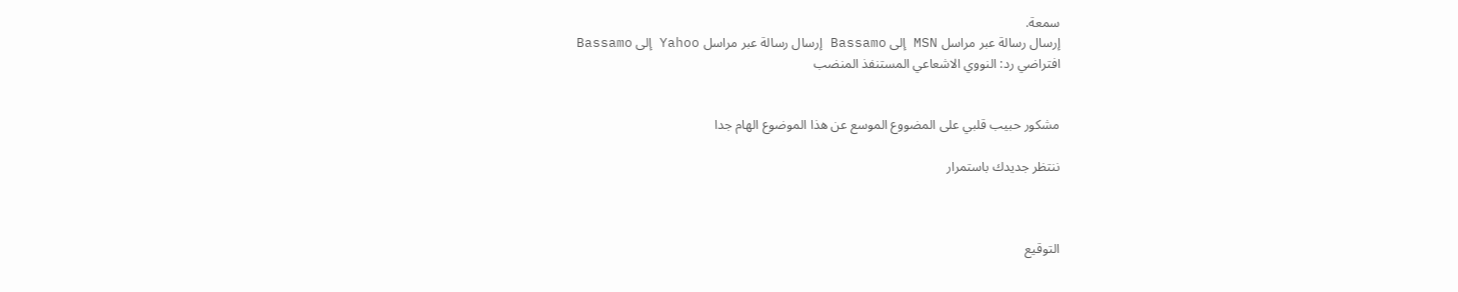سمعة.
إرسال رسالة عبر مراسل MSN إلى Bassamo إرسال رسالة عبر مراسل Yahoo إلى Bassamo
افتراضي رد: النووي الاشعاعي المستنفذ المنضب


مشكور حبيب قلبي على المضووع الموسع عن هذا الموضوع الهام جدا

ننتظر جديدك باستمرار



التوقيع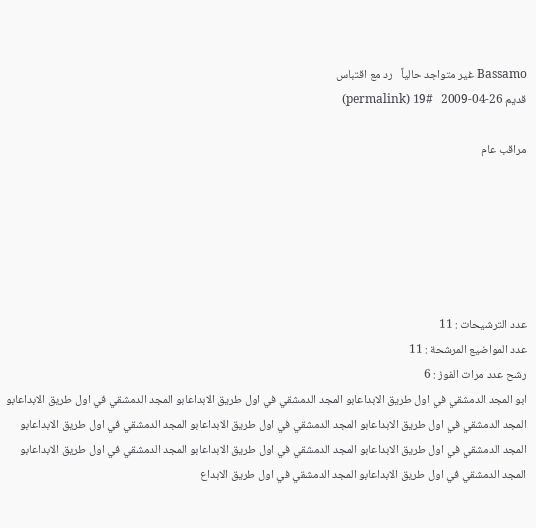Bassamo غير متواجد حالياً   رد مع اقتباس
قديم 26-04-2009   #19 (permalink)

مراقب عام






عدد الترشيحات : 11
عدد المواضيع المرشحة : 11
رشح عدد مرات الفوز : 6
ابو المجد الدمشقي في اول طريق الابداعابو المجد الدمشقي في اول طريق الابداعابو المجد الدمشقي في اول طريق الابداعابو المجد الدمشقي في اول طريق الابداعابو المجد الدمشقي في اول طريق الابداعابو المجد الدمشقي في اول طريق الابداعابو المجد الدمشقي في اول طريق الابداعابو المجد الدمشقي في اول طريق الابداعابو المجد الدمشقي في اول طريق الابداعابو المجد الدمشقي في اول طريق الابداعابو المجد الدمشقي في اول طريق الابداع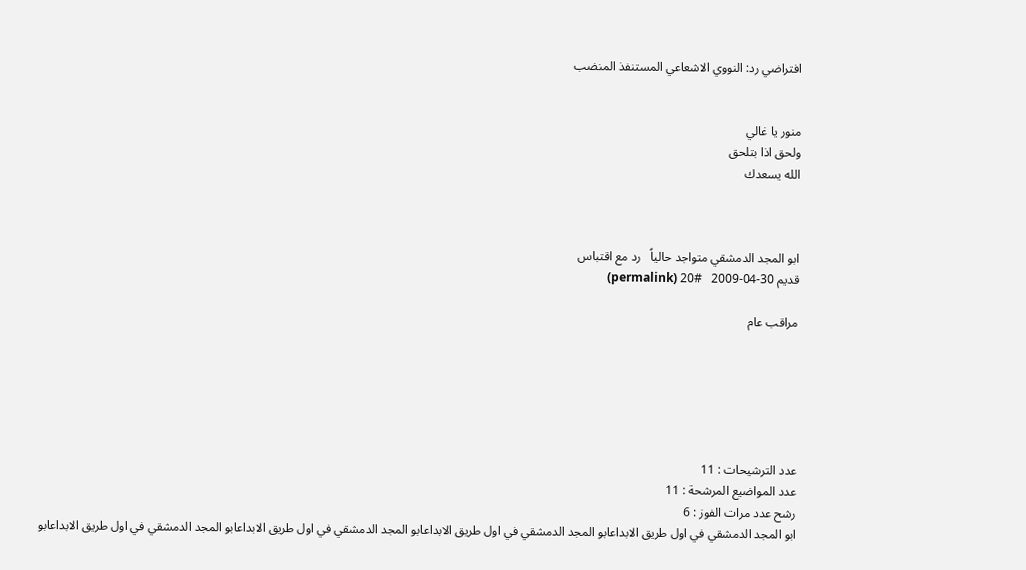افتراضي رد: النووي الاشعاعي المستنفذ المنضب


منور يا غالي
ولحق اذا بتلحق
الله يسعدك



ابو المجد الدمشقي متواجد حالياً   رد مع اقتباس
قديم 30-04-2009   #20 (permalink)

مراقب عام






عدد الترشيحات : 11
عدد المواضيع المرشحة : 11
رشح عدد مرات الفوز : 6
ابو المجد الدمشقي في اول طريق الابداعابو المجد الدمشقي في اول طريق الابداعابو المجد الدمشقي في اول طريق الابداعابو المجد الدمشقي في اول طريق الابداعابو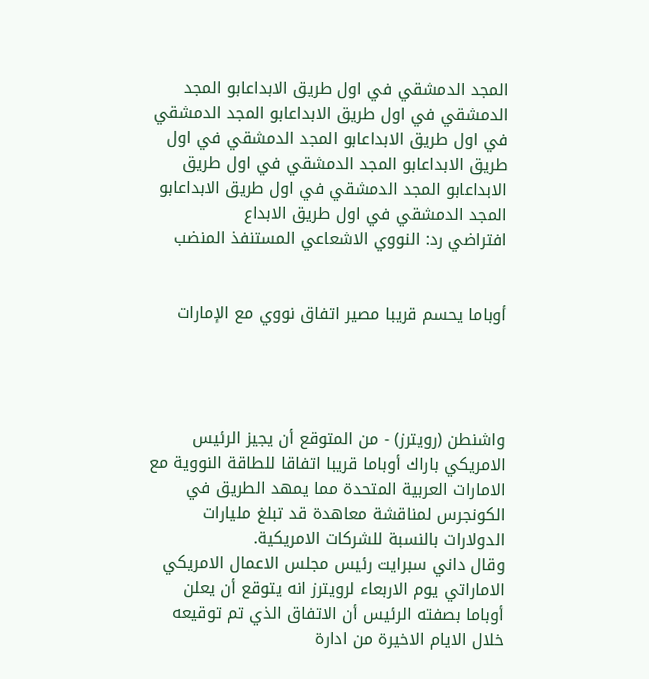المجد الدمشقي في اول طريق الابداعابو المجد الدمشقي في اول طريق الابداعابو المجد الدمشقي في اول طريق الابداعابو المجد الدمشقي في اول طريق الابداعابو المجد الدمشقي في اول طريق الابداعابو المجد الدمشقي في اول طريق الابداعابو المجد الدمشقي في اول طريق الابداع
افتراضي رد: النووي الاشعاعي المستنفذ المنضب


أوباما يحسم قريبا مصير اتفاق نووي مع الإمارات




واشنطن (رويترز) - من المتوقع أن يجيز الرئيس الامريكي باراك أوباما قريبا اتفاقا للطاقة النووية مع الامارات العربية المتحدة مما يمهد الطريق في الكونجرس لمناقشة معاهدة قد تبلغ مليارات الدولارات بالنسبة للشركات الامريكية.
وقال داني سبرايت رئيس مجلس الاعمال الامريكي الاماراتي يوم الاربعاء لرويترز انه يتوقع أن يعلن أوباما بصفته الرئيس أن الاتفاق الذي تم توقيعه خلال الايام الاخيرة من ادارة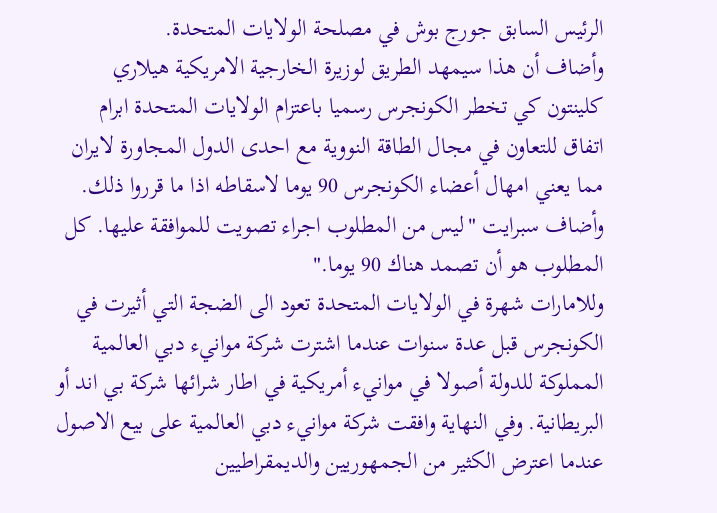الرئيس السابق جورج بوش في مصلحة الولايات المتحدة.
وأضاف أن هذا سيمهد الطريق لوزيرة الخارجية الامريكية هيلاري كلينتون كي تخطر الكونجرس رسميا باعتزام الولايات المتحدة ابرام اتفاق للتعاون في مجال الطاقة النووية مع احدى الدول المجاورة لايران مما يعني امهال أعضاء الكونجرس 90 يوما لاسقاطه اذا ما قرروا ذلك.
وأضاف سبرايت "ليس من المطلوب اجراء تصويت للموافقة عليها. كل المطلوب هو أن تصمد هناك 90 يوما."
وللامارات شهرة في الولايات المتحدة تعود الى الضجة التي أثيرت في الكونجرس قبل عدة سنوات عندما اشترت شركة موانيء دبي العالمية المملوكة للدولة أصولا في موانيء أمريكية في اطار شرائها شركة بي اند أو البريطانية. وفي النهاية وافقت شركة موانيء دبي العالمية على بيع الاصول عندما اعترض الكثير من الجمهوريين والديمقراطيين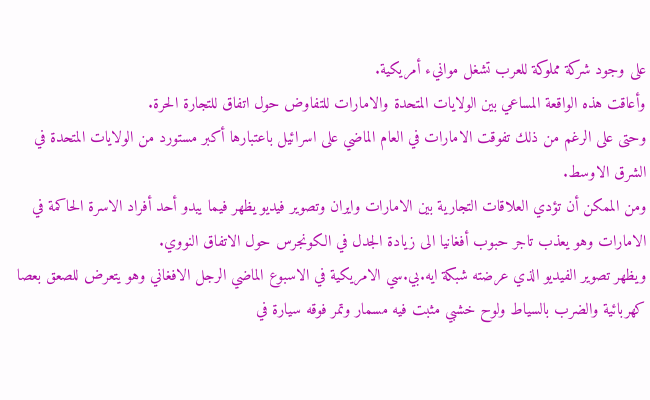على وجود شركة مملوكة للعرب تشغل موانيء أمريكية.
وأعاقت هذه الواقعة المساعي بين الولايات المتحدة والامارات للتفاوض حول اتفاق للتجارة الحرة.
وحتى على الرغم من ذلك تفوقت الامارات في العام الماضي على اسرائيل باعتبارها أكبر مستورد من الولايات المتحدة في الشرق الاوسط.
ومن الممكن أن تؤدي العلاقات التجارية بين الامارات وايران وتصوير فيديو يظهر فيما يبدو أحد أفراد الاسرة الحاكمة في الامارات وهو يعذب تاجر حبوب أفغانيا الى زيادة الجدل في الكونجرس حول الاتفاق النووي.
ويظهر تصوير الفيديو الذي عرضته شبكة ايه.بي.سي الامريكية في الاسبوع الماضي الرجل الافغاني وهو يتعرض للصعق بعصا كهربائية والضرب بالسياط ولوح خشبي مثبت فيه مسمار وتمر فوقه سيارة في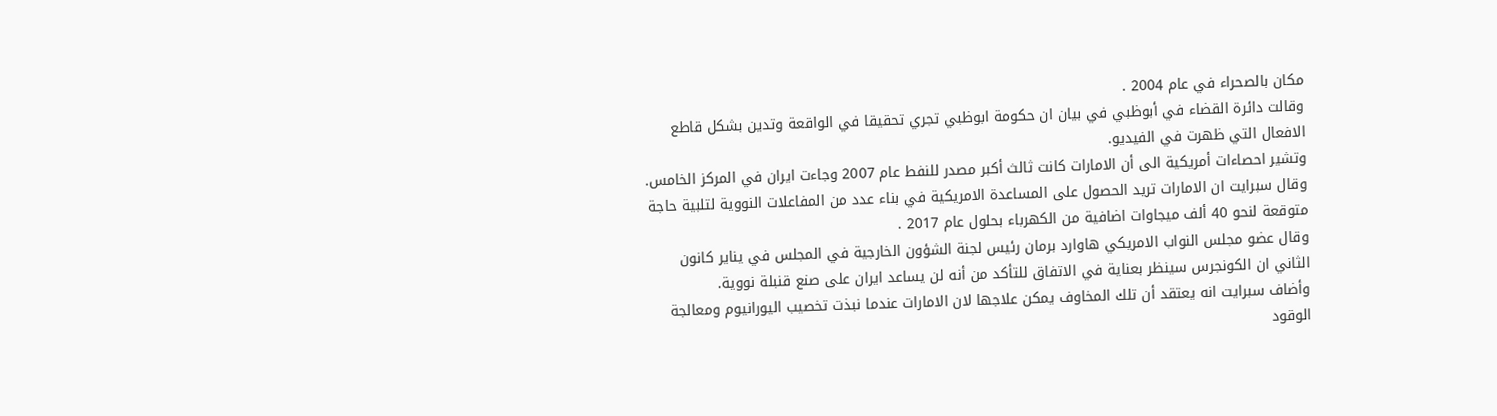مكان بالصحراء في عام 2004 .
وقالت دائرة القضاء في أبوظبي في بيان ان حكومة ابوظبي تجري تحقيقا في الواقعة وتدين بشكل قاطع الافعال التي ظهرت في الفيديو.
وتشير احصاءات أمريكية الى أن الامارات كانت ثالث أكبر مصدر للنفط عام 2007 وجاءت ايران في المركز الخامس.
وقال سبرايت ان الامارات تريد الحصول على المساعدة الامريكية في بناء عدد من المفاعلات النووية لتلبية حاجة متوقعة لنحو 40 ألف ميجاوات اضافية من الكهرباء بحلول عام 2017 .
وقال عضو مجلس النواب الامريكي هاوارد برمان رئيس لجنة الشؤون الخارجية في المجلس في يناير كانون الثاني ان الكونجرس سينظر بعناية في الاتفاق للتأكد من أنه لن يساعد ايران على صنع قنبلة نووية.
وأضاف سبرايت انه يعتقد أن تلك المخاوف يمكن علاجها لان الامارات عندما نبذت تخصيب اليورانيوم ومعالجة الوقود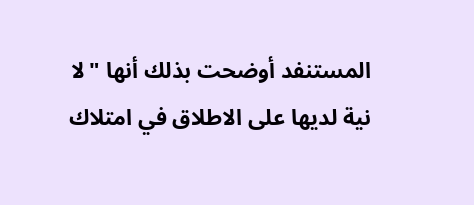المستنفد أوضحت بذلك أنها "لا نية لديها على الاطلاق في امتلاك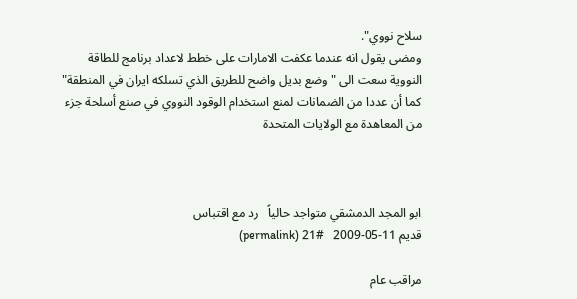سلاح نووي".
ومضى يقول انه عندما عكفت الامارات على خطط لاعداد برنامج للطاقة النووية سعت الى "وضع بديل واضح للطريق الذي تسلكه ايران في المنطقة" كما أن عددا من الضمانات لمنع استخدام الوقود النووي في صنع أسلحة جزء من المعاهدة مع الولايات المتحدة



ابو المجد الدمشقي متواجد حالياً   رد مع اقتباس
قديم 11-05-2009   #21 (permalink)

مراقب عام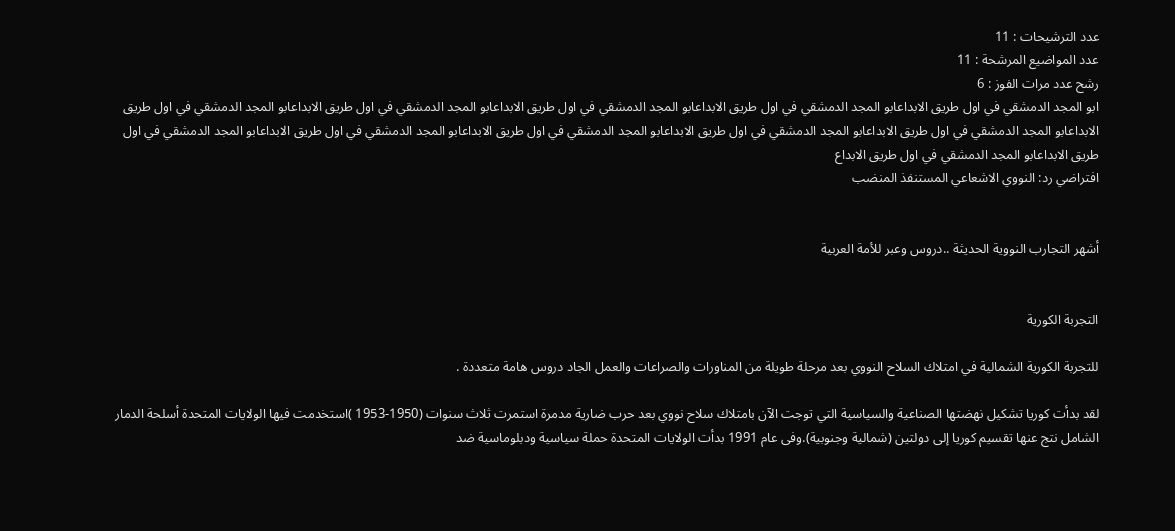عدد الترشيحات : 11
عدد المواضيع المرشحة : 11
رشح عدد مرات الفوز : 6
ابو المجد الدمشقي في اول طريق الابداعابو المجد الدمشقي في اول طريق الابداعابو المجد الدمشقي في اول طريق الابداعابو المجد الدمشقي في اول طريق الابداعابو المجد الدمشقي في اول طريق الابداعابو المجد الدمشقي في اول طريق الابداعابو المجد الدمشقي في اول طريق الابداعابو المجد الدمشقي في اول طريق الابداعابو المجد الدمشقي في اول طريق الابداعابو المجد الدمشقي في اول طريق الابداعابو المجد الدمشقي في اول طريق الابداع
افتراضي رد: النووي الاشعاعي المستنفذ المنضب


أشهر التجارب النووية الحديثة ..دروس وعبر للأمة العربية


التجربة الكورية

للتجربة الكورية الشمالية في امتلاك السلاح النووي بعد مرحلة طويلة من المناورات والصراعات والعمل الجاد دروس هامة متعددة .

لقد بدأت كوريا تشكيل نهضتها الصناعية والسياسية التي توجت الآن بامتلاك سلاح نووي بعد حرب ضارية مدمرة استمرت ثلاث سنوات (1950-1953 )استخدمت فيها الولايات المتحدة أسلحة الدمار الشامل نتج عنها تقسيم كوريا إلى دولتين (شمالية وجنوبية).وفى عام 1991 بدأت الولايات المتحدة حملة سياسية ودبلوماسية ضد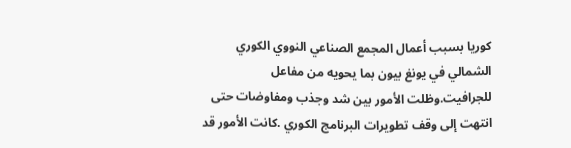كوريا بسبب أعمال المجمع الصناعي النووي الكوري الشمالي في يونغ بيون بما يحويه من مفاعل للجرافيت.وظلت الأمور بين شد وجذب ومفاوضات حتى انتهت إلى وقف تطويرات البرنامج الكوري .كانت الأمور قد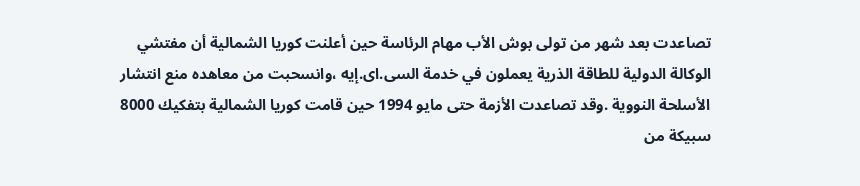تصاعدت بعد شهر من تولى بوش الأب مهام الرئاسة حين أعلنت كوريا الشمالية أن مفتشي الوكالة الدولية للطاقة الذرية يعملون في خدمة السى.اى.إيه ،وانسحبت من معاهده منع انتشار الأسلحة النووية .وقد تصاعدت الأزمة حتى مايو 1994 حين قامت كوريا الشمالية بتفكيك 8000 سبيكة من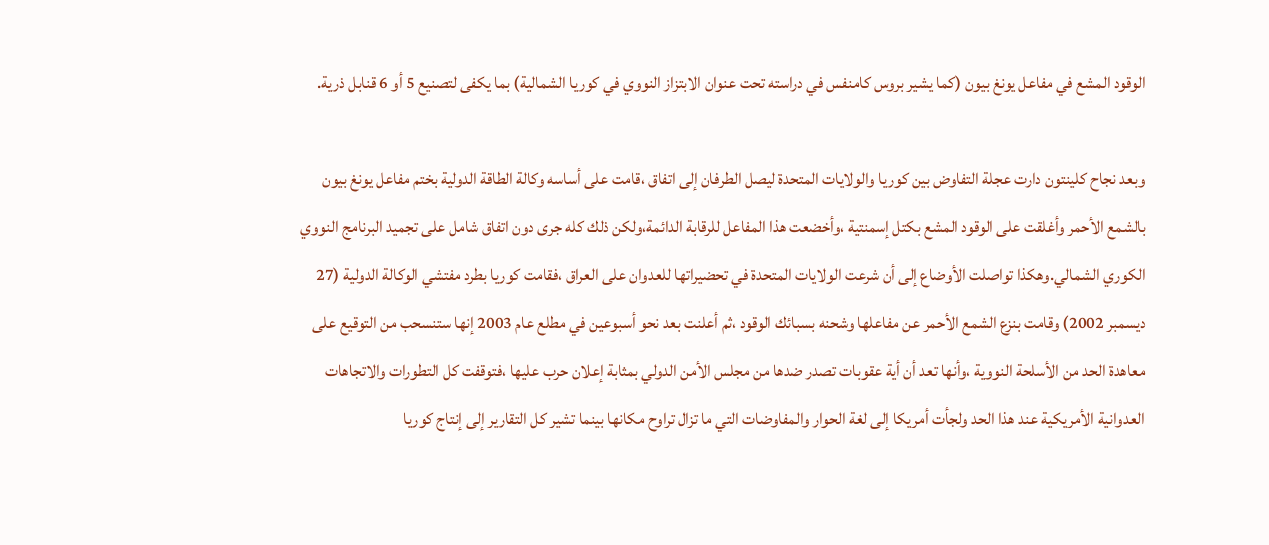الوقود المشع في مفاعل يونغ بيون (كما يشير بروس كامنفس في دراسته تحت عنوان الابتزاز النووي في كوريا الشمالية) بما يكفى لتصنيع 5 أو 6 قنابل ذرية.

وبعد نجاح كلينتون دارت عجلة التفاوض بين كوريا والولايات المتحدة ليصل الطرفان إلى اتفاق ،قامت على أساسه وكالة الطاقة الدولية بختم مفاعل يونغ بيون بالشمع الأحمر وأغلقت على الوقود المشع بكتل إسمنتية ،وأخضعت هذا المفاعل للرقابة الدائمة،ولكن ذلك كله جرى دون اتفاق شامل على تجميد البرنامج النووي الكوري الشمالي.وهكذا تواصلت الأوضاع إلى أن شرعت الولايات المتحدة في تحضيراتها للعدوان على العراق ،فقامت كوريا بطرد مفتشي الوكالة الدولية (27 ديسمبر 2002) وقامت بنزع الشمع الأحمر عن مفاعلها وشحنه بسبائك الوقود ،ثم أعلنت بعد نحو أسبوعين في مطلع عام 2003 إنها ستنسحب من التوقيع على معاهدة الحد من الأسلحة النووية ،وأنها تعد أن أية عقوبات تصدر ضدها من مجلس الأمن الدولي بمثابة إعلان حرب عليها ،فتوقفت كل التطورات والاتجاهات العدوانية الأمريكية عند هذا الحد ولجأت أمريكا إلى لغة الحوار والمفاوضات التي ما تزال تراوح مكانها بينما تشير كل التقارير إلى إنتاج كوريا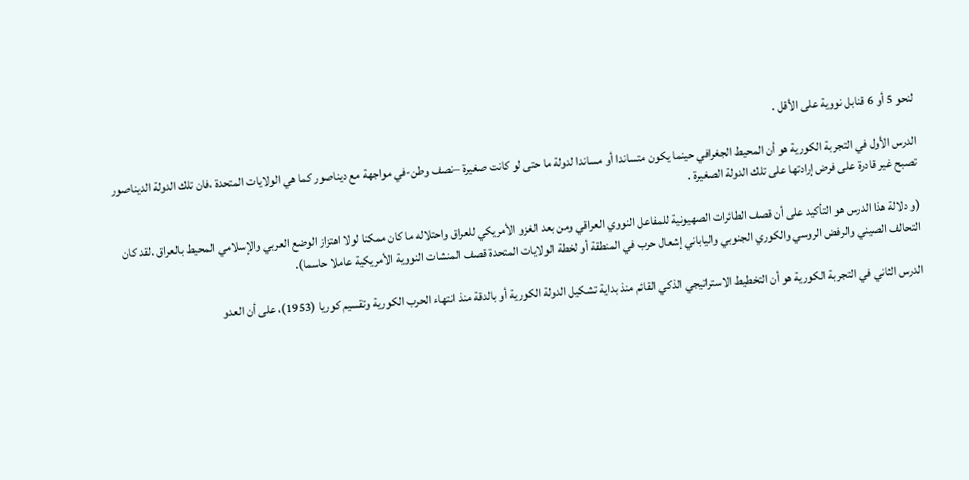لنحو 5 أو 6 قنابل نووية على الأقل .

الدرس الأول في التجربة الكورية هو أن المحيط الجغرافي حينما يكون متساندا أو مساندا لدولة ما حتى لو كانت صغيرة –نصف وطن-في مواجهة مع ديناصور كما هي الولايات المتحدة ،فان تلك الدولة الديناصور تصبح غير قادرة على فرض إرادتها على تلك الدولة الصغيرة .

(و دلالة هذا الدرس هو التأكيد على أن قصف الطائرات الصهيونية للمفاعل النووي العراقي ومن بعد الغزو الأمريكي للعراق واحتلاله ما كان ممكنا لولا اهتزاز الوضع العربي والإسلامي المحيط بالعراق .لقد كان التحالف الصيني والرفض الروسي والكوري الجنوبي والياباني إشعال حرب في المنطقة أو لخطة الولايات المتحدة قصف المنشات النووية الأمريكية عاملا حاسما).

الدرس الثاني في التجربة الكورية هو أن التخطيط الاستراتيجي الذكي القائم منذ بداية تشكيل الدولة الكورية أو بالدقة منذ انتهاء الحرب الكورية وتقسيم كوريا (1953)، على أن العدو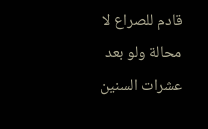قادم للصراع لا محالة ولو بعد عشرات السنين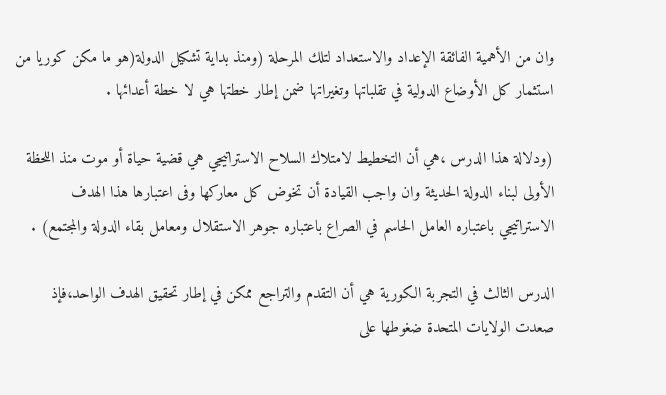وان من الأهمية الفائقة الإعداد والاستعداد لتلك المرحلة (ومنذ بداية تشكيل الدولة(هو ما مكن كوريا من استثمار كل الأوضاع الدولية في تقلباتها وتغيراتها ضمن إطار خطتها هي لا خطة أعدائها .

(ودلالة هذا الدرس ،هي أن التخطيط لامتلاك السلاح الاستراتيجي هي قضية حياة أو موت منذ اللحظة الأولى لبناء الدولة الحديثة وان واجب القيادة أن تخوض كل معاركها وفى اعتبارها هذا الهدف الاستراتيجي باعتباره العامل الحاسم في الصراع باعتباره جوهر الاستقلال ومعامل بقاء الدولة والمجتمع) .

الدرس الثالث في التجربة الكورية هي أن التقدم والتراجع ممكن في إطار تحقيق الهدف الواحد،فإذ صعدت الولايات المتحدة ضغوطها على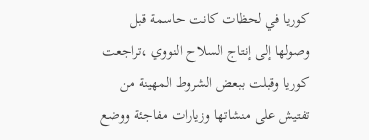كوريا في لحظات كانت حاسمة قبل وصولها إلى إنتاج السلاح النووي ،تراجعت كوريا وقبلت ببعض الشروط المهينة من تفتيش على منشاتها وزيارات مفاجئة ووضع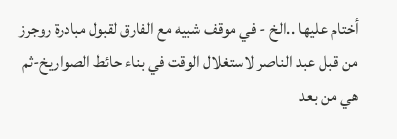أختام عليها ..الخ - في موقف شبيه مع الفارق لقبول مبادرة روجرز من قبل عبد الناصر لاستغلال الوقت في بناء حائط الصواريخ-ثم هي من بعد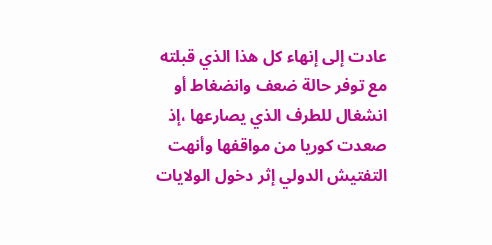عادت إلى إنهاء كل هذا الذي قبلته مع توفر حالة ضعف وانضغاط أو انشغال للطرف الذي يصارعها ،إذ صعدت كوريا من مواقفها وأنهت التفتيش الدولي إثر دخول الولايات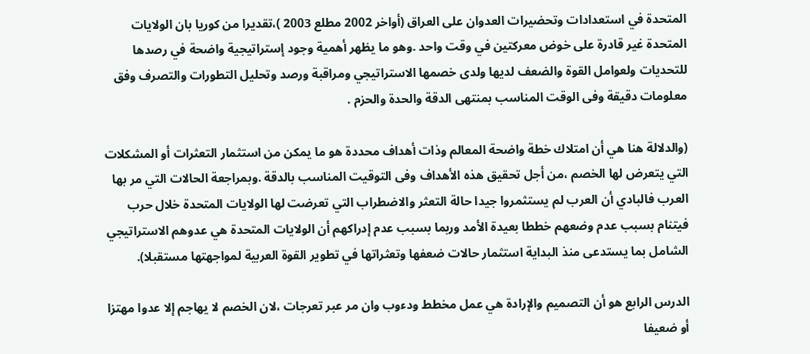المتحدة في استعدادات وتحضيرات العدوان على العراق (أواخر 2002 مطلع 2003 )،تقديرا من كوريا بان الولايات المتحدة غير قادرة على خوض معركتين في وقت واحد .وهو ما يظهر أهمية وجود إستراتيجية واضحة في رصدها للتحديات ولعوامل القوة والضعف لديها ولدى خصمها الاستراتيجي ومراقبة ورصد وتحليل التطورات والتصرف وفق معلومات دقيقة وفى الوقت المناسب بمنتهى الدقة والحدة والحزم .

(والدلالة هنا هي أن امتلاك خطة واضحة المعالم وذات أهداف محددة هو ما يمكن من استثمار التعثرات أو المشكلات التي يتعرض لها الخصم ،من أجل تحقيق هذه الأهداف وفى التوقيت المناسب بالدقة .وبمراجعة الحالات التي مر بها العرب فالبادي أن العرب لم يستثمروا جيدا حالة التعثر والاضطراب التي تعرضت لها الولايات المتحدة خلال حرب فيتنام بسبب عدم وضعهم خططا بعيدة الأمد وربما بسبب عدم إدراكهم أن الولايات المتحدة هي عدوهم الاستراتيجي الشامل بما يستدعى منذ البداية استثمار حالات ضعفها وتعثراتها في تطوير القوة العربية لمواجهتها مستقبلا).

الدرس الرابع هو أن التصميم والإرادة هي عمل مخطط ودءوب وان مر عبر تعرجات ،لان الخصم لا يهاجم إلا عدوا مهتزا أو ضعيفا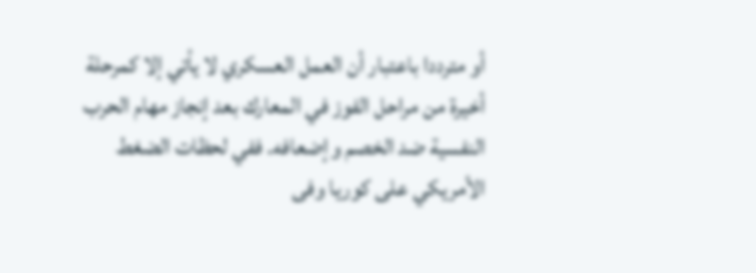أو مترددا باعتبار أن العمل العسكري لا يأتي إلا كمرحلة أخيرة من مراحل الفوز في المعارك بعد إنجاز مهام الحرب النفسية ضد الخصم وإضعافه. ففي لحظات الضغط الأمريكي على كوريا وفى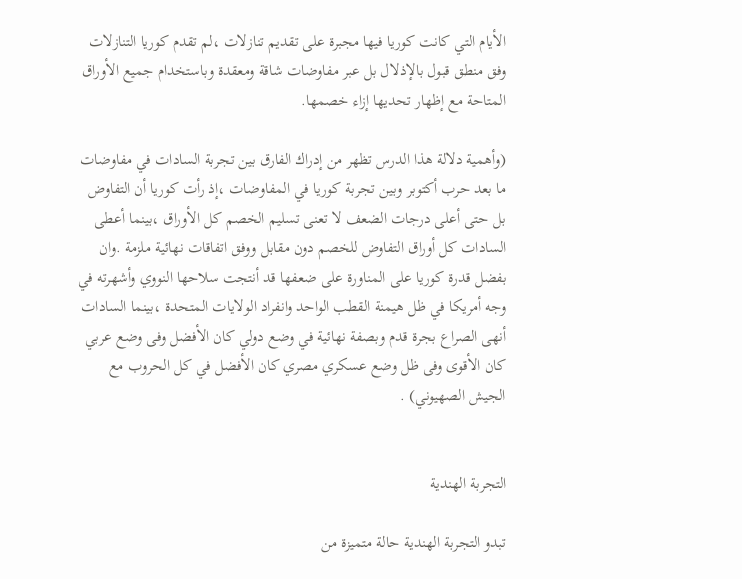الأيام التي كانت كوريا فيها مجبرة على تقديم تنازلات ،لم تقدم كوريا التنازلات وفق منطق قبول بالإذلال بل عبر مفاوضات شاقة ومعقدة وباستخدام جميع الأوراق المتاحة مع إظهار تحديها إزاء خصمها.

(وأهمية دلالة هذا الدرس تظهر من إدراك الفارق بين تجربة السادات في مفاوضات ما بعد حرب أكتوبر وبين تجربة كوريا في المفاوضات ،إذ رأت كوريا أن التفاوض بل حتى أعلى درجات الضعف لا تعنى تسليم الخصم كل الأوراق ،بينما أعطى السادات كل أوراق التفاوض للخصم دون مقابل ووفق اتفاقات نهائية ملزمة .وان بفضل قدرة كوريا على المناورة على ضعفها قد أنتجت سلاحها النووي وأشهرته في وجه أمريكا في ظل هيمنة القطب الواحد وانفراد الولايات المتحدة ،بينما السادات أنهى الصراع بجرة قدم وبصفة نهائية في وضع دولي كان الأفضل وفى وضع عربي كان الأقوى وفى ظل وضع عسكري مصري كان الأفضل في كل الحروب مع الجيش الصهيوني) .


التجربة الهندية

تبدو التجربة الهندية حالة متميزة من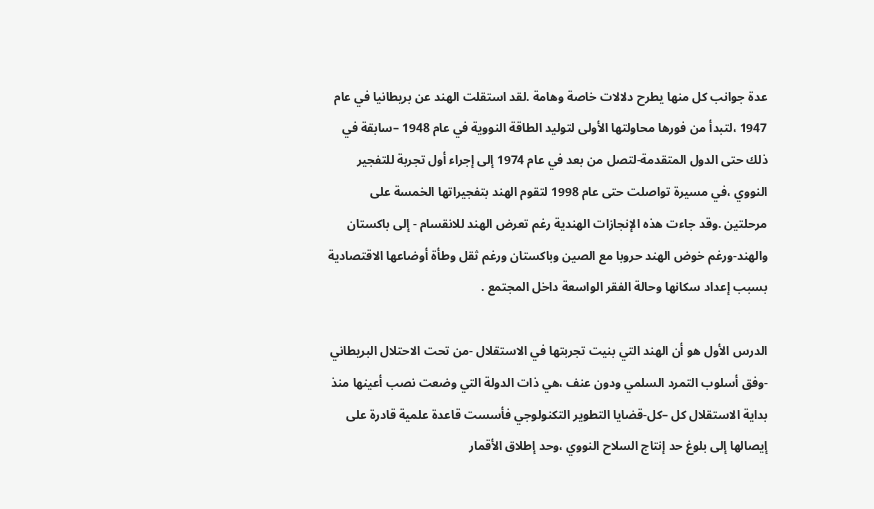عدة جوانب كل منها يطرح دلالات خاصة وهامة .لقد استقلت الهند عن بريطانيا في عام 1947 ،لتبدأ من فورها محاولتها الأولى لتوليد الطاقة النووية في عام 1948 –سابقة في ذلك حتى الدول المتقدمة-لتصل من بعد في عام 1974 إلى إجراء أول تجربة للتفجير النووي ،في مسيرة تواصلت حتى عام 1998 لتقوم الهند بتفجيراتها الخمسة على مرحلتين .وقد جاءت هذه الإنجازات الهندية رغم تعرض الهند للانقسام - إلى باكستان والهند-ورغم خوض الهند حروبا مع الصين وباكستان ورغم ثقل وطأة أوضاعها الاقتصادية بسبب إعداد سكانها وحالة الفقر الواسعة داخل المجتمع .

الدرس الأول هو أن الهند التي بنيت تجربتها في الاستقلال -من تحت الاحتلال البريطاني -وفق أسلوب التمرد السلمي ودون عنف ،هي ذات الدولة التي وضعت نصب أعينها منذ بداية الاستقلال كل –كل-قضايا التطوير التكنولوجي فأسست قاعدة علمية قادرة على إيصالها إلى بلوغ حد إنتاج السلاح النووي ،وحد إطلاق الأقمار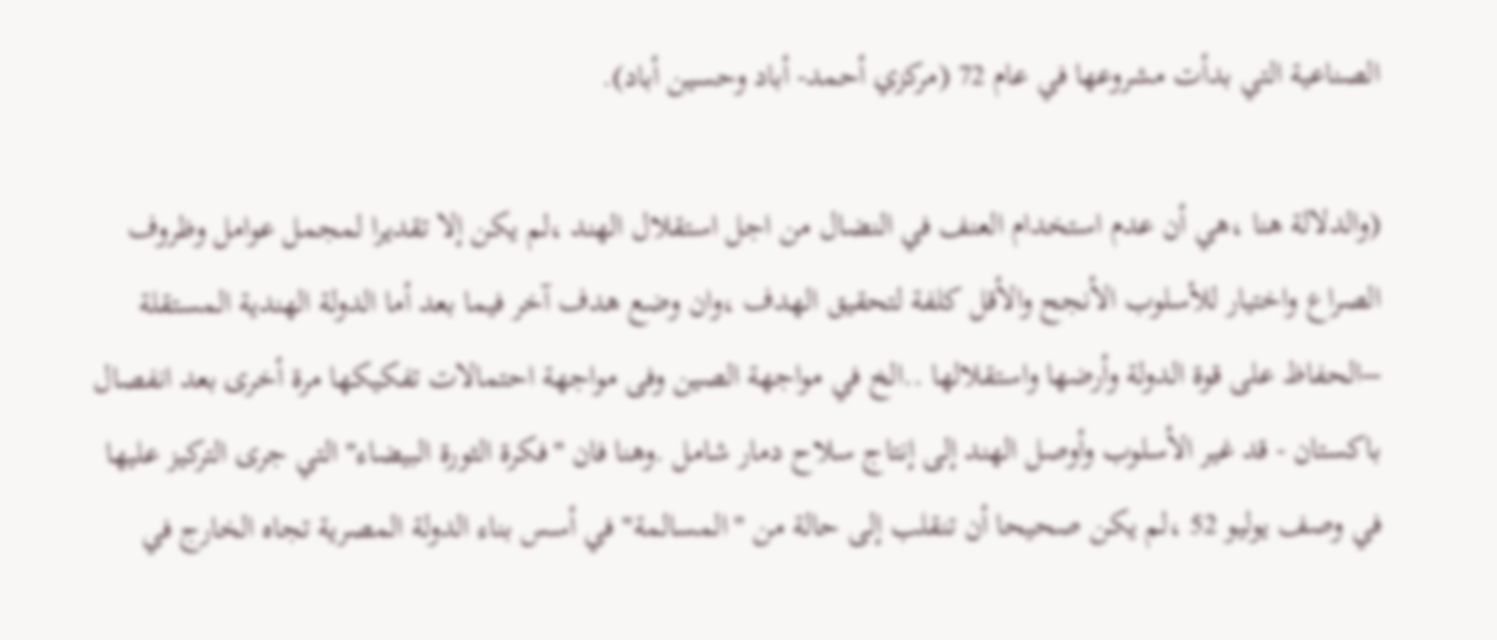الصناعية التي بدأت مشروعها في عام 72 (مركزي أحمد- أباد وحسين أباد).

(والدلالة هنا ،هي أن عدم استخدام العنف في النضال من اجل استقلال الهند ،لم يكن إلا تقديرا لمجمل عوامل وظروف الصراع واختيار للأسلوب الأنجح والأقل كلفة لتحقيق الهدف ،وان وضع هدف آخر فيما بعد أما الدولة الهندية المستقلة –الحفاظ على قوة الدولة وأرضها واستقلالها ..الخ في مواجهة الصين وفى مواجهة احتمالات تفكيكها مرة أخرى بعد انفصال باكستان - قد غير الأسلوب وأوصل الهند إلى إنتاج سلاح دمار شامل .وهنا فان "فكرة الثورة البيضاء" التي جرى التركيز عليها في وصف يوليو 52 ،لم يكن صحيحا أن تنقلب إلى حالة من "المسالمة" في أسس بناء الدولة المصرية تجاه الخارج في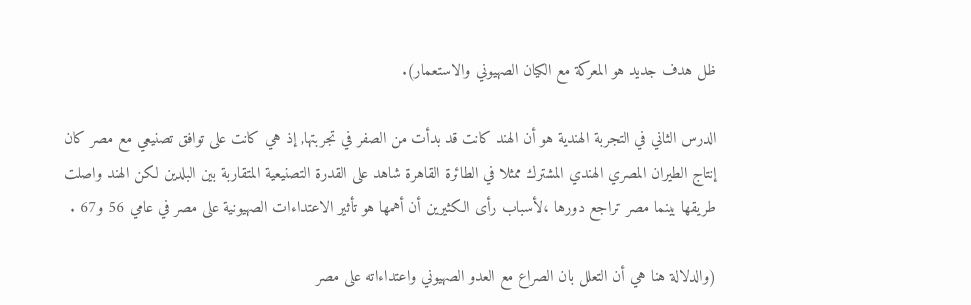ظل هدف جديد هو المعركة مع الكيان الصهيوني والاستعمار).

الدرس الثاني في التجربة الهندية هو أن الهند كانت قد بدأت من الصفر في تجربتها, إذ هي كانت على توافق تصنيعي مع مصر كان إنتاج الطيران المصري الهندي المشترك ممثلا في الطائرة القاهرة شاهد على القدرة التصنيعية المتقاربة بين البلدين لكن الهند واصلت طريقها بينما مصر تراجع دورها ،لأسباب رأى الكثيرين أن أهمها هو تأثير الاعتداءات الصهيونية على مصر في عامي 56 و67 .

(والدلالة هنا هي أن التعلل بان الصراع مع العدو الصهيوني واعتداءاته على مصر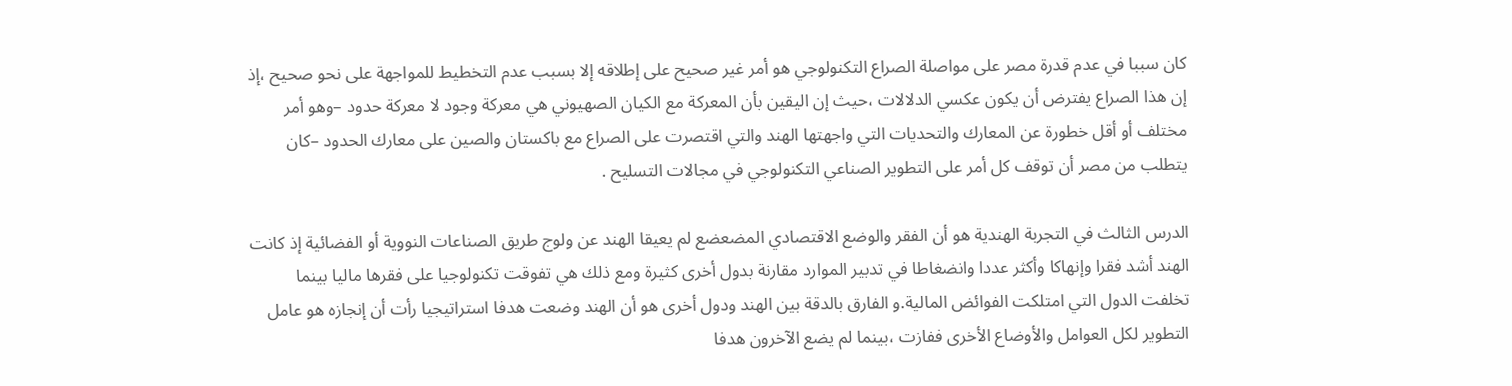كان سببا في عدم قدرة مصر على مواصلة الصراع التكنولوجي هو أمر غير صحيح على إطلاقه إلا بسبب عدم التخطيط للمواجهة على نحو صحيح ،إذ إن هذا الصراع يفترض أن يكون عكسي الدلالات ،حيث إن اليقين بأن المعركة مع الكيان الصهيوني هي معركة وجود لا معركة حدود –وهو أمر مختلف أو أقل خطورة عن المعارك والتحديات التي واجهتها الهند والتي اقتصرت على الصراع مع باكستان والصين على معارك الحدود –كان يتطلب من مصر أن توقف كل أمر على التطوير الصناعي التكنولوجي في مجالات التسليح .

الدرس الثالث في التجربة الهندية هو أن الفقر والوضع الاقتصادي المضعضع لم يعيقا الهند عن ولوج طريق الصناعات النووية أو الفضائية إذ كانت الهند أشد فقرا وإنهاكا وأكثر عددا وانضغاطا في تدبير الموارد مقارنة بدول أخرى كثيرة ومع ذلك هي تفوقت تكنولوجيا على فقرها ماليا بينما تخلفت الدول التي امتلكت الفوائض المالية.و الفارق بالدقة بين الهند ودول أخرى هو أن الهند وضعت هدفا استراتيجيا رأت أن إنجازه هو عامل التطوير لكل العوامل والأوضاع الأخرى ففازت ،بينما لم يضع الآخرون هدفا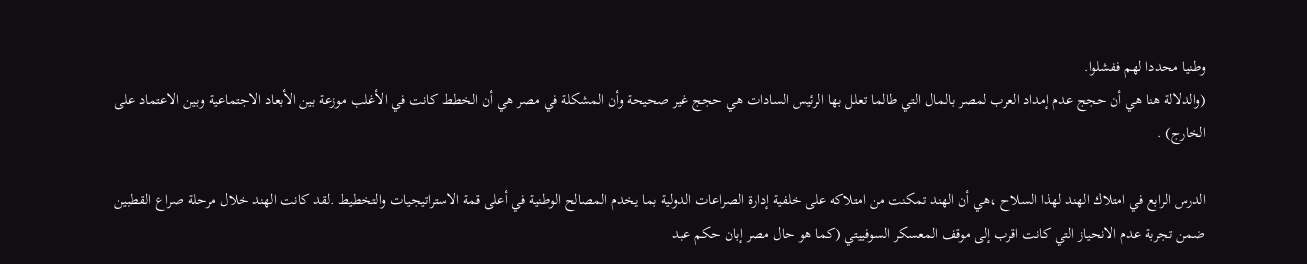وطنيا محددا لهم ففشلوا.
(والدلالة هنا هي أن حجج عدم إمداد العرب لمصر بالمال التي طالما تعلل بها الرئيس السادات هي حجج غير صحيحة وأن المشكلة في مصر هي أن الخطط كانت في الأغلب موزعة بين الأبعاد الاجتماعية وبين الاعتماد على الخارج) .

الدرس الرابع في امتلاك الهند لهذا السلاح ،هي أن الهند تمكنت من امتلاكه على خلفية إدارة الصراعات الدولية بما يخدم المصالح الوطنية في أعلى قمة الاستراتيجيات والتخطيط .لقد كانت الهند خلال مرحلة صراع القطبين ضمن تجربة عدم الانحياز التي كانت اقرب إلى موقف المعسكر السوفييتي (كما هو حال مصر إبان حكم عبد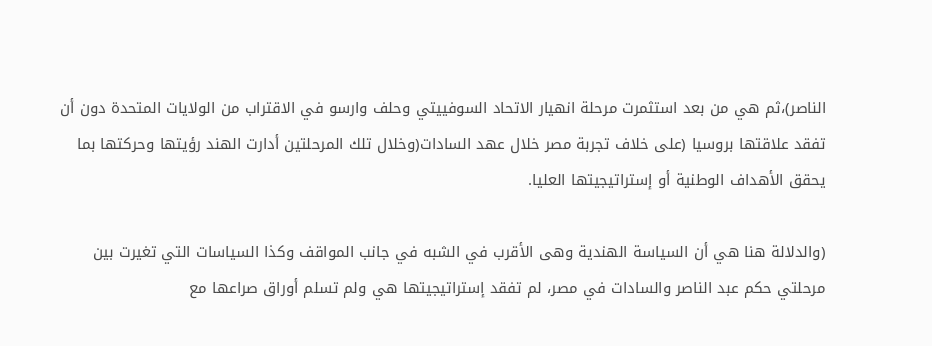الناصر)،ثم هي من بعد استثمرت مرحلة انهيار الاتحاد السوفييتي وحلف وارسو في الاقتراب من الولايات المتحدة دون أن تفقد علاقتها بروسيا (على خلاف تجربة مصر خلال عهد السادات(وخلال تلك المرحلتين أدارت الهند رؤيتها وحركتها بما يحقق الأهداف الوطنية أو إستراتيجيتها العليا.

(والدلالة هنا هي أن السياسة الهندية وهى الأقرب في الشبه في جانب المواقف وكذا السياسات التي تغيرت بين مرحلتي حكم عبد الناصر والسادات في مصر، لم تفقد إستراتيجيتها هي ولم تسلم أوراق صراعها مع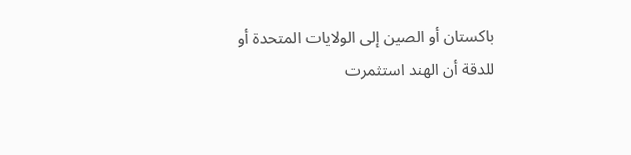باكستان أو الصين إلى الولايات المتحدة أو للدقة أن الهند استثمرت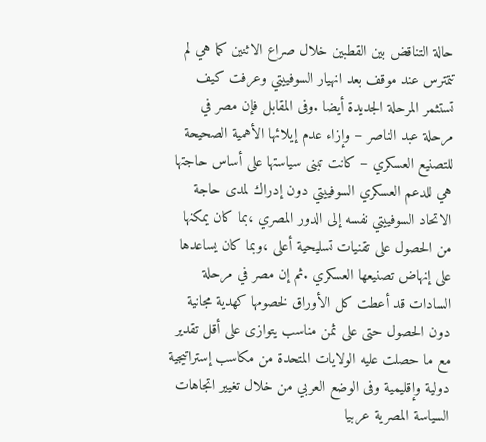حالة التناقض بين القطبين خلال صراع الاثنين كما هي لم تتمترس عند موقف بعد انهيار السوفييتي وعرفت كيف تستثمر المرحلة الجديدة أيضا .وفى المقابل فإن مصر في مرحلة عبد الناصر – وإزاء عدم إيلائها الأهمية الصحيحة للتصنيع العسكري – كانت تبنى سياستها على أساس حاجتها هي للدعم العسكري السوفييتي دون إدراك لمدى حاجة الاتحاد السوفييتي نفسه إلى الدور المصري ،بما كان يمكنها من الحصول على تقنيات تسليحية أعلى ،وبما كان يساعدها على إنهاض تصنيعها العسكري .ثم إن مصر في مرحلة السادات قد أعطت كل الأوراق لخصومها كهدية مجانية دون الحصول حتى على ثمن مناسب يتوازى على أقل تقدير مع ما حصلت عليه الولايات المتحدة من مكاسب إستراتيجية دولية وإقليمية وفى الوضع العربي من خلال تغيير اتجاهات السياسة المصرية عربيا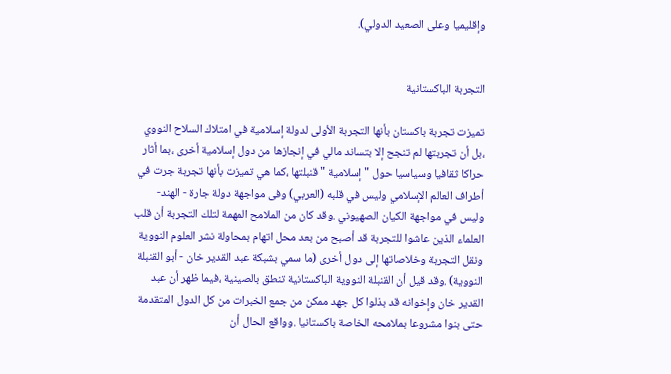وإقليميا وعلى الصعيد الدولي).


التجربة الباكستانية

تميزت تجربة باكستان بأنها التجربة الأولى لدولة إسلامية في امتلاك السلاح النووي ،بل أن تجربتها لم تنجح إلا بتساند مالي في إنجازها من دول إسلامية أخرى ،بما أثار حراكا ثقافيا وسياسيا حول "إسلامية " قنبلتها ،كما هي تميزت بأنها تجربة جرت في أطراف العالم الإسلامي وليس في قلبه (العربي) وفى مواجهة دولة جارة - الهند- وليس في مواجهة الكيان الصهيوني .وقد كان من الملامح المهمة لتلك التجربة أن قلب العلماء الذين عاشوا للتجربة قد أصبح من بعد محل اتهام بمحاولة نشر العلوم النووية ونقل التجربة وخلاصاتها إلى دول أخرى (ما سمي بشبكة عبد القدير خان - أبو القنبلة النووية) .وقد قيل أن القنبلة النووية الباكستانية تنطق بالصينية ،فيما ظهر أن عبد القدير خان وإخوانه قد بذلوا كل جهد ممكن من جمع الخبرات من كل الدول المتقدمة حتى بنوا مشروعا بملامحه الخاصة باكستانيا .وواقع الحال أن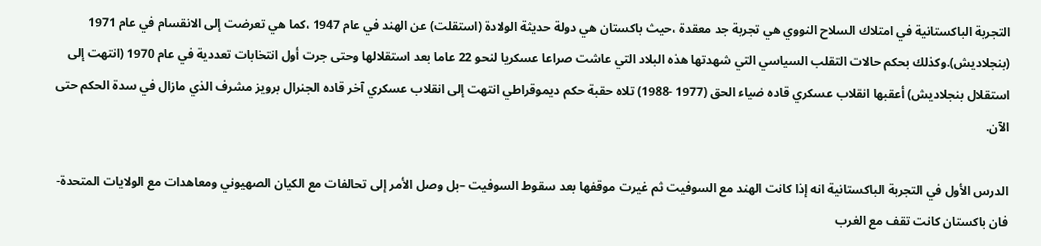التجربة الباكستانية في امتلاك السلاح النووي هي تجربة جد معقدة ،حيث باكستان هي دولة حديثة الولادة (استقلت) عن الهند في عام 1947 ،كما هي تعرضت إلى الانقسام في عام 1971 (بنجلاديش).وكذلك بحكم حالات التقلب السياسي التي شهدتها هذه البلاد التي عاشت صراعا عسكريا لنحو 22 عاما بعد استقلالها وحتى جرت أول انتخابات تعددية في عام 1970 (انتهت إلى استقلال بنجلاديش) أعقبها انقلاب عسكري قاده ضياء الحق (1977 -1988) تلاه حقبة حكم ديموقراطي انتهت إلى انقلاب عسكري آخر قاده الجنرال برويز مشرف الذي مازال في سدة الحكم حتى الآن.

الدرس الأول في التجربة الباكستانية انه إذا كانت الهند مع السوفيت ثم غيرت موقفها بعد سقوط السوفيت –بل وصل الأمر إلى تحالفات مع الكيان الصهيوني ومعاهدات مع الولايات المتحدة-فان باكستان كانت تقف مع الغرب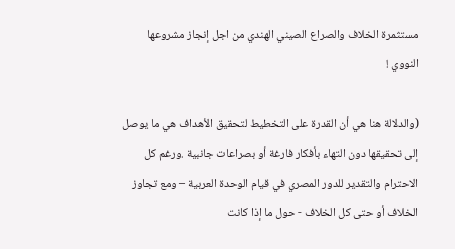مستثمرة الخلاف والصراع الصيني الهندي من اجل إنجاز مشروعها النووي !

(والدلالة هنا هي أن القدرة على التخطيط لتحقيق الأهداف هي ما يوصل إلى تحقيقها دون التهاء بأفكار فارغة أو بصراعات جانبية .ورغم كل الاحترام والتقدير للدور المصري في قيام الوحدة العربية – ومع تجاوز الخلاف أو حتى كل الخلاف - حول ما إذا كانت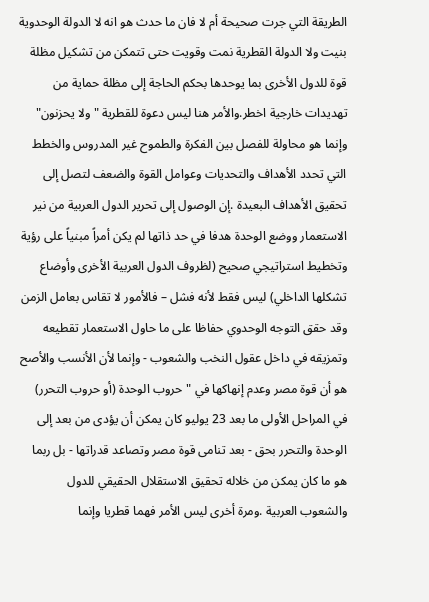الطريقة التي جرت صحيحة أم لا فان ما حدث هو انه لا الدولة الوحدوية بنيت ولا الدولة القطرية نمت وقويت حتى تتمكن من تشكيل مظلة قوة للدول الأخرى بما يوحدها بحكم الحاجة إلى مظلة حماية من تهديدات خارجية اخطر.والأمر هنا ليس دعوة للقطرية "ولا يحزنون" وإنما هو محاولة للفصل بين الفكرة والطموح غير المدروس والخطط التي تحدد الأهداف والتحديات وعوامل القوة والضعف لتصل إلى تحقيق الأهداف البعيدة .إن الوصول إلى تحرير الدول العربية من نير الاستعمار ووضع الوحدة هدفا في حد ذاتها لم يكن أمراً مبنياً على رؤية وتخطيط استراتيجي صحيح (لظروف الدول العربية الأخرى وأوضاع تشكلها الداخلي) ليس فقط لأنه فشل – فالأمور لا تقاس بعامل الزمن وقد حقق التوجه الوحدوي حفاظا على ما حاول الاستعمار تقطيعه وتمزيقه في داخل عقول النخب والشعوب - وإنما لأن الأنسب والأصح هو أن قوة مصر وعدم إنهاكها في "حروب الوحدة (أو حروب التحرر) في المراحل الأولى ما بعد 23 يوليو كان يمكن أن يؤدى من بعد إلى الوحدة والتحرر بحق - بعد تنامى قوة مصر وتصاعد قدراتها - بل ربما هو ما كان يمكن من خلاله تحقيق الاستقلال الحقيقي للدول والشعوب العربية .ومرة أخرى ليس الأمر فهما قطريا وإنما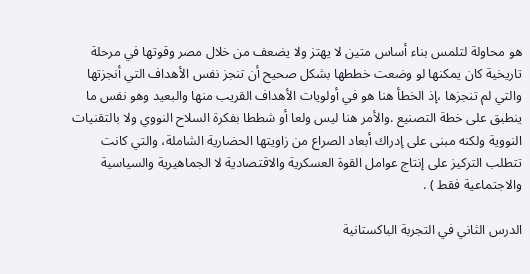هو محاولة لتلمس بناء أساس متين لا يهتز ولا يضعف من خلال مصر وقوتها في مرحلة تاريخية كان يمكنها لو وضعت خططها بشكل صحيح أن تنجز نفس الأهداف التي أنجزتها والتي لم تنجزها ،إذ الخطأ هنا هو في أولويات الأهداف القريب منها والبعيد وهو نفس ما ينطبق على خطة التصنيع .والأمر هنا ليس ولعا أو شططا بفكرة السلاح النووي ولا بالتقنيات النووية ولكنه مبنى على إدراك أبعاد الصراع من زاويتها الحضارية الشاملة، والتي كانت تتطلب التركيز على إنتاج عوامل القوة العسكرية والاقتصادية لا الجماهيرية والسياسية والاجتماعية فقط ) .

الدرس الثاني في التجربة الباكستانية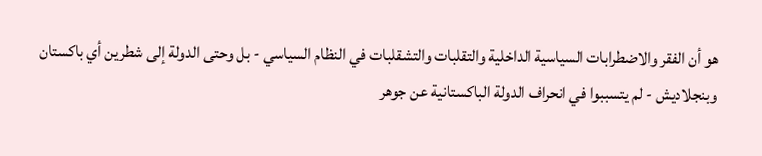هو أن الفقر والاضطرابات السياسية الداخلية والتقلبات والتشقلبات في النظام السياسي - بل وحتى الدولة إلى شطرين أي باكستان وبنجلاديش - لم يتسببوا في انحراف الدولة الباكستانية عن جوهر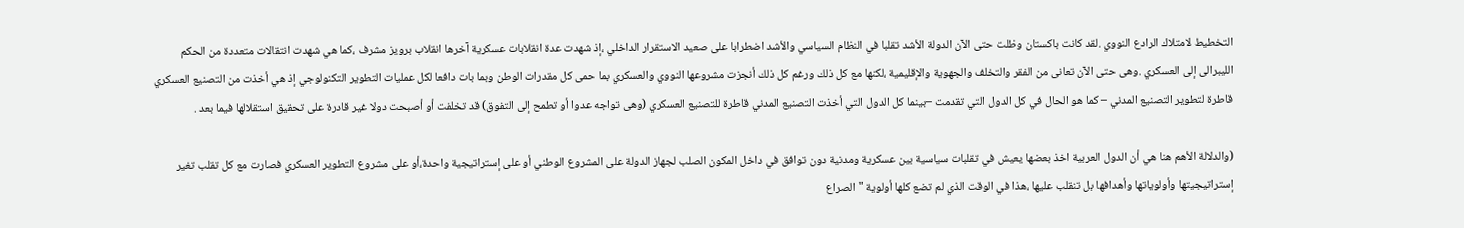التخطيط لامتلاك الرادع النووي .لقد كانت باكستان وظلت حتى الآن الدولة الأشد تقلبا في النظام السياسي والأشد اضطرابا على صعيد الاستقرار الداخلي ،إذ شهدت عدة انقلابات عسكرية آخرها انقلاب برويز مشرف ،كما هي شهدت انتقالات متعددة من الحكم الليبرالى إلى العسكري .وهى حتى الآن تعانى من الفقر والتخلف والجهوية والإقليمية ،لكنها مع كل ذلك ورغم كل ذلك أنجزت مشروعها النووي والعسكري بما حمى كل مقدرات الوطن وبما بات دافعا لكل عمليات التطوير التكنولوجي إذ هي أخذت من التصنيع العسكري قاطرة لتطوير التصنيع المدني – كما هو الحال في كل الدول التي تقدمت –بينما كل الدول التي أخذت التصنيع المدني قاطرة للتصنيع العسكري (وهى تواجه عدوا أو تطمح إلى التفوق) قد تخلفت أو أصبحت دولا غير قادرة على تحقيق استقلالها فيما بعد .

(والدلالة الأهم هنا هي أن الدول العربية اخذ بعضها يعيش في تقلبات سياسية بين عسكرية ومدنية دون توافق في داخل المكون الصلب لجهاز الدولة على المشروع الوطني أو على إستراتيجية واحدة،أو على مشروع التطوير العسكري فصارت مع كل تقلب تغير إستراتيجيتها وأولوياتها وأهدافها بل تنقلب عليها ،هذا في الوقت الذي لم تضع كلها أولوية "الصراع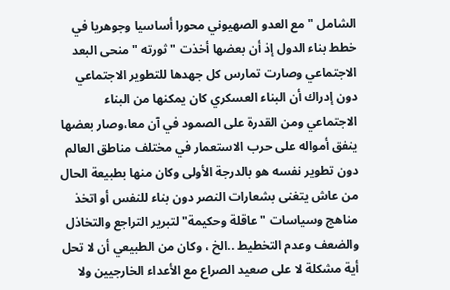الشامل " مع العدو الصهيوني محورا أساسيا وجوهريا في خطط بناء الدول إذ أن بعضها أخذت "ثورته " منحى البعد الاجتماعي وصارت تمارس كل جهدها للتطوير الاجتماعي دون إدراك أن البناء العسكري كان يمكنها من البناء الاجتماعي ومن القدرة على الصمود في آن معا،وصار بعضها ينفق أمواله على حرب الاستعمار في مختلف مناطق العالم دون تطوير نفسه هو بالدرجة الأولى وكان منها بطبيعة الحال من عاش يتغنى بشعارات النصر دون بناء للنفس أو اتخذ مناهج وسياسات "عاقلة وحكيمة" لتبرير التراجع والتخاذل والضعف وعدم التخطيط ..الخ ، وكان من الطبيعي أن لا تحل أية مشكلة لا على صعيد الصراع مع الأعداء الخارجيين ولا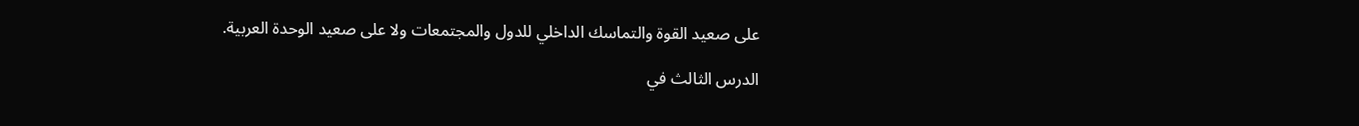على صعيد القوة والتماسك الداخلي للدول والمجتمعات ولا على صعيد الوحدة العربية.

الدرس الثالث في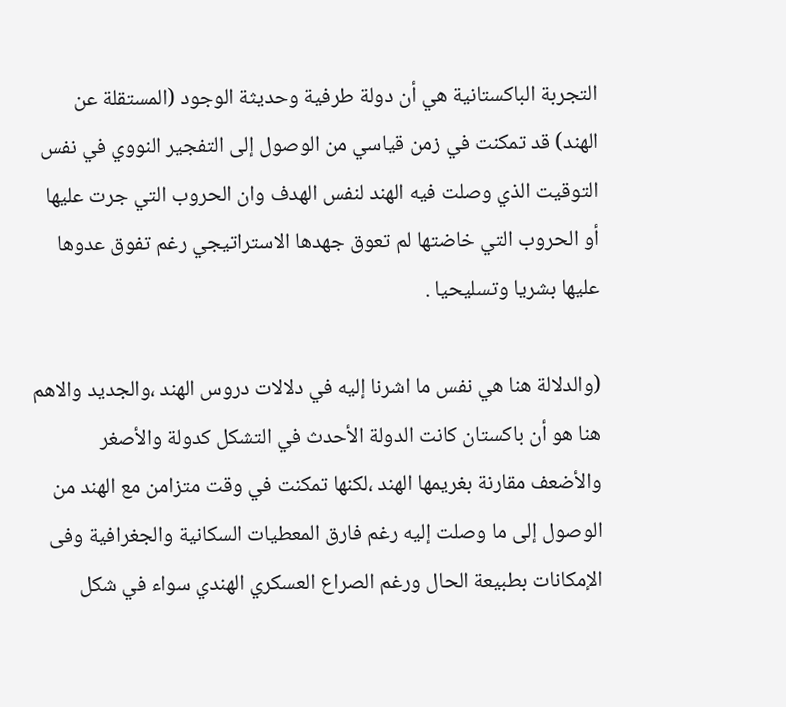التجربة الباكستانية هي أن دولة طرفية وحديثة الوجود (المستقلة عن الهند) قد تمكنت في زمن قياسي من الوصول إلى التفجير النووي في نفس التوقيت الذي وصلت فيه الهند لنفس الهدف وان الحروب التي جرت عليها أو الحروب التي خاضتها لم تعوق جهدها الاستراتيجي رغم تفوق عدوها عليها بشريا وتسليحيا .

(والدلالة هنا هي نفس ما اشرنا إليه في دلالات دروس الهند ،والجديد والاهم هنا هو أن باكستان كانت الدولة الأحدث في التشكل كدولة والأصغر والأضعف مقارنة بغريمها الهند ،لكنها تمكنت في وقت متزامن مع الهند من الوصول إلى ما وصلت إليه رغم فارق المعطيات السكانية والجغرافية وفى الإمكانات بطبيعة الحال ورغم الصراع العسكري الهندي سواء في شكل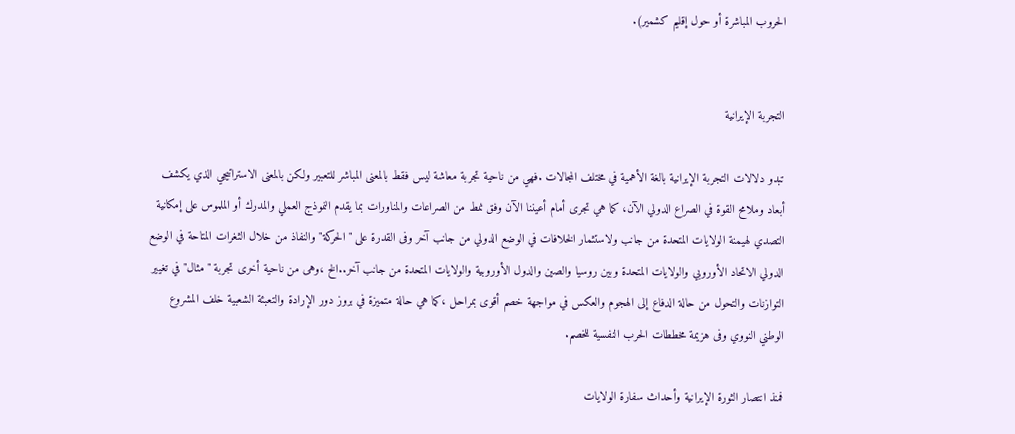الحروب المباشرة أو حول إقليم كشمير).


التجربة الإيرانية

تبدو دلالات التجربة الإيرانية بالغة الأهمية في مختلف المجالات .فهي من ناحية تجربة معاشة ليس فقط بالمعنى المباشر للتعبير ولكن بالمعنى الاستراتيجي الذي يكشف أبعاد وملامح القوة في الصراع الدولي الآن، كما هي تجرى أمام أعيننا الآن وفق نمط من الصراعات والمناورات بما يقدم النموذج العملي والمدرك أو الملموس على إمكانية التصدي لهيمنة الولايات المتحدة من جانب ولاستثمار الخلافات في الوضع الدولي من جانب آخر وفى القدرة على "الحركة" والنفاذ من خلال الثغرات المتاحة في الوضع الدولي الاتحاد الأوروبي والولايات المتحدة وبين روسيا والصين والدول الأوروبية والولايات المتحدة من جانب آخر..الخ ،وهى من ناحية أخرى تجربة "مثال" في تغيير التوازنات والتحول من حالة الدفاع إلى الهجوم والعكس في مواجهة خصم أقوى بمراحل ،كما هي حالة متميزة في بروز دور الإرادة والتعبئة الشعبية خلف المشروع الوطني النووي وفى هزيمة مخططات الحرب النفسية للخصم.

فمنذ انتصار الثورة الإيرانية وأحداث سفارة الولايات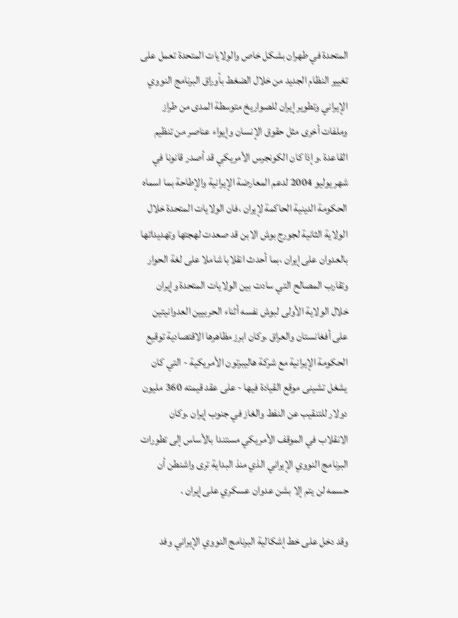المتحدة في طهران بشكل خاص والولايات المتحدة تعمل على تغيير النظام الجديد من خلال الضغط بأوراق البرنامج النووي الإيراني وتطوير إيران للصواريخ متوسطة المدى من طراز وملفات أخرى مثل حقوق الإنسان وإيواء عناصر من تنظيم القاعدة .وإذا كان الكونجرس الأمريكي قد أصدر قانونا في شهر يوليو 2004 لدعم المعارضة الإيرانية والإطاحة بما اسماه الحكومة الدينية الحاكمة لإيران ،فان الولايات المتحدة خلال الولاية الثانية لجورج بوش الابن قد صعدت لهجتها وتهديداتها بالعدوان على إيران ،بما أحدث انقلابا شاملا على لغة الحوار وتقارب المصالح التي سادت بين الولايات المتحدة وإيران خلال الولاية الأولى لبوش نفسه أثناء الحربيين العدوانيتين على أفغانستان والعراق ،وكان ابرز مظاهرها الاقتصادية توقيع الحكومة الإيرانية مع شركة هاليبرتون الأمريكية - التي كان يشغل تشينى موقع القيادة فيها - على عقد قيمته 360 مليون دولار للتنقيب عن النفط والغاز في جنوب إيران .وكان الانقلاب في الموقف الأمريكي مستندا بالأساس إلى تطورات البرنامج النووي الإيراني الذي منذ البداية ترى واشنطن أن حسمه لن يتم إلا بشن عدوان عسكري على إيران .

وقد دخل على خط إشكالية البرنامج النووي الإيراني وفد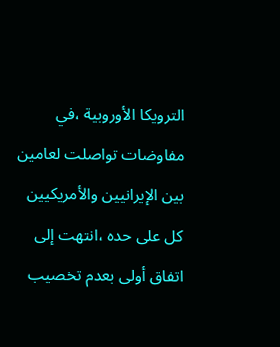الترويكا الأوروبية ،في مفاوضات تواصلت لعامين بين الإيرانيين والأمريكيين كل على حده ،انتهت إلى اتفاق أولى بعدم تخصيب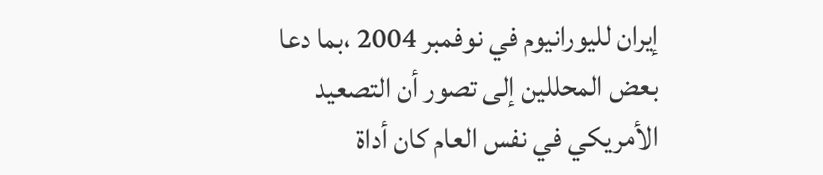إيران لليورانيوم في نوفمبر 2004 ،بما دعا بعض المحللين إلى تصور أن التصعيد الأمريكي في نفس العام كان أداة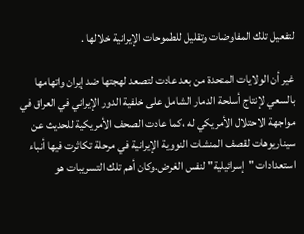لتفعيل تلك المفاوضات وتقليل للطموحات الإيرانية خلالها .

غير أن الولايات المتحدة من بعد عادت لتصعد لهجتها ضد إيران واتهامها بالسعي لإنتاج أسلحة الدمار الشامل على خلفية الدور الإيراني في العراق في مواجهة الاحتلال الأمريكي له ،كما عادت الصحف الأمريكية للحديث عن سيناريوهات لقصف المنشات النووية الإيرانية في مرحلة تكاثرت فيها أنباء استعدادات "إسرائيلية" لنفس الغرض.وكان أهم تلك التسريبات هو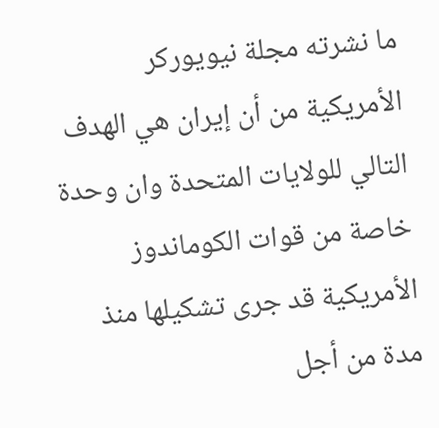ما نشرته مجلة نيويوركر الأمريكية من أن إيران هي الهدف التالي للولايات المتحدة وان وحدة خاصة من قوات الكوماندوز الأمريكية قد جرى تشكيلها منذ مدة من أجل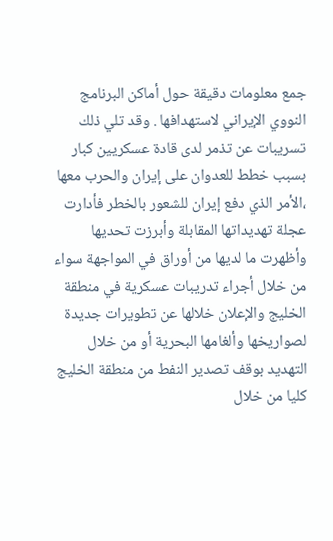جمع معلومات دقيقة حول أماكن البرنامج النووي الإيراني لاستهدافها . وقد تلي ذلك تسريبات عن تذمر لدى قادة عسكريين كبار بسبب خطط للعدوان على إيران والحرب معها ،الأمر الذي دفع إيران للشعور بالخطر فأدارت عجلة تهديداتها المقابلة وأبرزت تحديها وأظهرت ما لديها من أوراق في المواجهة سواء من خلال أجراء تدريبات عسكرية في منطقة الخليج والإعلان خلالها عن تطويرات جديدة لصواريخها وألغامها البحرية أو من خلال التهديد بوقف تصدير النفط من منطقة الخليج كليا من خلال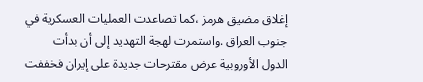إغلاق مضيق هرمز ،كما تصاعدت العمليات العسكرية في جنوب العراق .واستمرت لهجة التهديد إلى أن بدأت الدول الأوروبية عرض مقترحات جديدة على إيران فخففت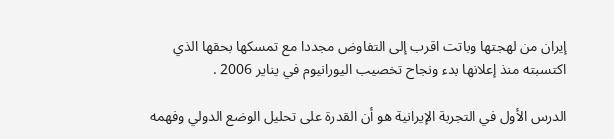إيران من لهجتها وباتت اقرب إلى التفاوض مجددا مع تمسكها بحقها الذي اكتسبته منذ إعلانها بدء ونجاح تخصيب اليورانيوم في يناير 2006 .

الدرس الأول في التجربة الإيرانية هو أن القدرة على تحليل الوضع الدولي وفهمه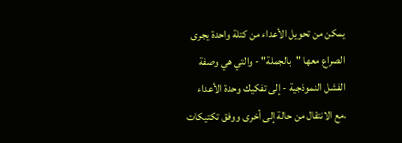يمكن من تحويل الأعداء من كتلة واحدة يجرى الصراع معها "بالجملة" - والتي هي وصفة الفشل النموذجية - إلى تفكيك وحدة الأعداء ،مع الانتقال من حالة إلى أخرى ووفق تكتيكات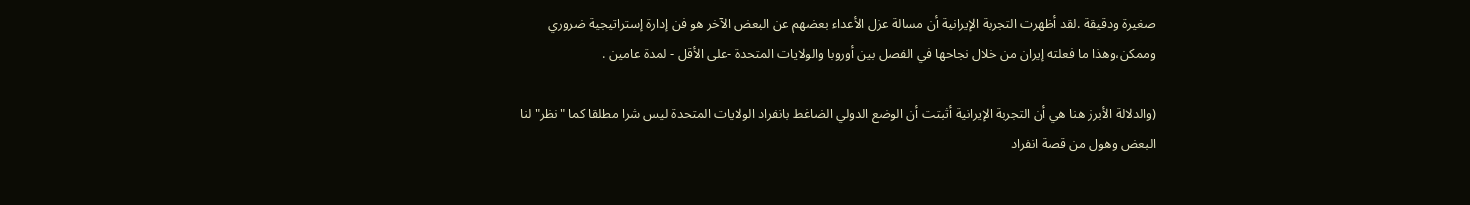صغيرة ودقيقة .لقد أظهرت التجربة الإيرانية أن مسالة عزل الأعداء بعضهم عن البعض الآخر هو فن إدارة إستراتيجية ضروري وممكن،وهذا ما فعلته إيران من خلال نجاحها في الفصل بين أوروبا والولايات المتحدة -على الأقل - لمدة عامين .

(والدلالة الأبرز هنا هي أن التجربة الإيرانية أثبتت أن الوضع الدولي الضاغط بانفراد الولايات المتحدة ليس شرا مطلقا كما "نظر" لنا البعض وهول من قصة انفراد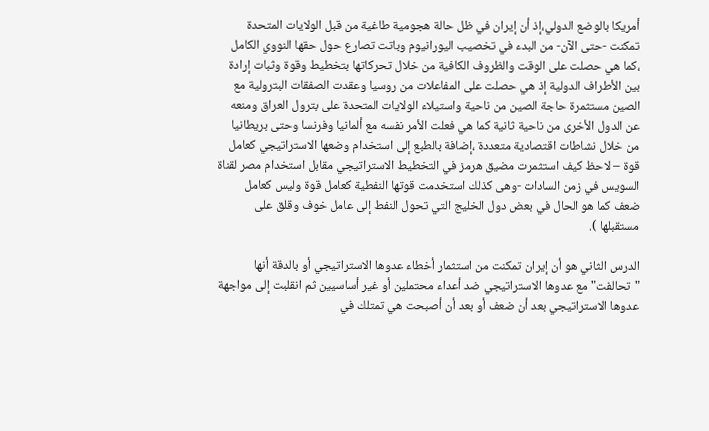أمريكا بالوضع الدولي،إذ أن إيران في ظل حالة هجومية طاغية من قبل الولايات المتحدة تمكنت -حتى الآن- من البدء في تخصيب اليورانيوم وباتت تصارع حول حقها النووي الكامل ،كما هي حصلت على الوقت والظروف الكافية من خلال تحركاتها بتخطيط وقوة وثبات إرادة بين الأطراف الدولية إذ هي حصلت على المفاعلات من روسيا وعقدت الصفقات البترولية مع الصين مستثمرة حاجة الصين من ناحية واستيلاء الولايات المتحدة على بترول العراق ومنعه عن الدول الأخرى من ناحية ثانية كما هي فعلت الأمر نفسه مع ألمانيا وفرنسا وحتى بريطانيا من خلال نشاطات اقتصادية متعددة ،إضافة بالطبع إلى استخدام وضعها الاستراتيجي كعامل قوة – لاحظ كيف استثمرت مضيق هرمز في التخطيط الاستراتيجي مقابل استخدام مصر لقناة السويس في زمن السادات -وهى كذلك استخدمت قوتها النفطية كعامل قوة وليس كعامل ضعف كما هو الحال في بعض دول الخليج التي تحول النفط إلى عامل خوف وقلق على مستقبلها ).

الدرس الثاني هو أن إيران تمكنت من استثمار أخطاء عدوها الاستراتيجي أو بالدقة أنها "تحالفت" مع عدوها الاستراتيجي ضد أعداء محتملين أو غير أساسيين ثم انقلبت إلى مواجهة عدوها الاستراتيجي بعد أن ضعف أو بعد أن أصبحت هي تمتلك في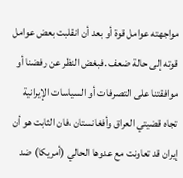مواجهته عوامل قوة أو بعد أن انقلبت بعض عوامل قوته إلى حالة ضعف .فبغض النظر عن رفضنا أو موافقتنا على التصرفات أو السياسات الإيرانية تجاه قضيتي العراق وأفغانستان ،فان الثابت هو أن إيران قد تعاونت مع عدوها الحالي (أمريكا) ضد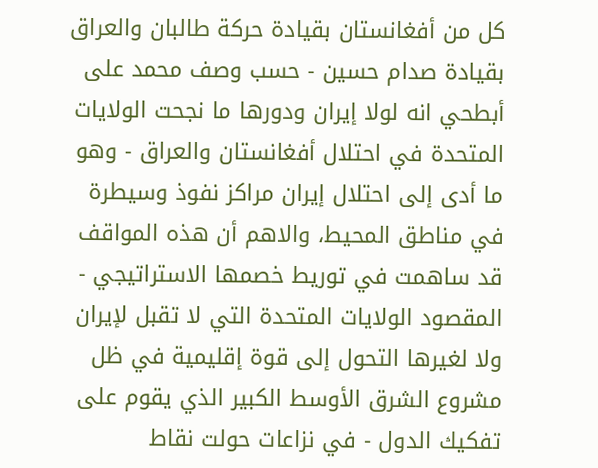كل من أفغانستان بقيادة حركة طالبان والعراق بقيادة صدام حسين - حسب وصف محمد على أبطحي انه لولا إيران ودورها ما نجحت الولايات المتحدة في احتلال أفغانستان والعراق - وهو ما أدى إلى احتلال إيران مراكز نفوذ وسيطرة في مناطق المحيط، والاهم أن هذه المواقف قد ساهمت في توريط خصمها الاستراتيجي - المقصود الولايات المتحدة التي لا تقبل لإيران ولا لغيرها التحول إلى قوة إقليمية في ظل مشروع الشرق الأوسط الكبير الذي يقوم على تفكيك الدول - في نزاعات حولت نقاط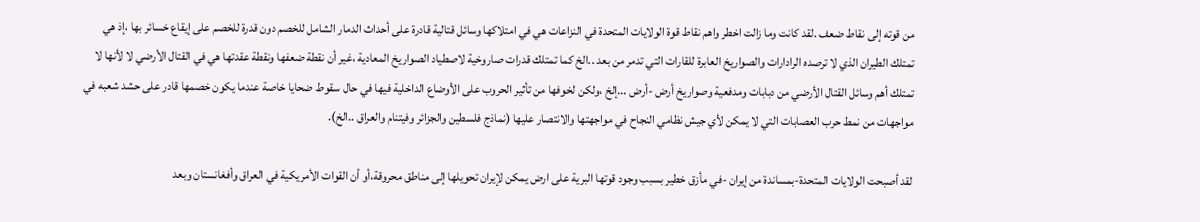من قوته إلى نقاط ضعف .لقد كانت وما زالت اخطر واهم نقاط قوة الولايات المتحدة في النزاعات هي في امتلاكها وسائل قتالية قادرة على أحداث الدمار الشامل للخصم دون قدرة للخصم على إيقاع خسائر بها ،إذ هي تمتلك الطيران الذي لا ترصده الرادارات والصواريخ العابرة للقارات التي تدمر من بعد ..الخ كما تمتلك قدرات صاروخية لاصطياد الصواريخ المعادية ،غير أن نقطة ضعفها ونقطة عقدتها هي في القتال الأرضي لا لأنها لا تمتلك أهم وسائل القتال الأرضي من دبابات ومدفعية وصواريخ أرض -أرض ...إلخ ،ولكن لخوفها من تأثير الحروب على الأوضاع الداخلية فيها في حال سقوط ضحايا خاصة عندما يكون خصمها قادر على حشد شعبه في مواجهات من نمط حرب العصابات التي لا يمكن لأي جيش نظامي النجاح في مواجهتها والانتصار عليها (نماذج فلسطين والجزائر وفيتنام والعراق ..الخ).

لقد أصبحت الولايات المتحدة-بمساندة من إيران -في مأزق خطير بسبب وجود قوتها البرية على ارض يمكن لإيران تحويلها إلى مناطق محروقة،أو أن القوات الأمريكية في العراق وأفغانستان وبعد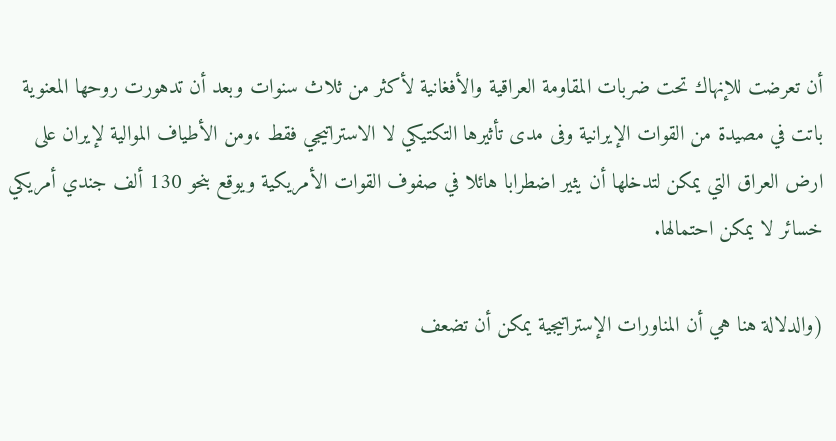أن تعرضت للإنهاك تحت ضربات المقاومة العراقية والأفغانية لأكثر من ثلاث سنوات وبعد أن تدهورت روحها المعنوية باتت في مصيدة من القوات الإيرانية وفى مدى تأثيرها التكتيكي لا الاستراتيجي فقط ،ومن الأطياف الموالية لإيران على ارض العراق التي يمكن لتدخلها أن يثير اضطرابا هائلا في صفوف القوات الأمريكية ويوقع بنحو 130 ألف جندي أمريكي خسائر لا يمكن احتمالها.

(والدلالة هنا هي أن المناورات الإستراتيجية يمكن أن تضعف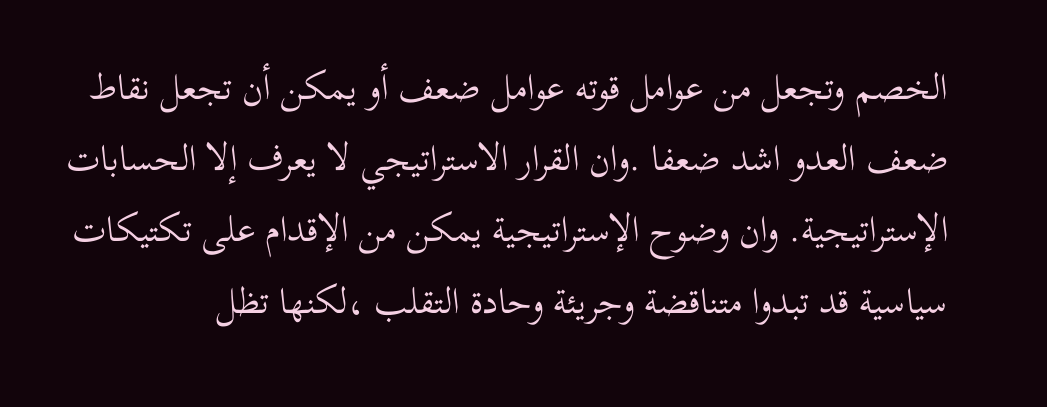الخصم وتجعل من عوامل قوته عوامل ضعف أو يمكن أن تجعل نقاط ضعف العدو اشد ضعفا .وان القرار الاستراتيجي لا يعرف إلا الحسابات الإستراتيجية. وان وضوح الإستراتيجية يمكن من الإقدام على تكتيكات سياسية قد تبدوا متناقضة وجريئة وحادة التقلب ،لكنها تظل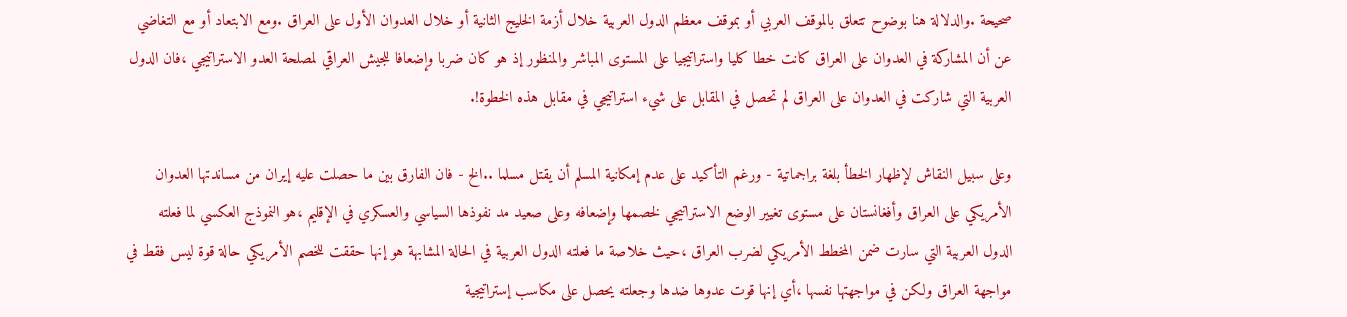صحيحة .والدلالة هنا بوضوح تتعلق بالموقف العربي أو بموقف معظم الدول العربية خلال أزمة الخليج الثانية أو خلال العدوان الأول على العراق .ومع الابتعاد أو مع التغاضي عن أن المشاركة في العدوان على العراق كانت خطا كليا واستراتيجيا على المستوى المباشر والمنظور إذ هو كان ضربا وإضعافا للجيش العراقي لمصلحة العدو الاستراتيجي ،فان الدول العربية التي شاركت في العدوان على العراق لم تحصل في المقابل على شيء استراتيجي في مقابل هذه الخطوة!.

وعلى سبيل النقاش لإظهار الخطأ بلغة براجماتية - ورغم التأكيد على عدم إمكانية المسلم أن يقتل مسلما ..الخ - فان الفارق بين ما حصلت عليه إيران من مساندتها العدوان الأمريكي على العراق وأفغانستان على مستوى تغيير الوضع الاستراتيجي لخصمها وإضعافه وعلى صعيد مد نفوذها السياسي والعسكري في الإقليم ،هو النموذج العكسي لما فعلته الدول العربية التي سارت ضمن المخطط الأمريكي لضرب العراق ،حيث خلاصة ما فعلته الدول العربية في الحالة المشابهة هو إنها حققت للخصم الأمريكي حالة قوة ليس فقط في مواجهة العراق ولكن في مواجهتها نفسها ،أي إنها قوت عدوها ضدها وجعلته يحصل على مكاسب إستراتيجية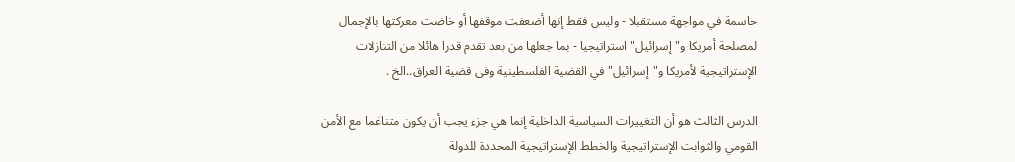حاسمة في مواجهة مستقبلا - وليس فقط إنها أضعفت موقفها أو خاضت معركتها بالإجمال لمصلحة أمريكا و"إسرائيل" استراتيجيا - بما جعلها من بعد تقدم قدرا هائلا من التنازلات الإستراتيجية لأمريكا و"إسرائيل" في القضية الفلسطينية وفى قضية العراق..الخ .

الدرس الثالث هو أن التغييرات السياسية الداخلية إنما هي جزء يجب أن يكون متناغما مع الأمن القومي والثوابت الإستراتيجية والخطط الإستراتيجية المحددة للدولة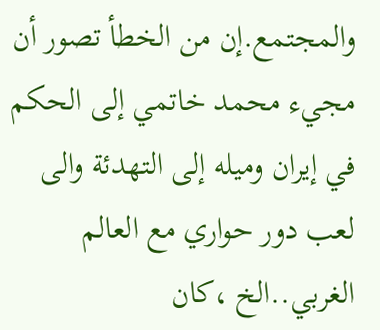والمجتمع.إن من الخطأ تصور أن مجيء محمد خاتمي إلى الحكم في إيران وميله إلى التهدئة والى لعب دور حواري مع العالم الغربي..الخ ،كان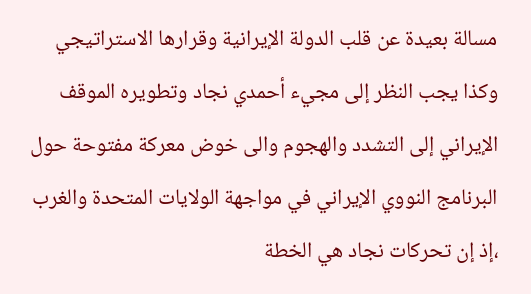مسالة بعيدة عن قلب الدولة الإيرانية وقرارها الاستراتيجي وكذا يجب النظر إلى مجيء أحمدي نجاد وتطويره الموقف الإيراني إلى التشدد والهجوم والى خوض معركة مفتوحة حول البرنامج النووي الإيراني في مواجهة الولايات المتحدة والغرب ،إذ إن تحركات نجاد هي الخطة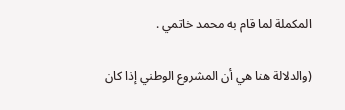المكملة لما قام به محمد خاتمي .

(والدلالة هنا هي أن المشروع الوطني إذا كان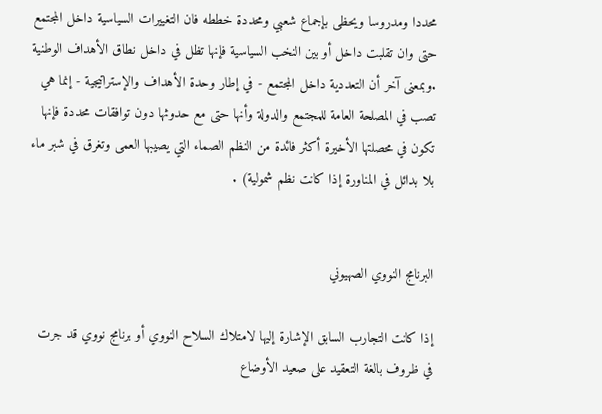محددا ومدروسا ويحظى بإجماع شعبي ومحددة خططه فان التغييرات السياسية داخل المجتمع حتى وان تقلبت داخل أو بين النخب السياسية فإنها تظل في داخل نطاق الأهداف الوطنية .وبمعنى آخر أن التعددية داخل المجتمع - في إطار وحدة الأهداف والإستراتيجية - إنما هي تصب في المصلحة العامة للمجتمع والدولة وأنها حتى مع حدوثها دون توافقات محددة فإنها تكون في محصلتها الأخيرة أكثر فائدة من النظم الصماء التي يصيبها العمى وتغرق في شبر ماء بلا بدائل في المناورة إذا كانت نظم شمولية) .


البرنامج النووي الصهيوني

إذا كانت التجارب السابق الإشارة إليها لامتلاك السلاح النووي أو برنامج نووي قد جرت في ظروف بالغة التعقيد على صعيد الأوضاع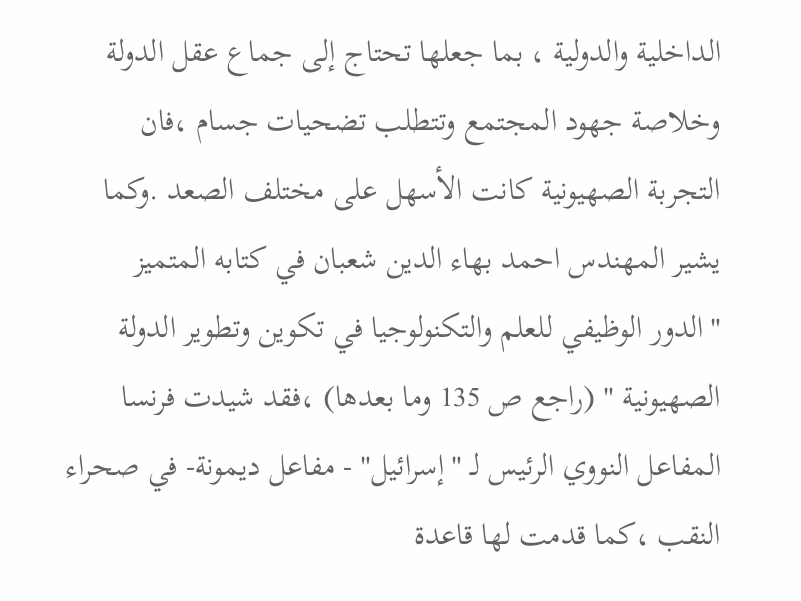الداخلية والدولية ، بما جعلها تحتاج إلى جماع عقل الدولة وخلاصة جهود المجتمع وتتطلب تضحيات جسام ،فان التجربة الصهيونية كانت الأسهل على مختلف الصعد .وكما يشير المهندس احمد بهاء الدين شعبان في كتابه المتميز "الدور الوظيفي للعلم والتكنولوجيا في تكوين وتطوير الدولة الصهيونية " (راجع ص 135 وما بعدها) ،فقد شيدت فرنسا المفاعل النووي الرئيس لـ "إسرائيل" - مفاعل ديمونة- في صحراء النقب ،كما قدمت لها قاعدة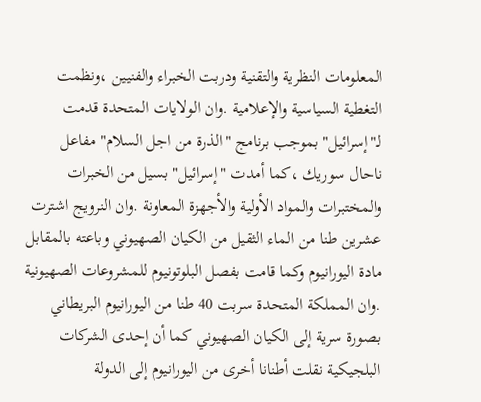المعلومات النظرية والتقنية ودربت الخبراء والفنيين ،ونظمت التغطية السياسية والإعلامية .وان الولايات المتحدة قدمت لـ"إسرائيل" بموجب برنامج "الذرة من اجل السلام" مفاعل ناحال سوريك ،كما أمدت "إسرائيل" بسيل من الخبرات والمختبرات والمواد الأولية والأجهزة المعاونة .وان النرويج اشترت عشرين طنا من الماء الثقيل من الكيان الصهيوني وباعته بالمقابل مادة اليورانيوم وكما قامت بفصل البلوتونيوم للمشروعات الصهيونية .وان المملكة المتحدة سربت 40 طنا من اليورانيوم البريطاني بصورة سرية إلى الكيان الصهيوني كما أن إحدى الشركات البلجيكية نقلت أطنانا أخرى من اليورانيوم إلى الدولة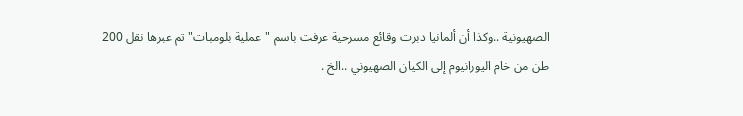الصهيونية ..وكذا أن ألمانيا دبرت وقائع مسرحية عرفت باسم "عملية بلومبات" تم عبرها نقل 200 طن من خام اليورانيوم إلى الكيان الصهيوني ..الخ .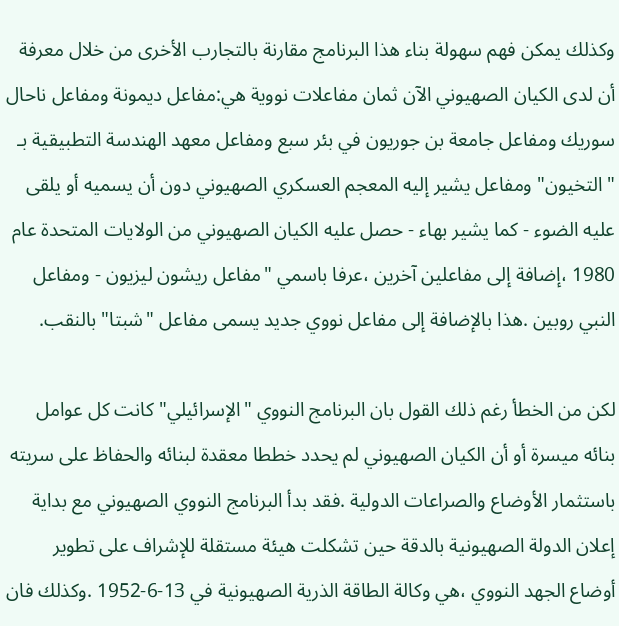وكذلك يمكن فهم سهولة بناء هذا البرنامج مقارنة بالتجارب الأخرى من خلال معرفة أن لدى الكيان الصهيوني الآن ثمان مفاعلات نووية هي:مفاعل ديمونة ومفاعل ناحال سوريك ومفاعل جامعة بن جوريون في بئر سبع ومفاعل معهد الهندسة التطبيقية بـ "التخيون" ومفاعل يشير إليه المعجم العسكري الصهيوني دون أن يسميه أو يلقى عليه الضوء - كما يشير بهاء - حصل عليه الكيان الصهيوني من الولايات المتحدة عام 1980 ،إضافة إلى مفاعلين آخرين ،عرفا باسمي "مفاعل ريشون ليزيون - ومفاعل النبي روبين .هذا بالإضافة إلى مفاعل نووي جديد يسمى مفاعل "شبتا" بالنقب.

لكن من الخطأ رغم ذلك القول بان البرنامج النووي "الإسرائيلي" كانت كل عوامل بنائه ميسرة أو أن الكيان الصهيوني لم يحدد خططا معقدة لبنائه والحفاظ على سريته باستثمار الأوضاع والصراعات الدولية .فقد بدأ البرنامج النووي الصهيوني مع بداية إعلان الدولة الصهيونية بالدقة حين تشكلت هيئة مستقلة للإشراف على تطوير أوضاع الجهد النووي ،هي وكالة الطاقة الذرية الصهيونية في 13-6-1952 .وكذلك فان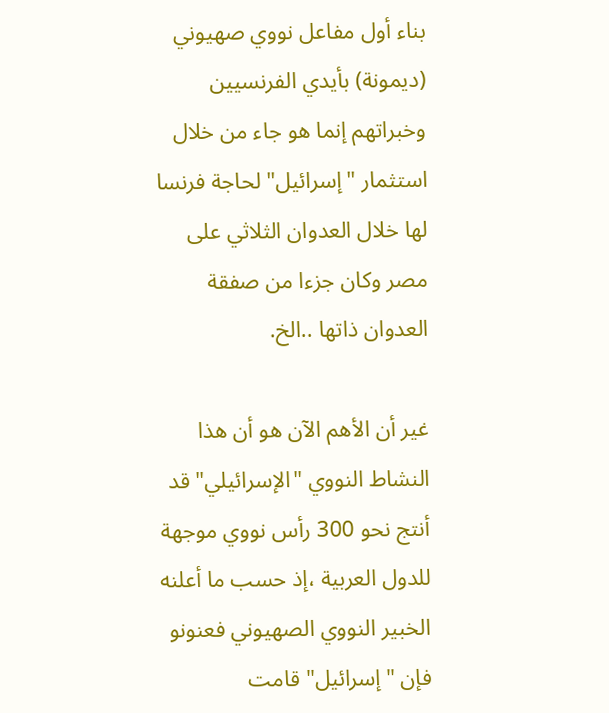بناء أول مفاعل نووي صهيوني (ديمونة) بأيدي الفرنسيين وخبراتهم إنما هو جاء من خلال استثمار "إسرائيل" لحاجة فرنسا لها خلال العدوان الثلاثي على مصر وكان جزءا من صفقة العدوان ذاتها ..الخ.

غير أن الأهم الآن هو أن هذا النشاط النووي "الإسرائيلي" قد أنتج نحو 300 رأس نووي موجهة للدول العربية ،إذ حسب ما أعلنه الخبير النووي الصهيوني فعنونو فإن "إسرائيل" قامت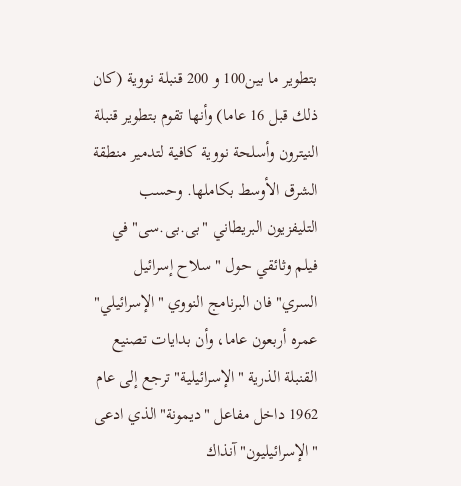بتطوير ما بين100 و 200 قنبلة نووية (كان ذلك قبل 16 عاما) وأنها تقوم بتطوير قنبلة النيترون وأسلحة نووية كافية لتدمير منطقة الشرق الأوسط بكاملها. وحسب التليفزيون البريطاني "بى.بى.سى"في فيلم وثائقي حول "سلاح إسرائيل السري" فان البرنامج النووي "الإسرائيلي" عمره أربعون عاما، وأن بدايات تصنيع القنبلة الذرية "الإسرائيلية" ترجع إلى عام 1962 داخل مفاعل "ديمونة"الذي ادعى "الإسرائيليون" آنذاك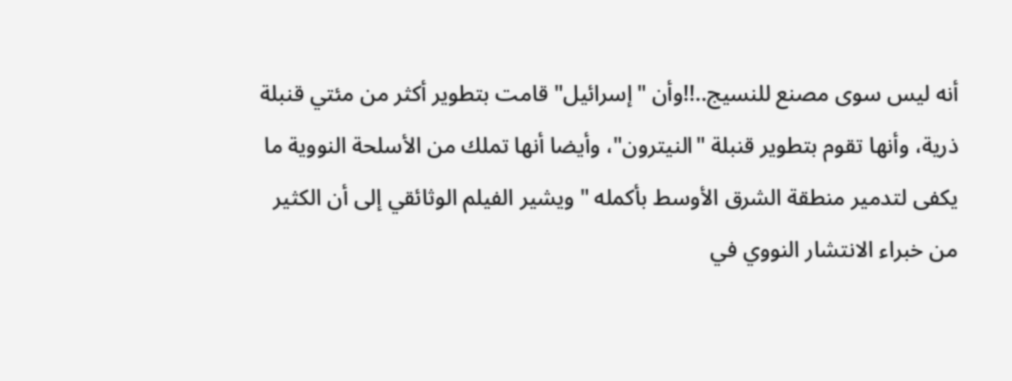أنه ليس سوى مصنع للنسيج..!!وأن "إسرائيل" قامت بتطوير أكثر من مئتي قنبلة ذرية، وأنها تقوم بتطوير قنبلة "النيترون"، وأيضا أنها تملك من الأسلحة النووية ما يكفى لتدمير منطقة الشرق الأوسط بأكمله " ويشير الفيلم الوثائقي إلى أن الكثير من خبراء الانتشار النووي في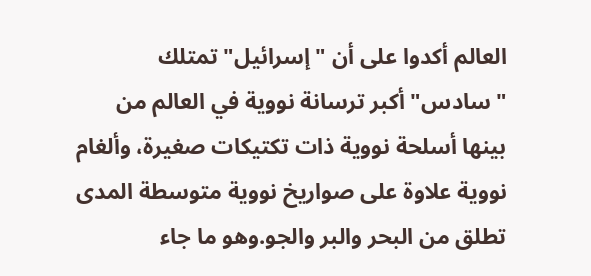العالم أكدوا على أن "إسرائيل" تمتلك "سادس" أكبر ترسانة نووية في العالم من بينها أسلحة نووية ذات تكتيكات صغيرة، وألغام نووية علاوة على صواريخ نووية متوسطة المدى تطلق من البحر والبر والجو.وهو ما جاء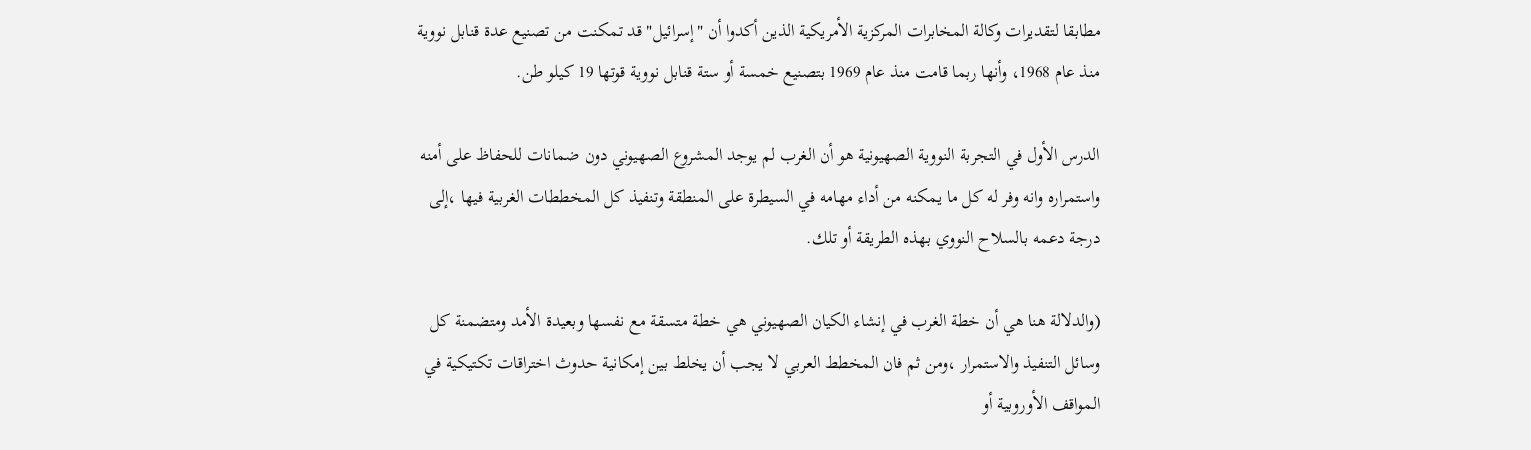مطابقا لتقديرات وكالة المخابرات المركزية الأمريكية الذين أكدوا أن "إسرائيل" قد تمكنت من تصنيع عدة قنابل نووية منذ عام 1968، وأنها ربما قامت منذ عام 1969 بتصنيع خمسة أو ستة قنابل نووية قوتها 19 كيلو طن.

الدرس الأول في التجربة النووية الصهيونية هو أن الغرب لم يوجد المشروع الصهيوني دون ضمانات للحفاظ على أمنه واستمراره وانه وفر له كل ما يمكنه من أداء مهامه في السيطرة على المنطقة وتنفيذ كل المخططات الغربية فيها ،إلى درجة دعمه بالسلاح النووي بهذه الطريقة أو تلك.

(والدلالة هنا هي أن خطة الغرب في إنشاء الكيان الصهيوني هي خطة متسقة مع نفسها وبعيدة الأمد ومتضمنة كل وسائل التنفيذ والاستمرار ،ومن ثم فان المخطط العربي لا يجب أن يخلط بين إمكانية حدوث اختراقات تكتيكية في المواقف الأوروبية أو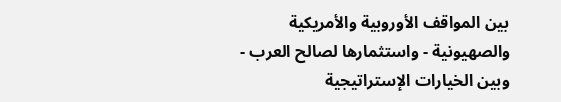بين المواقف الأوروبية والأمريكية والصهيونية - واستثمارها لصالح العرب - وبين الخيارات الإستراتيجية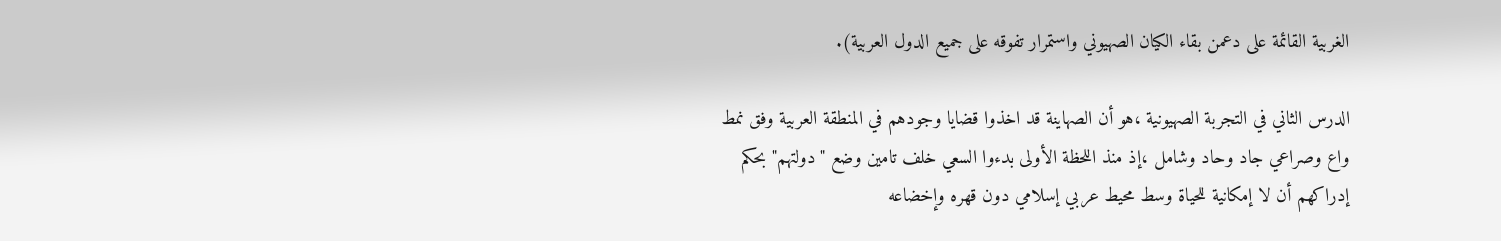الغربية القائمة على دعمن بقاء الكيان الصهيوني واستمرار تفوقه على جميع الدول العربية).

الدرس الثاني في التجربة الصهيونية ،هو أن الصهاينة قد اخذوا قضايا وجودهم في المنطقة العربية وفق نمط واع وصراعي جاد وحاد وشامل ،إذ منذ اللحظة الأولى بدءوا السعي خلف تامين وضع "دولتهم" بحكم إدراكهم أن لا إمكانية للحياة وسط محيط عربي إسلامي دون قهره وإخضاعه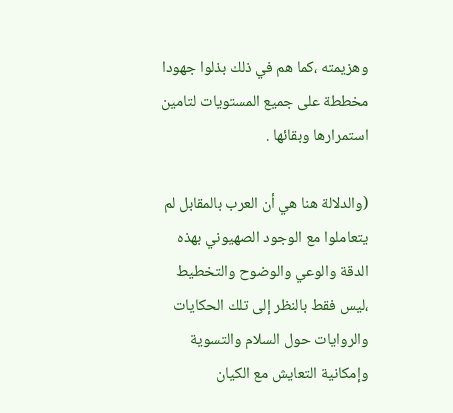وهزيمته ،كما هم في ذلك بذلوا جهودا مخططة على جميع المستويات لتامين استمرارها وبقائها .

(والدلالة هنا هي أن العرب بالمقابل لم يتعاملوا مع الوجود الصهيوني بهذه الدقة والوعي والوضوح والتخطيط ،ليس فقط بالنظر إلى تلك الحكايات والروايات حول السلام والتسوية وإمكانية التعايش مع الكيان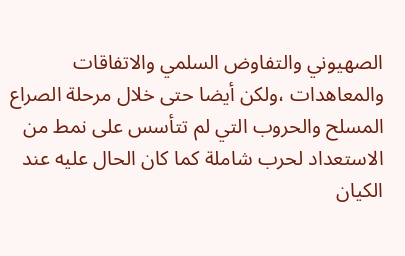الصهيوني والتفاوض السلمي والاتفاقات والمعاهدات ،ولكن أيضا حتى خلال مرحلة الصراع المسلح والحروب التي لم تتأسس على نمط من الاستعداد لحرب شاملة كما كان الحال عليه عند الكيان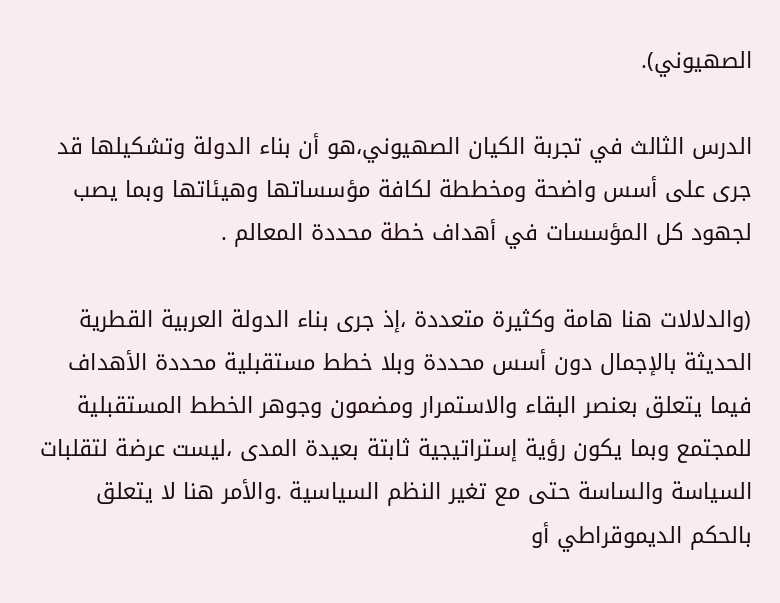الصهيوني).

الدرس الثالث في تجربة الكيان الصهيوني،هو أن بناء الدولة وتشكيلها قد جرى على أسس واضحة ومخططة لكافة مؤسساتها وهيئاتها وبما يصب لجهود كل المؤسسات في أهداف خطة محددة المعالم .

(والدلالات هنا هامة وكثيرة متعددة ،إذ جرى بناء الدولة العربية القطرية الحديثة بالإجمال دون أسس محددة وبلا خطط مستقبلية محددة الأهداف فيما يتعلق بعنصر البقاء والاستمرار ومضمون وجوهر الخطط المستقبلية للمجتمع وبما يكون رؤية إستراتيجية ثابتة بعيدة المدى ،ليست عرضة لتقلبات السياسة والساسة حتى مع تغير النظم السياسية .والأمر هنا لا يتعلق بالحكم الديموقراطي أو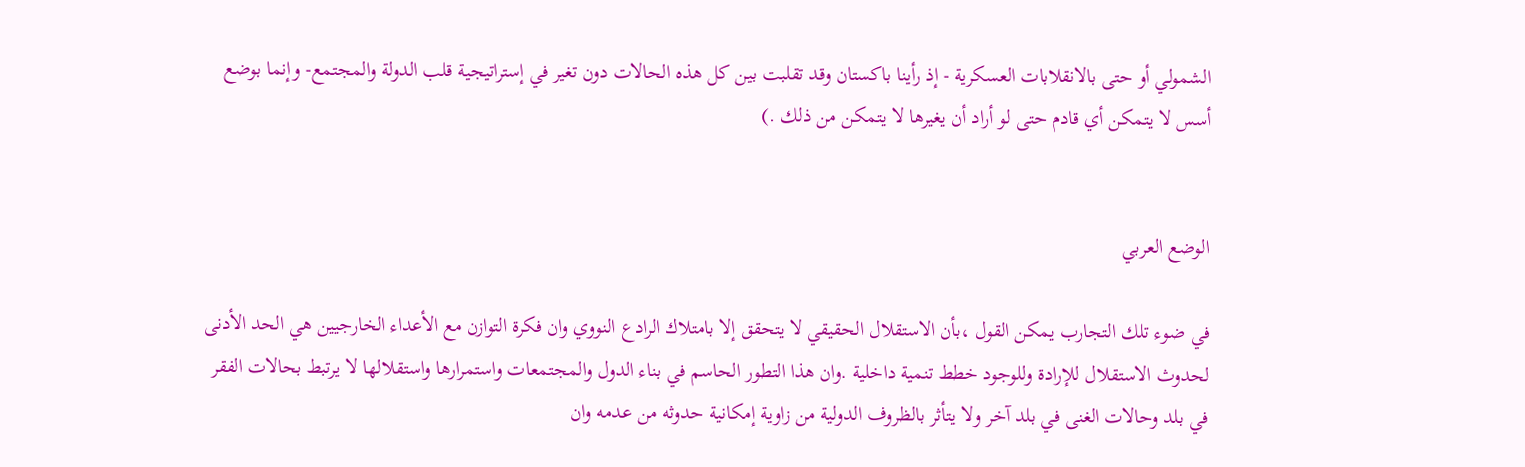الشمولي أو حتى بالانقلابات العسكرية - إذ رأينا باكستان وقد تقلبت بين كل هذه الحالات دون تغير في إستراتيجية قلب الدولة والمجتمع- وإنما بوضع أسس لا يتمكن أي قادم حتى لو أراد أن يغيرها لا يتمكن من ذلك .)


الوضع العربي

في ضوء تلك التجارب يمكن القول ،بأن الاستقلال الحقيقي لا يتحقق إلا بامتلاك الرادع النووي وان فكرة التوازن مع الأعداء الخارجيين هي الحد الأدنى لحدوث الاستقلال للإرادة وللوجود خطط تنمية داخلية .وان هذا التطور الحاسم في بناء الدول والمجتمعات واستمرارها واستقلالها لا يرتبط بحالات الفقر في بلد وحالات الغنى في بلد آخر ولا يتأثر بالظروف الدولية من زاوية إمكانية حدوثه من عدمه وان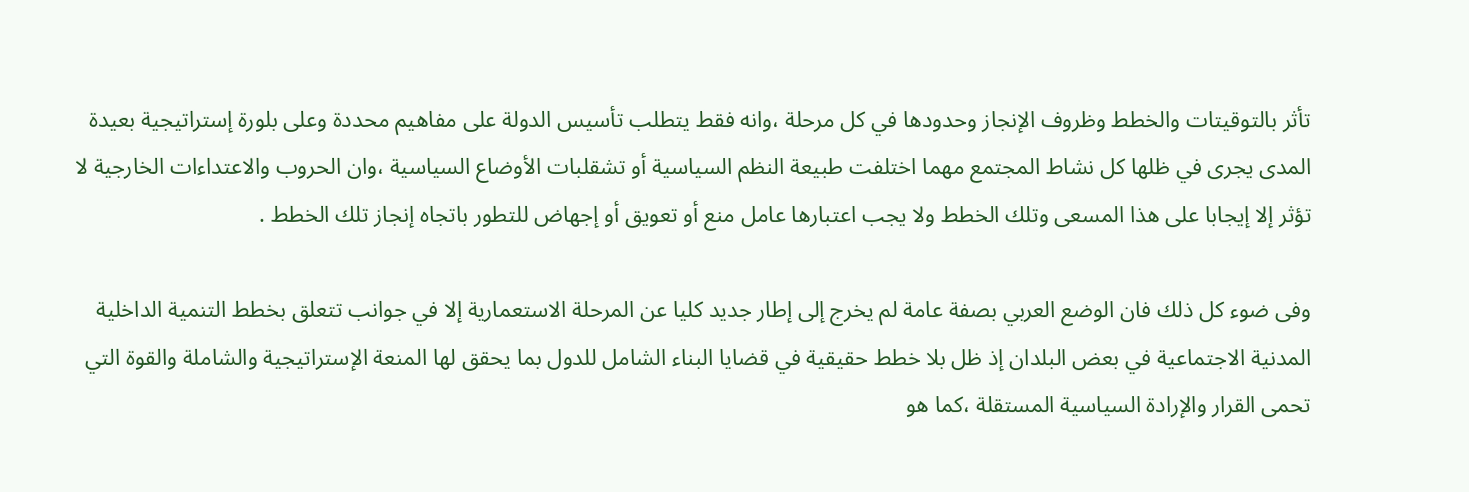تأثر بالتوقيتات والخطط وظروف الإنجاز وحدودها في كل مرحلة ،وانه فقط يتطلب تأسيس الدولة على مفاهيم محددة وعلى بلورة إستراتيجية بعيدة المدى يجرى في ظلها كل نشاط المجتمع مهما اختلفت طبيعة النظم السياسية أو تشقلبات الأوضاع السياسية ،وان الحروب والاعتداءات الخارجية لا تؤثر إلا إيجابا على هذا المسعى وتلك الخطط ولا يجب اعتبارها عامل منع أو تعويق أو إجهاض للتطور باتجاه إنجاز تلك الخطط .

وفى ضوء كل ذلك فان الوضع العربي بصفة عامة لم يخرج إلى إطار جديد كليا عن المرحلة الاستعمارية إلا في جوانب تتعلق بخطط التنمية الداخلية المدنية الاجتماعية في بعض البلدان إذ ظل بلا خطط حقيقية في قضايا البناء الشامل للدول بما يحقق لها المنعة الإستراتيجية والشاملة والقوة التي تحمى القرار والإرادة السياسية المستقلة ،كما هو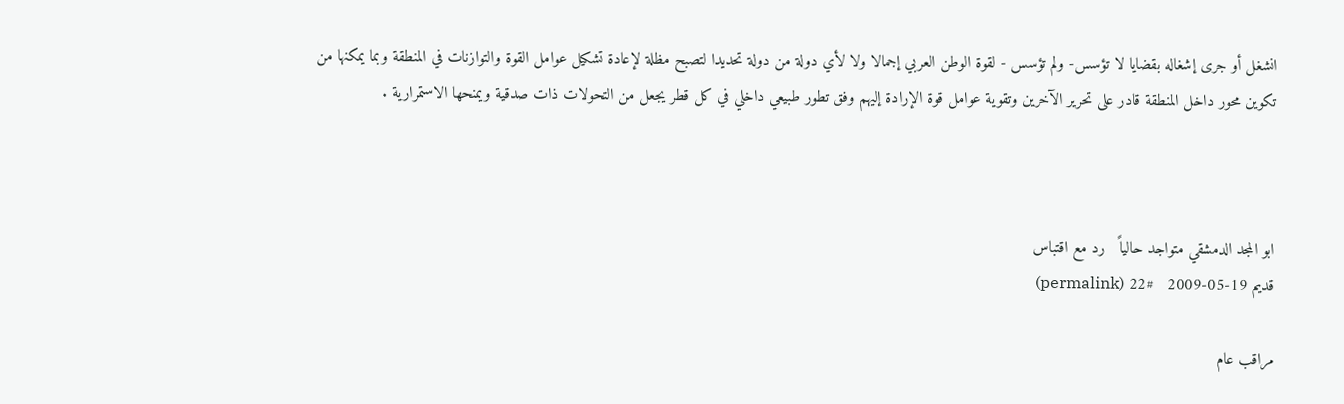انشغل أو جرى إشغاله بقضايا لا تؤسس- ولم تؤسس - لقوة الوطن العربي إجمالا ولا لأي دولة من دولة تحديدا لتصبح مظلة لإعادة تشكيل عوامل القوة والتوازنات في المنطقة وبما يمكنها من تكوين محور داخل المنطقة قادر على تحرير الآخرين وتقوية عوامل قوة الإرادة إليهم وفق تطور طبيعي داخلي في كل قطر يجعل من التحولات ذات صدقية ويمنحها الاستمرارية .



ابو المجد الدمشقي متواجد حالياً   رد مع اقتباس
قديم 19-05-2009   #22 (permalink)

مراقب عام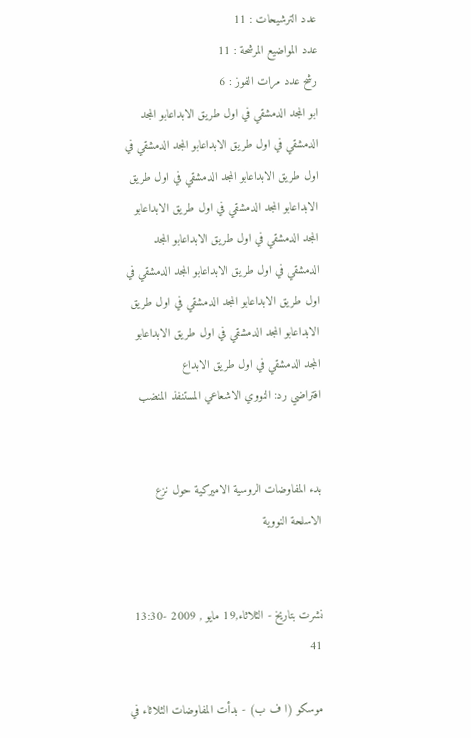عدد الترشيحات : 11
عدد المواضيع المرشحة : 11
رشح عدد مرات الفوز : 6
ابو المجد الدمشقي في اول طريق الابداعابو المجد الدمشقي في اول طريق الابداعابو المجد الدمشقي في اول طريق الابداعابو المجد الدمشقي في اول طريق الابداعابو المجد الدمشقي في اول طريق الابداعابو المجد الدمشقي في اول طريق الابداعابو المجد الدمشقي في اول طريق الابداعابو المجد الدمشقي في اول طريق الابداعابو المجد الدمشقي في اول طريق الابداعابو المجد الدمشقي في اول طريق الابداعابو المجد الدمشقي في اول طريق الابداع
افتراضي رد: النووي الاشعاعي المستنفذ المنضب


بدء المفاوضات الروسية الاميركية حول نزع الاسلحة النووية


نشرت بتاريخ - الثلاثاء,19 مايو , 2009 -13:30 41

موسكو (ا ف ب) - بدأت المفاوضات الثلاثاء في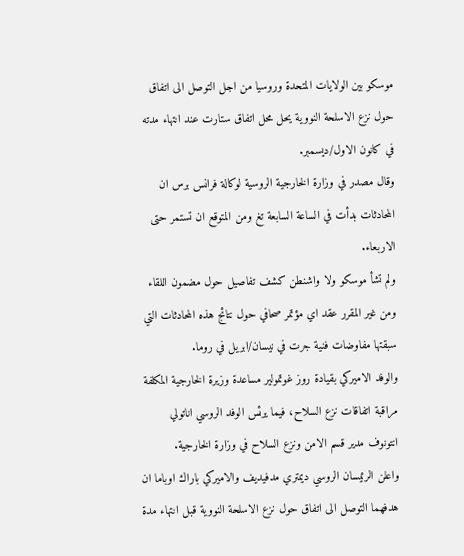موسكو بين الولايات المتحدة وروسيا من اجل التوصل الى اتفاق حول نزع الاسلحة النووية يحل محل اتفاق ستارت عند انتهاء مدته في كانون الاول/ديسمبر.
وقال مصدر في وزارة الخارجية الروسية لوكالة فرانس برس ان المحادثات بدأت في الساعة السابعة تغ ومن المتوقع ان تستمر حتى الاربعاء.
ولم تشأ موسكو ولا واشنطن كشف تفاصيل حول مضمون اللقاء ومن غير المقرر عقد اي مؤتمر صحافي حول نتائج هذه المحادثات التي سبقتها مفاوضات فنية جرت في نيسان/ابريل في روما.
والوفد الاميركي بقيادة روز غوتمولير مساعدة وزيرة الخارجية المكلفة مراقبة اتفاقات نزع السلاح، فيما يرئس الوفد الروسي اناتولي انتونوف مدير قسم الامن ونزع السلاح في وزارة الخارجية.
واعلن الرئيسان الروسي ديمتري مدفيديف والاميركي باراك اوباما ان هدفهما التوصل الى اتفاق حول نزع الاسلحة النووية قبل انتهاء مدة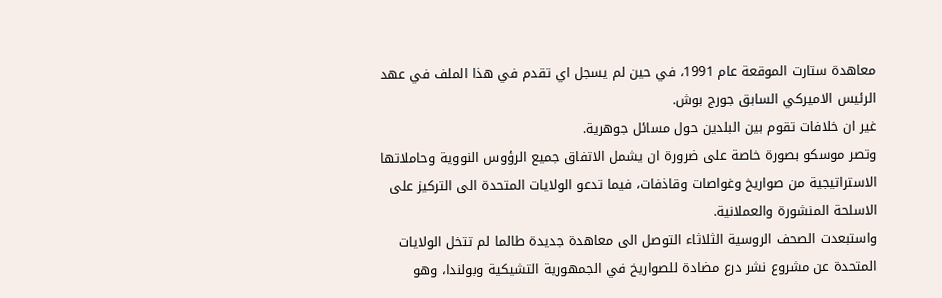معاهدة ستارت الموقعة عام 1991، في حين لم يسجل اي تقدم في هذا الملف في عهد الرئيس الاميركي السابق جورج بوش.
غير ان خلافات تقوم بين البلدين حول مسائل جوهرية.
وتصر موسكو بصورة خاصة على ضرورة ان يشمل الاتفاق جميع الرؤوس النووية وحاملاتها الاستراتيجية من صواريخ وغواصات وقاذفات، فيما تدعو الولايات المتحدة الى التركيز على الاسلحة المنشورة والعملانية.
واستبعدت الصحف الروسية الثلاثاء التوصل الى معاهدة جديدة طالما لم تتخل الولايات المتحدة عن مشروع نشر درع مضادة للصواريخ في الجمهورية التشيكية وبولندا، وهو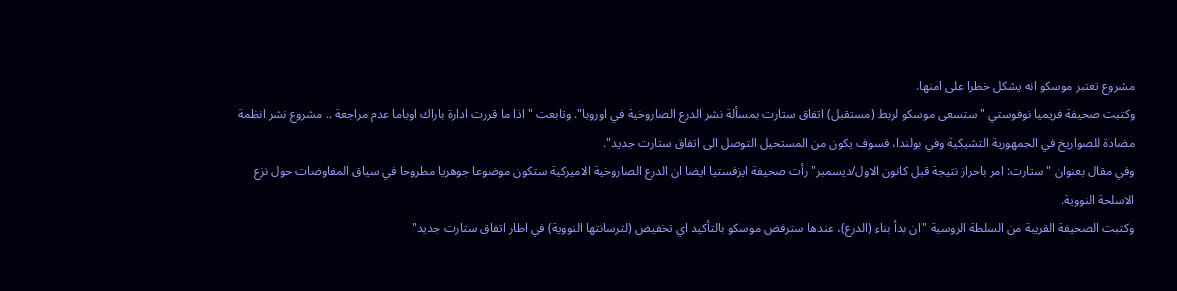مشروع تعتبر موسكو انه يشكل خطرا على امنها.
وكتبت صحيفة فريميا نوفوستي "ستسعى موسكو لربط (مستقبل) اتفاق ستارت بمسألة نشر الدرع الصاروخية في اوروبا". وتابعت "اذا ما قررت ادارة باراك اوباما عدم مراجعة .. مشروع نشر انظمة مضادة للصواريخ في الجمهورية التشيكية وفي بولندا، فسوف يكون من المستحيل التوصل الى اتفاق ستارت جديد".
وفي مقال بعنوان "ستارت: امر باحراز نتيجة قبل كانون الاول/ديسمبر" رأت صحيفة ايزفستيا ايضا ان الدرع الصاروخية الاميركية ستكون موضوعا جوهريا مطروحا في سياق المفاوضات حول نزع الاسلحة النووية.
وكتبت الصحيفة القريبة من السلطة الروسية "ان بدأ بناء (الدرع)، عندها سترفض موسكو بالتأكيد اي تخفيض (لترسانتها النووية) في اطار اتفاق ستارت جديد"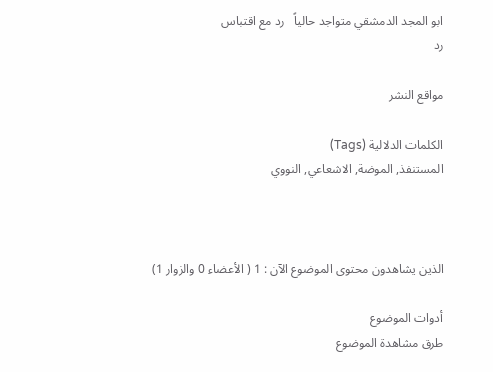ابو المجد الدمشقي متواجد حالياً   رد مع اقتباس
رد

مواقع النشر

الكلمات الدلالية (Tags)
المستنفذ, الموضة, الاشعاعي, النووي



الذين يشاهدون محتوى الموضوع الآن : 1 ( الأعضاء 0 والزوار 1)

أدوات الموضوع
طرق مشاهدة الموضوع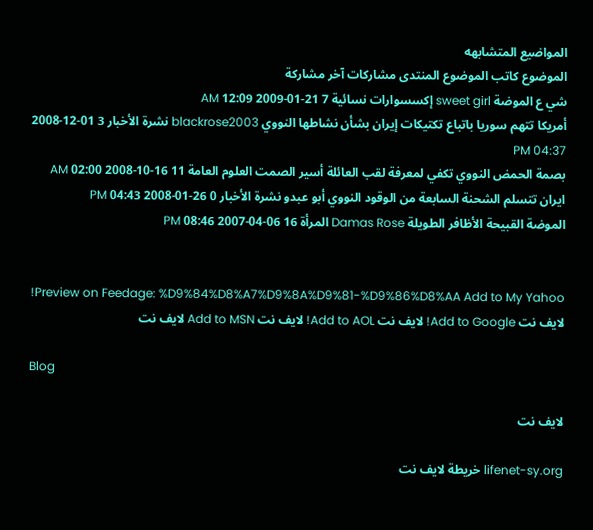المواضيع المتشابهه
الموضوع كاتب الموضوع المنتدى مشاركات آخر مشاركة
شي ع الموضة sweet girl إكسسوارات نسائية 7 21-01-2009 12:09 AM
أمريكا تتهم سوريا باتباع تكتيكات إيران بشأن نشاطها النووي blackrose2003 نشرة الأخبار 3 01-12-2008 04:37 PM
بصمة الحمض النووي تكفي لمعرفة لقب العائلة أسير الصمت العلوم العامة 11 16-10-2008 02:00 AM
ايران تتسلم الشحنة السابعة من الوقود النووي أبو عبدو نشرة الأخبار 0 26-01-2008 04:43 PM
الموضة القبيحة الأظافر الطويلة Damas Rose المرأة 16 06-04-2007 08:46 PM


Preview on Feedage: %D9%84%D8%A7%D9%8A%D9%81-%D9%86%D8%AA Add to My Yahoo! لايف نت Add to Google! لايف نت Add to AOL! لايف نت Add to MSN لايف نت

Blog

لايف نت

lifenet-sy.org خريطة لايف نت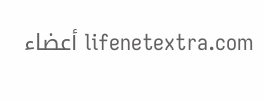lifenetextra.com أعضاء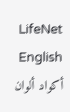LifeNet English أكواد ألوان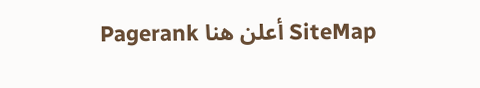SiteMap أعلن هنا Pagerank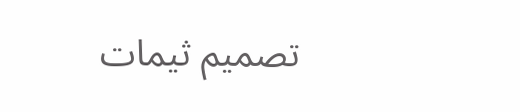تصميم ثيمات